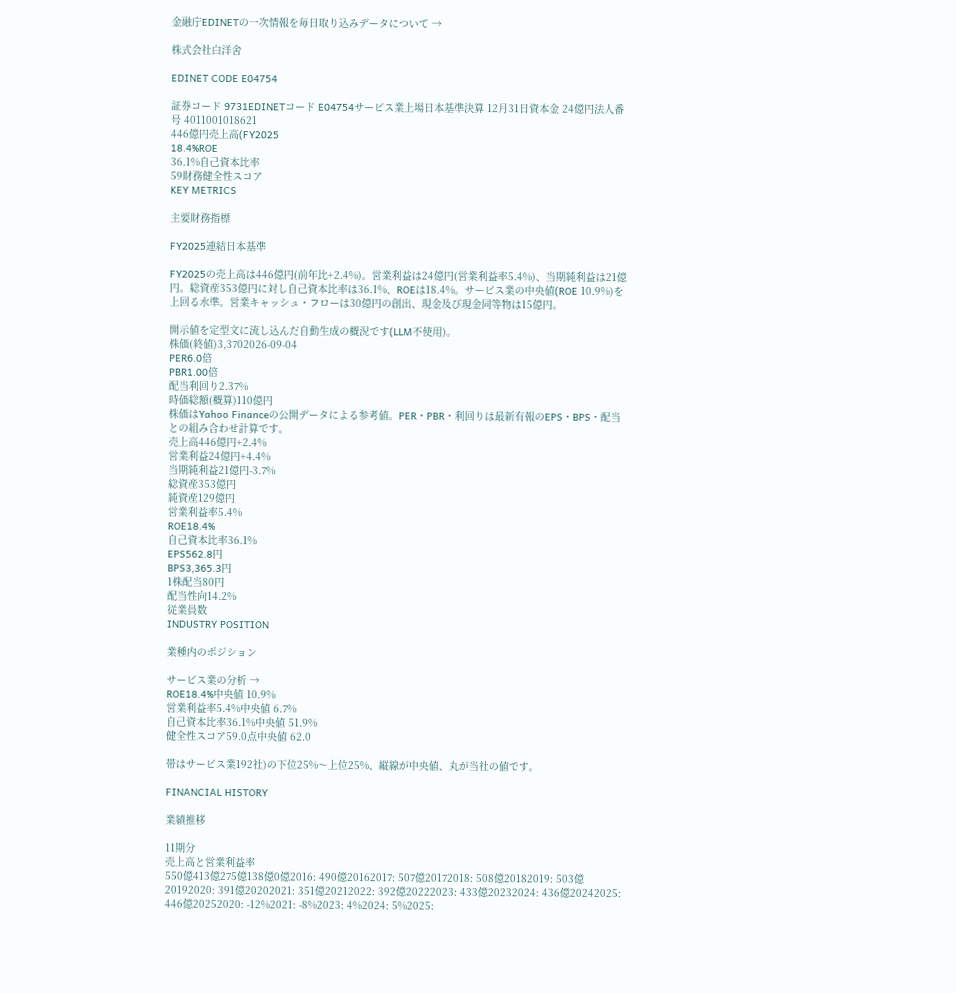金融庁EDINETの一次情報を毎日取り込みデータについて →

株式会社白洋舍

EDINET CODE E04754

証券コード 9731EDINETコード E04754サービス業上場日本基準決算 12月31日資本金 24億円法人番号 4011001018621
446億円売上高(FY2025
18.4%ROE
36.1%自己資本比率
59財務健全性スコア
KEY METRICS

主要財務指標

FY2025連結日本基準

FY2025の売上高は446億円(前年比+2.4%)。営業利益は24億円(営業利益率5.4%)、当期純利益は21億円。総資産353億円に対し自己資本比率は36.1%、ROEは18.4%。サービス業の中央値(ROE 10.9%)を上回る水準。営業キャッシュ・フローは30億円の創出、現金及び現金同等物は15億円。

開示値を定型文に流し込んだ自動生成の概況です(LLM不使用)。
株価(終値)3,3702026-09-04
PER6.0倍
PBR1.00倍
配当利回り2.37%
時価総額(概算)110億円
株価はYahoo Financeの公開データによる参考値。PER・PBR・利回りは最新有報のEPS・BPS・配当との組み合わせ計算です。
売上高446億円+2.4%
営業利益24億円+4.4%
当期純利益21億円-3.7%
総資産353億円
純資産129億円
営業利益率5.4%
ROE18.4%
自己資本比率36.1%
EPS562.8円
BPS3,365.3円
1株配当80円
配当性向14.2%
従業員数
INDUSTRY POSITION

業種内のポジション

サービス業の分析 →
ROE18.4%中央値 10.9%
営業利益率5.4%中央値 6.7%
自己資本比率36.1%中央値 51.9%
健全性スコア59.0点中央値 62.0

帯はサービス業192社)の下位25%〜上位25%、縦線が中央値、丸が当社の値です。

FINANCIAL HISTORY

業績推移

11期分
売上高と営業利益率
550億413億275億138億0億2016: 490億20162017: 507億20172018: 508億20182019: 503億20192020: 391億20202021: 351億20212022: 392億20222023: 433億20232024: 436億20242025: 446億20252020: -12%2021: -8%2023: 4%2024: 5%2025: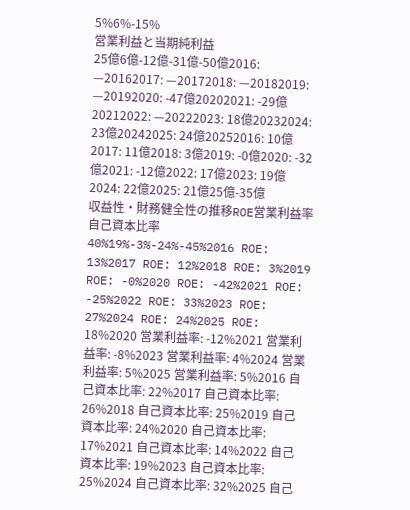5%6%-15%
営業利益と当期純利益
25億6億-12億-31億-50億2016: —20162017: —20172018: —20182019: —20192020: -47億20202021: -29億20212022: —20222023: 18億20232024: 23億20242025: 24億20252016: 10億2017: 11億2018: 3億2019: -0億2020: -32億2021: -12億2022: 17億2023: 19億2024: 22億2025: 21億25億-35億
収益性・財務健全性の推移ROE営業利益率自己資本比率
40%19%-3%-24%-45%2016 ROE: 13%2017 ROE: 12%2018 ROE: 3%2019 ROE: -0%2020 ROE: -42%2021 ROE: -25%2022 ROE: 33%2023 ROE: 27%2024 ROE: 24%2025 ROE: 18%2020 営業利益率: -12%2021 営業利益率: -8%2023 営業利益率: 4%2024 営業利益率: 5%2025 営業利益率: 5%2016 自己資本比率: 22%2017 自己資本比率: 26%2018 自己資本比率: 25%2019 自己資本比率: 24%2020 自己資本比率: 17%2021 自己資本比率: 14%2022 自己資本比率: 19%2023 自己資本比率: 25%2024 自己資本比率: 32%2025 自己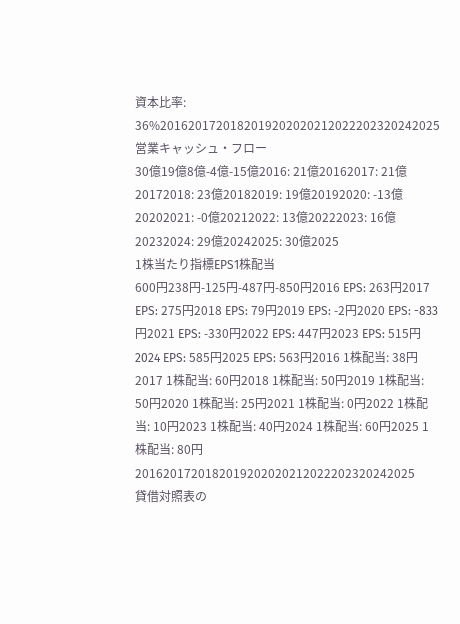資本比率: 36%2016201720182019202020212022202320242025
営業キャッシュ・フロー
30億19億8億-4億-15億2016: 21億20162017: 21億20172018: 23億20182019: 19億20192020: -13億20202021: -0億20212022: 13億20222023: 16億20232024: 29億20242025: 30億2025
1株当たり指標EPS1株配当
600円238円-125円-487円-850円2016 EPS: 263円2017 EPS: 275円2018 EPS: 79円2019 EPS: -2円2020 EPS: -833円2021 EPS: -330円2022 EPS: 447円2023 EPS: 515円2024 EPS: 585円2025 EPS: 563円2016 1株配当: 38円2017 1株配当: 60円2018 1株配当: 50円2019 1株配当: 50円2020 1株配当: 25円2021 1株配当: 0円2022 1株配当: 10円2023 1株配当: 40円2024 1株配当: 60円2025 1株配当: 80円2016201720182019202020212022202320242025
貸借対照表の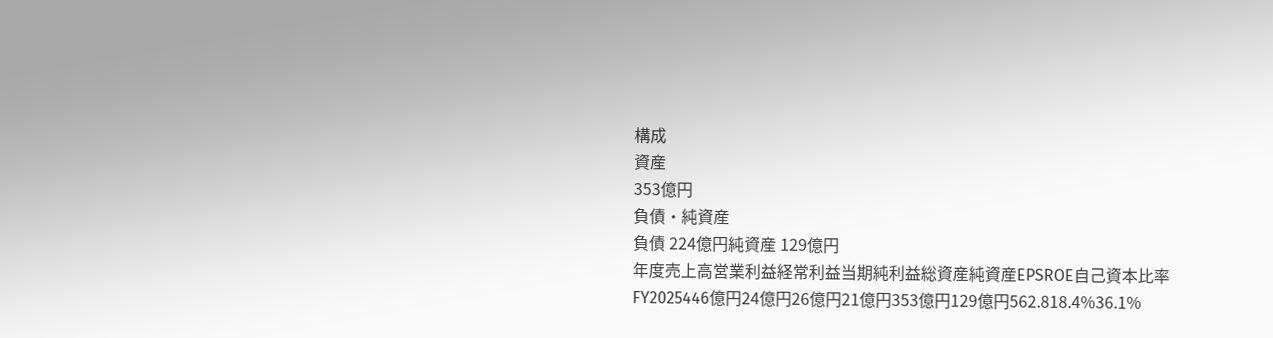構成
資産
353億円
負債・純資産
負債 224億円純資産 129億円
年度売上高営業利益経常利益当期純利益総資産純資産EPSROE自己資本比率
FY2025446億円24億円26億円21億円353億円129億円562.818.4%36.1%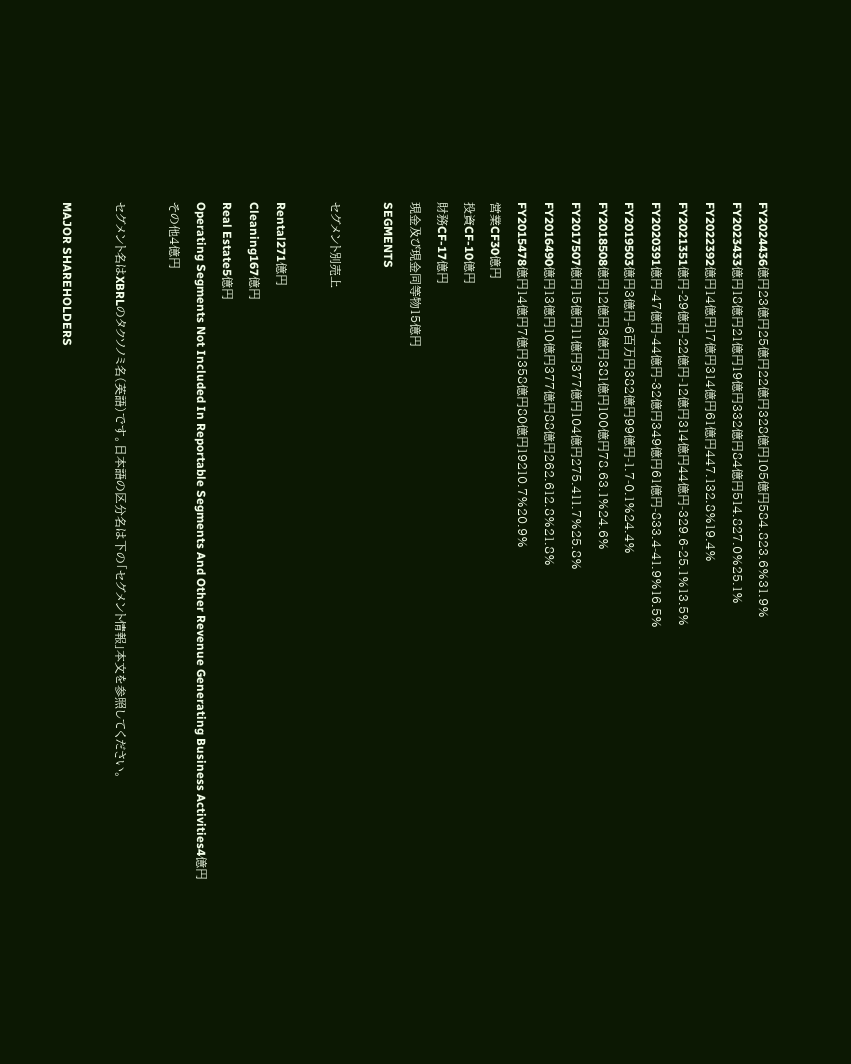FY2024436億円23億円25億円22億円328億円105億円584.823.6%31.9%
FY2023433億円18億円21億円19億円332億円84億円514.827.0%25.1%
FY2022392億円14億円17億円314億円61億円447.132.8%19.4%
FY2021351億円-29億円-22億円-12億円314億円44億円-329.6-25.1%13.5%
FY2020391億円-47億円-44億円-32億円349億円61億円-833.4-41.9%16.5%
FY2019503億円3億円-6百万円382億円99億円-1.7-0.1%24.4%
FY2018508億円12億円3億円381億円100億円78.63.1%24.6%
FY2017507億円15億円11億円377億円104億円275.411.7%25.8%
FY2016490億円13億円10億円377億円88億円262.612.8%21.8%
FY2015478億円14億円7億円358億円80億円19210.7%20.9%
営業CF30億円
投資CF-10億円
財務CF-17億円
現金及び現金同等物15億円
SEGMENTS

セグメント別売上

Rental271億円
Cleaning167億円
Real Estate5億円
Operating Segments Not Included In Reportable Segments And Other Revenue Generating Business Activities4億円
その他4億円

セグメント名はXBRLのタクソノミ名(英語)です。日本語の区分名は下の「セグメント情報」本文を参照してください。

MAJOR SHAREHOLDERS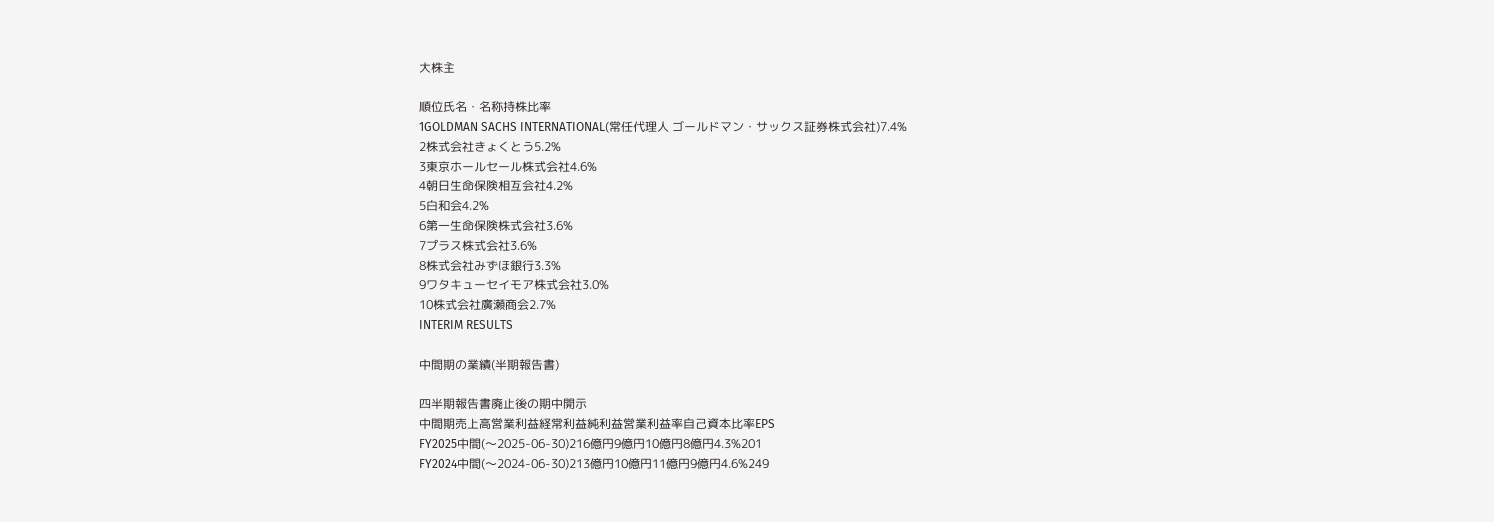大株主

順位氏名・名称持株比率
1GOLDMAN SACHS INTERNATIONAL(常任代理人 ゴールドマン・サックス証券株式会社)7.4%
2株式会社きょくとう5.2%
3東京ホールセール株式会社4.6%
4朝日生命保険相互会社4.2%
5白和会4.2%
6第一生命保険株式会社3.6%
7プラス株式会社3.6%
8株式会社みずほ銀行3.3%
9ワタキューセイモア株式会社3.0%
10株式会社廣瀬商会2.7%
INTERIM RESULTS

中間期の業績(半期報告書)

四半期報告書廃止後の期中開示
中間期売上高営業利益経常利益純利益営業利益率自己資本比率EPS
FY2025中間(〜2025-06-30)216億円9億円10億円8億円4.3%201
FY2024中間(〜2024-06-30)213億円10億円11億円9億円4.6%249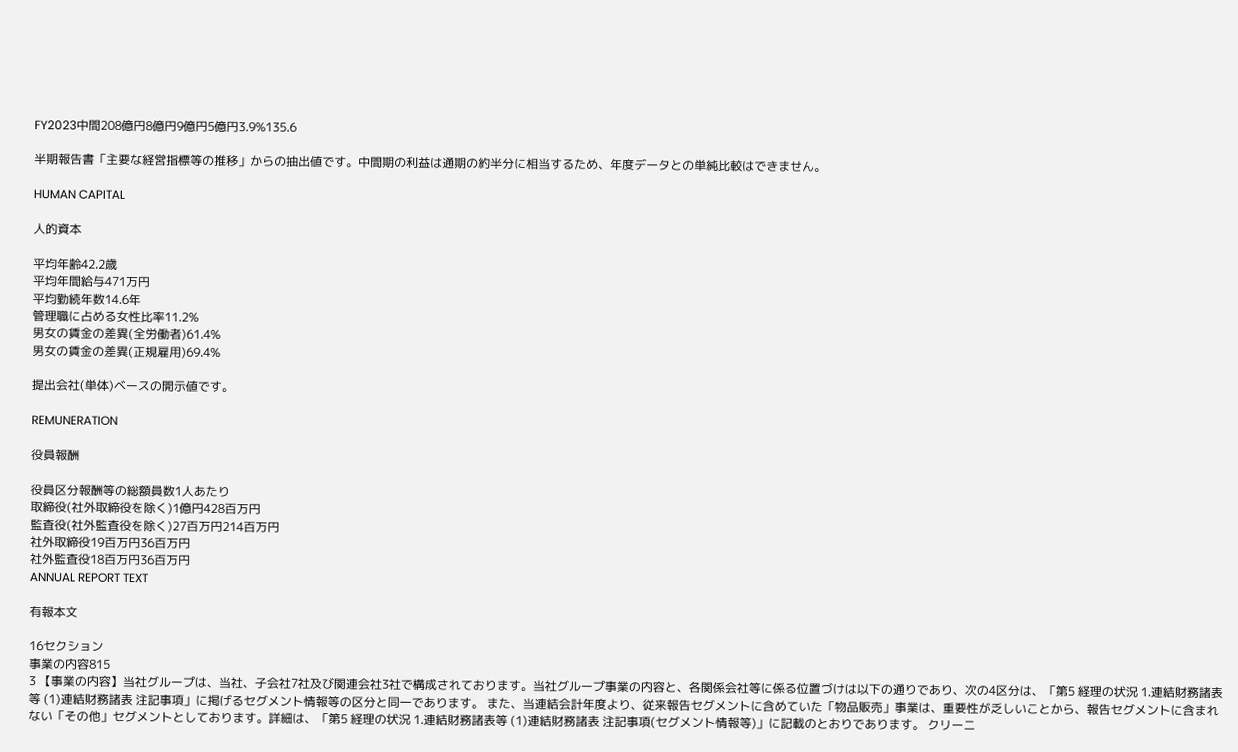FY2023中間208億円8億円9億円5億円3.9%135.6

半期報告書「主要な経営指標等の推移」からの抽出値です。中間期の利益は通期の約半分に相当するため、年度データとの単純比較はできません。

HUMAN CAPITAL

人的資本

平均年齢42.2歳
平均年間給与471万円
平均勤続年数14.6年
管理職に占める女性比率11.2%
男女の賃金の差異(全労働者)61.4%
男女の賃金の差異(正規雇用)69.4%

提出会社(単体)ベースの開示値です。

REMUNERATION

役員報酬

役員区分報酬等の総額員数1人あたり
取締役(社外取締役を除く)1億円428百万円
監査役(社外監査役を除く)27百万円214百万円
社外取締役19百万円36百万円
社外監査役18百万円36百万円
ANNUAL REPORT TEXT

有報本文

16セクション
事業の内容815
3 【事業の内容】当社グループは、当社、子会社7社及び関連会社3社で構成されております。当社グループ事業の内容と、各関係会社等に係る位置づけは以下の通りであり、次の4区分は、「第5 経理の状況 1.連結財務諸表等 (1)連結財務諸表 注記事項」に掲げるセグメント情報等の区分と同一であります。 また、当連結会計年度より、従来報告セグメントに含めていた「物品販売」事業は、重要性が乏しいことから、報告セグメントに含まれない「その他」セグメントとしております。詳細は、「第5 経理の状況 1.連結財務諸表等 (1)連結財務諸表 注記事項(セグメント情報等)」に記載のとおりであります。 クリーニ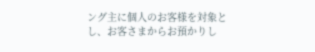ング主に個人のお客様を対象とし、お客さまからお預かりし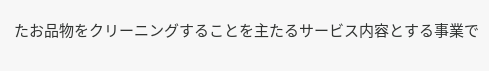たお品物をクリーニングすることを主たるサービス内容とする事業で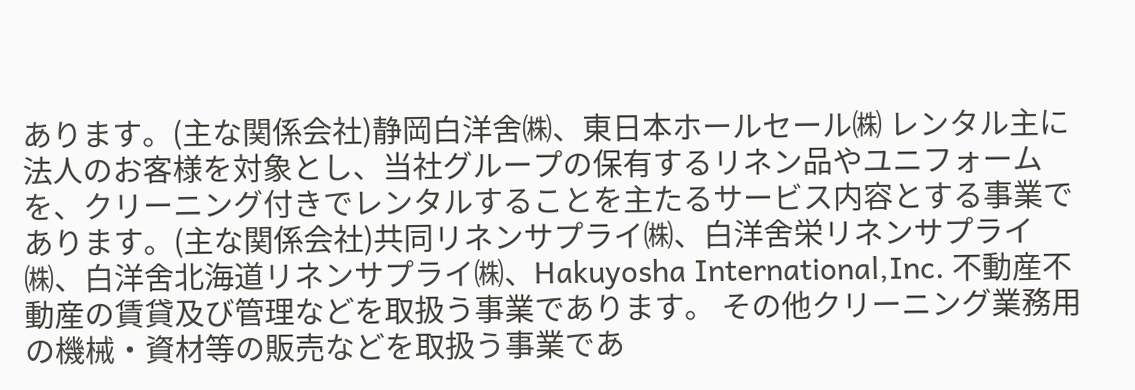あります。(主な関係会社)静岡白洋舍㈱、東日本ホールセール㈱ レンタル主に法人のお客様を対象とし、当社グループの保有するリネン品やユニフォームを、クリーニング付きでレンタルすることを主たるサービス内容とする事業であります。(主な関係会社)共同リネンサプライ㈱、白洋舍栄リネンサプライ㈱、白洋舍北海道リネンサプライ㈱、Hakuyosha International,Inc. 不動産不動産の賃貸及び管理などを取扱う事業であります。 その他クリーニング業務用の機械・資材等の販売などを取扱う事業であ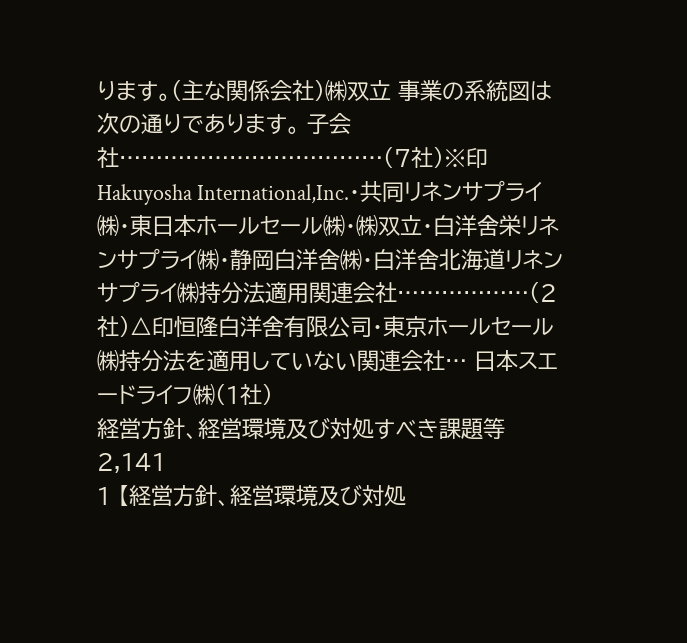ります。(主な関係会社)㈱双立 事業の系統図は次の通りであります。 子会社………………………………(7社)※印Hakuyosha International,Inc.・共同リネンサプライ㈱・東日本ホールセール㈱・㈱双立・白洋舍栄リネンサプライ㈱・静岡白洋舍㈱・白洋舍北海道リネンサプライ㈱持分法適用関連会社………………(2社)△印恒隆白洋舍有限公司・東京ホールセール㈱持分法を適用していない関連会社… 日本スエードライフ㈱(1社)
経営方針、経営環境及び対処すべき課題等2,141
1 【経営方針、経営環境及び対処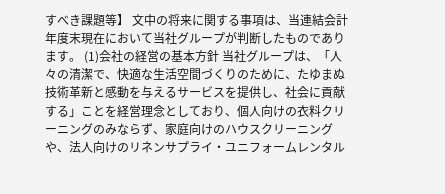すべき課題等】 文中の将来に関する事項は、当連結会計年度末現在において当社グループが判断したものであります。 (1)会社の経営の基本方針 当社グループは、「人々の清潔で、快適な生活空間づくりのために、たゆまぬ技術革新と感動を与えるサービスを提供し、社会に貢献する」ことを経営理念としており、個人向けの衣料クリーニングのみならず、家庭向けのハウスクリーニングや、法人向けのリネンサプライ・ユニフォームレンタル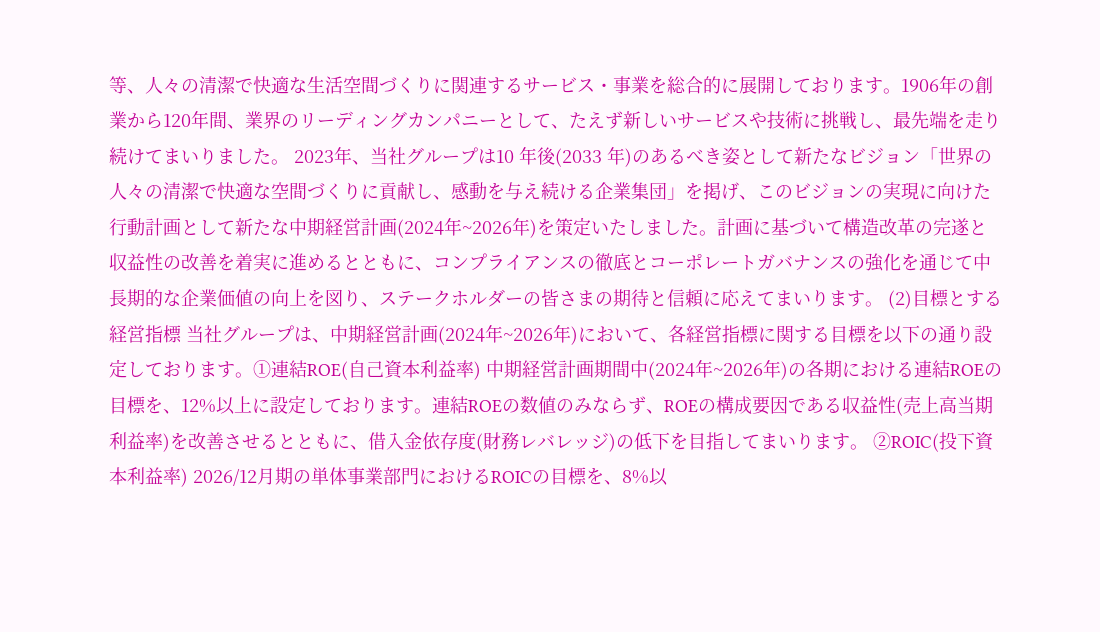等、人々の清潔で快適な生活空間づくりに関連するサービス・事業を総合的に展開しております。1906年の創業から120年間、業界のリーディングカンパニーとして、たえず新しいサービスや技術に挑戦し、最先端を走り続けてまいりました。 2023年、当社グループは10 年後(2033 年)のあるべき姿として新たなビジョン「世界の人々の清潔で快適な空間づくりに貢献し、感動を与え続ける企業集団」を掲げ、このビジョンの実現に向けた行動計画として新たな中期経営計画(2024年~2026年)を策定いたしました。計画に基づいて構造改革の完遂と収益性の改善を着実に進めるとともに、コンプライアンスの徹底とコーポレートガバナンスの強化を通じて中長期的な企業価値の向上を図り、ステークホルダーの皆さまの期待と信頼に応えてまいります。 (2)目標とする経営指標 当社グループは、中期経営計画(2024年~2026年)において、各経営指標に関する目標を以下の通り設定しております。①連結ROE(自己資本利益率) 中期経営計画期間中(2024年~2026年)の各期における連結ROEの目標を、12%以上に設定しております。連結ROEの数値のみならず、ROEの構成要因である収益性(売上高当期利益率)を改善させるとともに、借入金依存度(財務レバレッジ)の低下を目指してまいります。 ②ROIC(投下資本利益率) 2026/12月期の単体事業部門におけるROICの目標を、8%以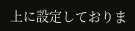上に設定しておりま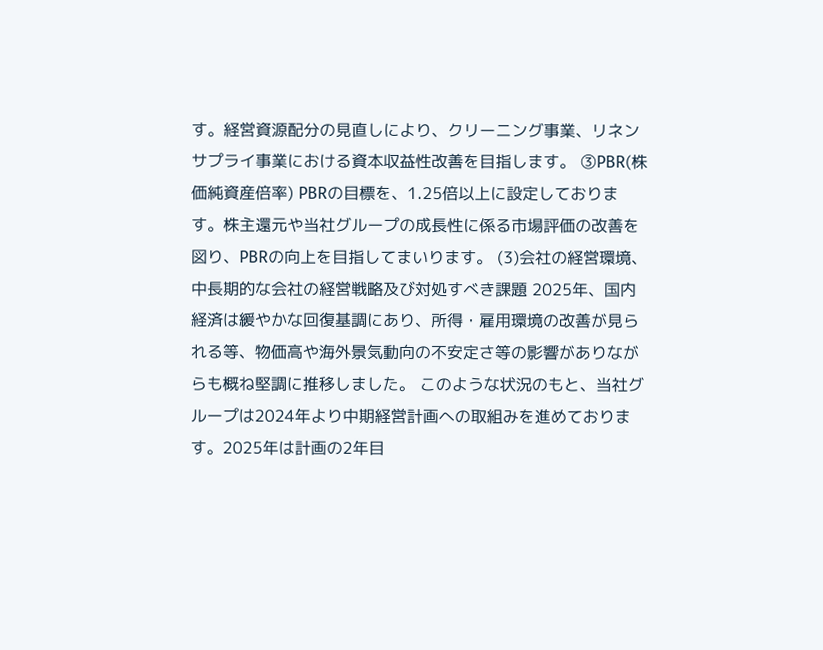す。経営資源配分の見直しにより、クリーニング事業、リネンサプライ事業における資本収益性改善を目指します。 ③PBR(株価純資産倍率) PBRの目標を、1.25倍以上に設定しております。株主還元や当社グループの成長性に係る市場評価の改善を図り、PBRの向上を目指してまいります。 (3)会社の経営環境、中長期的な会社の経営戦略及び対処すべき課題 2025年、国内経済は緩やかな回復基調にあり、所得・雇用環境の改善が見られる等、物価高や海外景気動向の不安定さ等の影響がありながらも概ね堅調に推移しました。 このような状況のもと、当社グループは2024年より中期経営計画への取組みを進めております。2025年は計画の2年目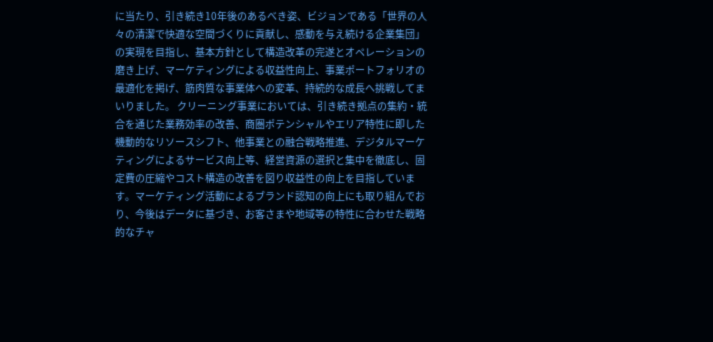に当たり、引き続き10年後のあるべき姿、ビジョンである「世界の人々の清潔で快適な空間づくりに貢献し、感動を与え続ける企業集団」の実現を目指し、基本方針として構造改革の完遂とオペレーションの磨き上げ、マーケティングによる収益性向上、事業ポートフォリオの最適化を掲げ、筋肉質な事業体への変革、持続的な成長へ挑戦してまいりました。 クリーニング事業においては、引き続き拠点の集約・統合を通じた業務効率の改善、商圏ポテンシャルやエリア特性に即した機動的なリソースシフト、他事業との融合戦略推進、デジタルマーケティングによるサービス向上等、経営資源の選択と集中を徹底し、固定費の圧縮やコスト構造の改善を図り収益性の向上を目指しています。マーケティング活動によるブランド認知の向上にも取り組んでおり、今後はデータに基づき、お客さまや地域等の特性に合わせた戦略的なチャ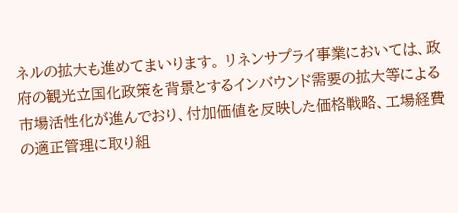ネルの拡大も進めてまいります。 リネンサプライ事業においては、政府の観光立国化政策を背景とするインバウンド需要の拡大等による市場活性化が進んでおり、付加価値を反映した価格戦略、工場経費の適正管理に取り組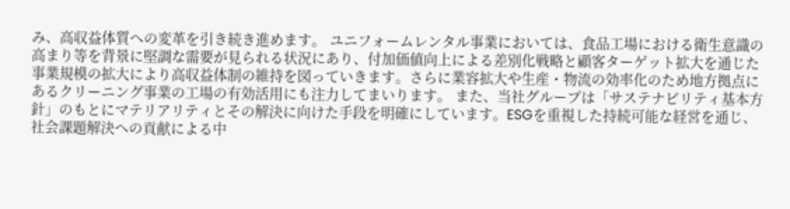み、高収益体質への変革を引き続き進めます。 ユニフォームレンタル事業においては、食品工場における衛生意識の高まり等を背景に堅調な需要が見られる状況にあり、付加価値向上による差別化戦略と顧客ターゲット拡大を通じた事業規模の拡大により高収益体制の維持を図っていきます。さらに業容拡大や生産・物流の効率化のため地方拠点にあるクリーニング事業の工場の有効活用にも注力してまいります。 また、当社グループは「サステナビリティ基本方針」のもとにマテリアリティとその解決に向けた手段を明確にしています。ESGを重視した持続可能な経営を通じ、社会課題解決への貢献による中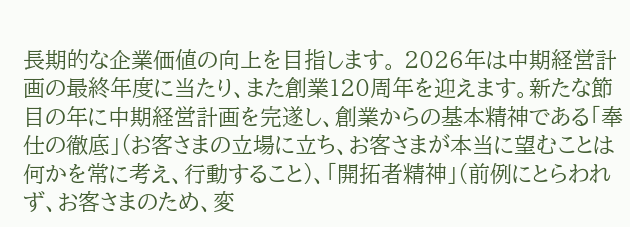長期的な企業価値の向上を目指します。 2026年は中期経営計画の最終年度に当たり、また創業120周年を迎えます。新たな節目の年に中期経営計画を完遂し、創業からの基本精神である「奉仕の徹底」(お客さまの立場に立ち、お客さまが本当に望むことは何かを常に考え、行動すること)、「開拓者精神」(前例にとらわれず、お客さまのため、変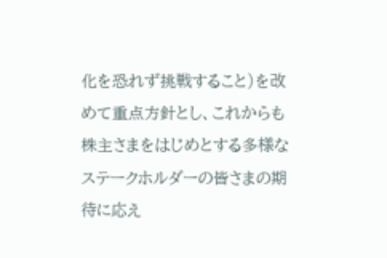化を恐れず挑戦すること)を改めて重点方針とし、これからも株主さまをはじめとする多様なステークホルダーの皆さまの期待に応え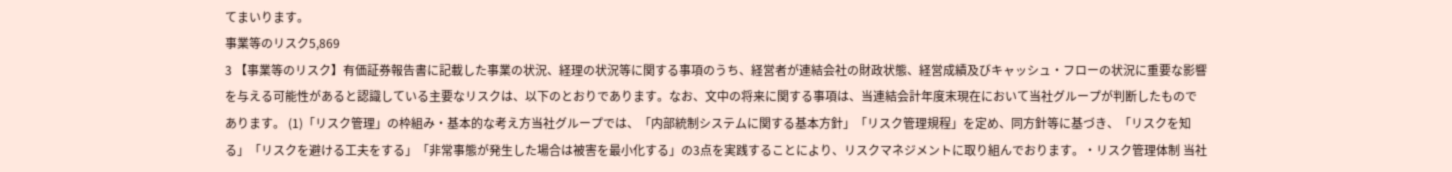てまいります。
事業等のリスク5,869
3 【事業等のリスク】有価証券報告書に記載した事業の状況、経理の状況等に関する事項のうち、経営者が連結会社の財政状態、経営成績及びキャッシュ・フローの状況に重要な影響を与える可能性があると認識している主要なリスクは、以下のとおりであります。なお、文中の将来に関する事項は、当連結会計年度末現在において当社グループが判断したものであります。 (1)「リスク管理」の枠組み・基本的な考え方当社グループでは、「内部統制システムに関する基本方針」「リスク管理規程」を定め、同方針等に基づき、「リスクを知る」「リスクを避ける工夫をする」「非常事態が発生した場合は被害を最小化する」の3点を実践することにより、リスクマネジメントに取り組んでおります。・リスク管理体制 当社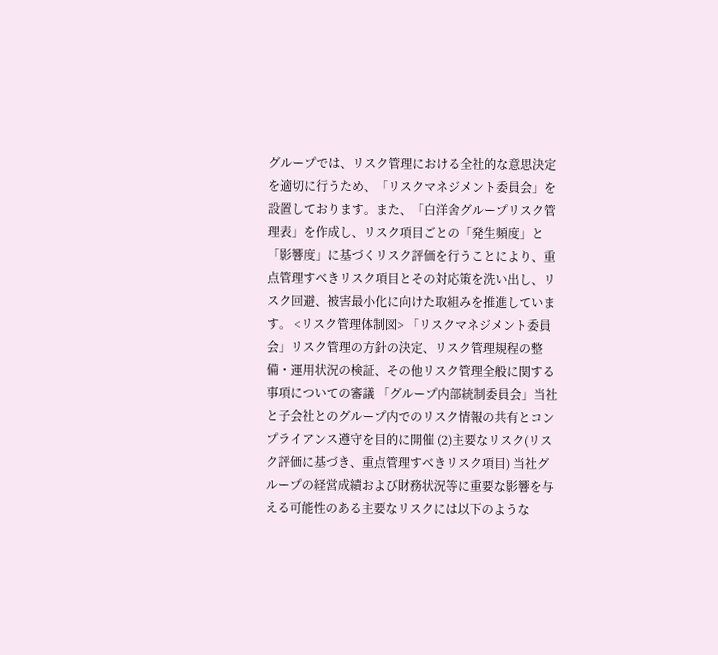グループでは、リスク管理における全社的な意思決定を適切に行うため、「リスクマネジメント委員会」を設置しております。また、「白洋舍グループリスク管理表」を作成し、リスク項目ごとの「発生頻度」と「影響度」に基づくリスク評価を行うことにより、重点管理すべきリスク項目とその対応策を洗い出し、リスク回避、被害最小化に向けた取組みを推進しています。 <リスク管理体制図> 「リスクマネジメント委員会」リスク管理の方針の決定、リスク管理規程の整備・運用状況の検証、その他リスク管理全般に関する事項についての審議 「グループ内部統制委員会」当社と子会社とのグループ内でのリスク情報の共有とコンプライアンス遵守を目的に開催 (2)主要なリスク(リスク評価に基づき、重点管理すべきリスク項目) 当社グループの経営成績および財務状況等に重要な影響を与える可能性のある主要なリスクには以下のような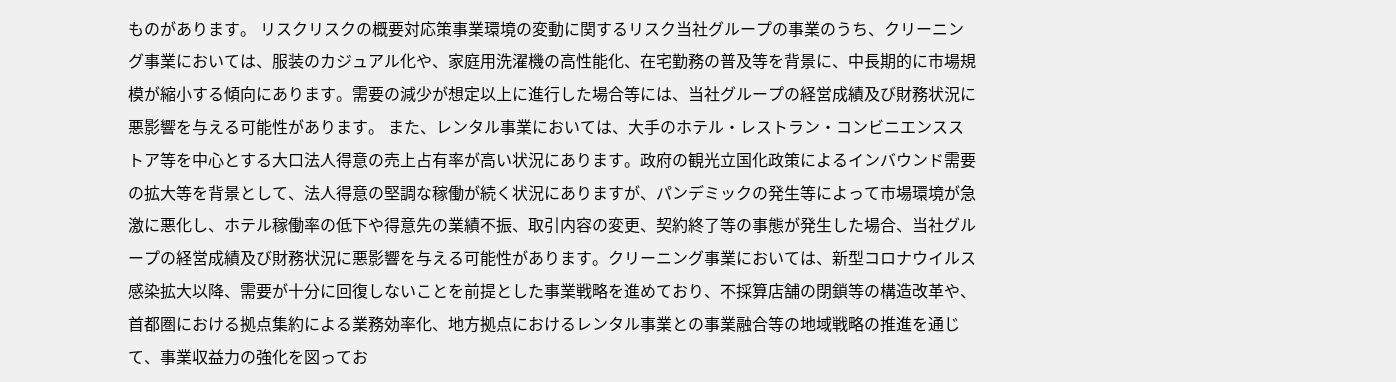ものがあります。 リスクリスクの概要対応策事業環境の変動に関するリスク当社グループの事業のうち、クリーニング事業においては、服装のカジュアル化や、家庭用洗濯機の高性能化、在宅勤務の普及等を背景に、中長期的に市場規模が縮小する傾向にあります。需要の減少が想定以上に進行した場合等には、当社グループの経営成績及び財務状況に悪影響を与える可能性があります。 また、レンタル事業においては、大手のホテル・レストラン・コンビニエンスストア等を中心とする大口法人得意の売上占有率が高い状況にあります。政府の観光立国化政策によるインバウンド需要の拡大等を背景として、法人得意の堅調な稼働が続く状況にありますが、パンデミックの発生等によって市場環境が急激に悪化し、ホテル稼働率の低下や得意先の業績不振、取引内容の変更、契約終了等の事態が発生した場合、当社グループの経営成績及び財務状況に悪影響を与える可能性があります。クリーニング事業においては、新型コロナウイルス感染拡大以降、需要が十分に回復しないことを前提とした事業戦略を進めており、不採算店舗の閉鎖等の構造改革や、首都圏における拠点集約による業務効率化、地方拠点におけるレンタル事業との事業融合等の地域戦略の推進を通じて、事業収益力の強化を図ってお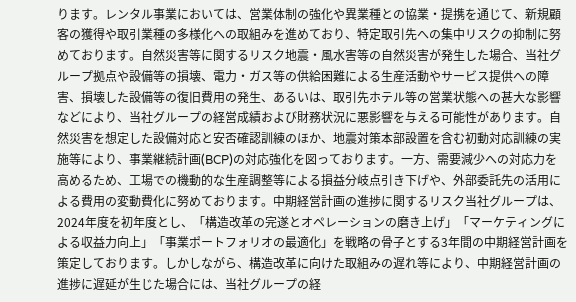ります。レンタル事業においては、営業体制の強化や異業種との協業・提携を通じて、新規顧客の獲得や取引業種の多様化への取組みを進めており、特定取引先への集中リスクの抑制に努めております。自然災害等に関するリスク地震・風水害等の自然災害が発生した場合、当社グループ拠点や設備等の損壊、電力・ガス等の供給困難による生産活動やサービス提供への障害、損壊した設備等の復旧費用の発生、あるいは、取引先ホテル等の営業状態への甚大な影響などにより、当社グループの経営成績および財務状況に悪影響を与える可能性があります。自然災害を想定した設備対応と安否確認訓練のほか、地震対策本部設置を含む初動対応訓練の実施等により、事業継続計画(BCP)の対応強化を図っております。一方、需要減少への対応力を高めるため、工場での機動的な生産調整等による損益分岐点引き下げや、外部委託先の活用による費用の変動費化に努めております。中期経営計画の進捗に関するリスク当社グループは、2024年度を初年度とし、「構造改革の完遂とオペレーションの磨き上げ」「マーケティングによる収益力向上」「事業ポートフォリオの最適化」を戦略の骨子とする3年間の中期経営計画を策定しております。しかしながら、構造改革に向けた取組みの遅れ等により、中期経営計画の進捗に遅延が生じた場合には、当社グループの経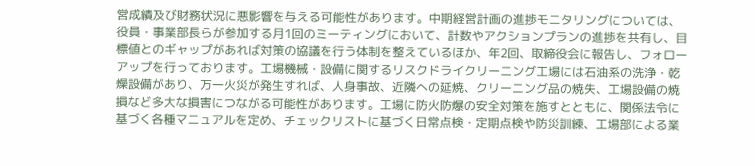営成績及び財務状況に悪影響を与える可能性があります。中期経営計画の進捗モニタリングについては、役員・事業部長らが参加する月1回のミーティングにおいて、計数やアクションプランの進捗を共有し、目標値とのギャップがあれば対策の協議を行う体制を整えているほか、年2回、取締役会に報告し、フォローアップを行っております。工場機械・設備に関するリスクドライクリーニング工場には石油系の洗浄・乾燥設備があり、万一火災が発生すれば、人身事故、近隣への延焼、クリーニング品の焼失、工場設備の焼損など多大な損害につながる可能性があります。工場に防火防爆の安全対策を施すとともに、関係法令に基づく各種マニュアルを定め、チェックリストに基づく日常点検・定期点検や防災訓練、工場部による業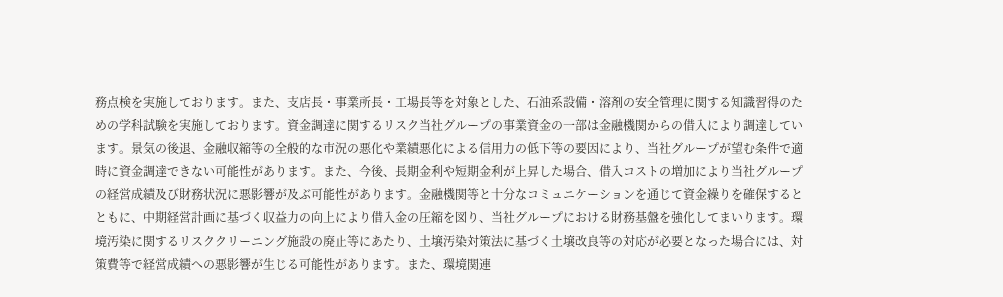務点検を実施しております。また、支店長・事業所長・工場長等を対象とした、石油系設備・溶剤の安全管理に関する知識習得のための学科試験を実施しております。資金調達に関するリスク当社グループの事業資金の一部は金融機関からの借入により調達しています。景気の後退、金融収縮等の全般的な市況の悪化や業績悪化による信用力の低下等の要因により、当社グループが望む条件で適時に資金調達できない可能性があります。また、今後、長期金利や短期金利が上昇した場合、借入コストの増加により当社グループの経営成績及び財務状況に悪影響が及ぶ可能性があります。金融機関等と十分なコミュニケーションを通じて資金繰りを確保するとともに、中期経営計画に基づく収益力の向上により借入金の圧縮を図り、当社グループにおける財務基盤を強化してまいります。環境汚染に関するリスククリーニング施設の廃止等にあたり、土壌汚染対策法に基づく土壌改良等の対応が必要となった場合には、対策費等で経営成績への悪影響が生じる可能性があります。また、環境関連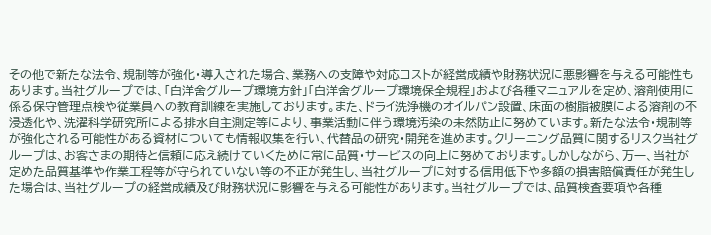その他で新たな法令、規制等が強化・導入された場合、業務への支障や対応コストが経営成績や財務状況に悪影響を与える可能性もあります。当社グループでは、「白洋舍グループ環境方針」「白洋舍グループ環境保全規程」および各種マニュアルを定め、溶剤使用に係る保守管理点検や従業員への教育訓練を実施しております。また、ドライ洗浄機のオイルパン設置、床面の樹脂被膜による溶剤の不浸透化や、洗濯科学研究所による排水自主測定等により、事業活動に伴う環境汚染の未然防止に努めています。新たな法令・規制等が強化される可能性がある資材についても情報収集を行い、代替品の研究・開発を進めます。クリーニング品質に関するリスク当社グループは、お客さまの期待と信頼に応え続けていくために常に品質・サービスの向上に努めております。しかしながら、万一、当社が定めた品質基準や作業工程等が守られていない等の不正が発生し、当社グループに対する信用低下や多額の損害賠償責任が発生した場合は、当社グループの経営成績及び財務状況に影響を与える可能性があります。当社グループでは、品質検査要項や各種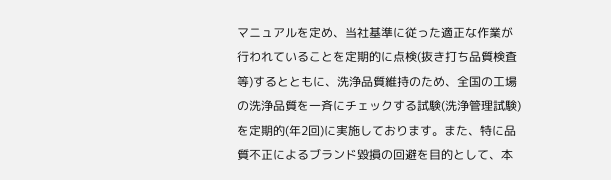マニュアルを定め、当社基準に従った適正な作業が行われていることを定期的に点検(抜き打ち品質検査等)するとともに、洗浄品質維持のため、全国の工場の洗浄品質を一斉にチェックする試験(洗浄管理試験)を定期的(年2回)に実施しております。また、特に品質不正によるブランド毀損の回避を目的として、本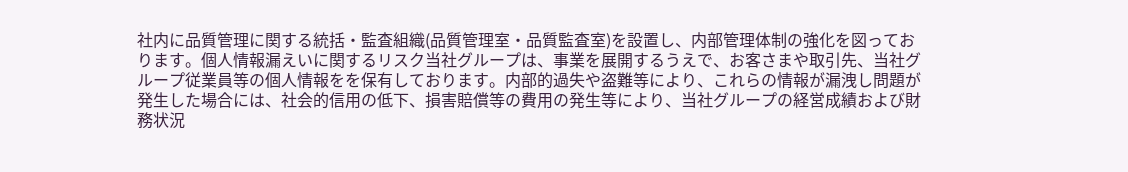社内に品質管理に関する統括・監査組織(品質管理室・品質監査室)を設置し、内部管理体制の強化を図っております。個人情報漏えいに関するリスク当社グループは、事業を展開するうえで、お客さまや取引先、当社グループ従業員等の個人情報をを保有しております。内部的過失や盗難等により、これらの情報が漏洩し問題が発生した場合には、社会的信用の低下、損害賠償等の費用の発生等により、当社グループの経営成績および財務状況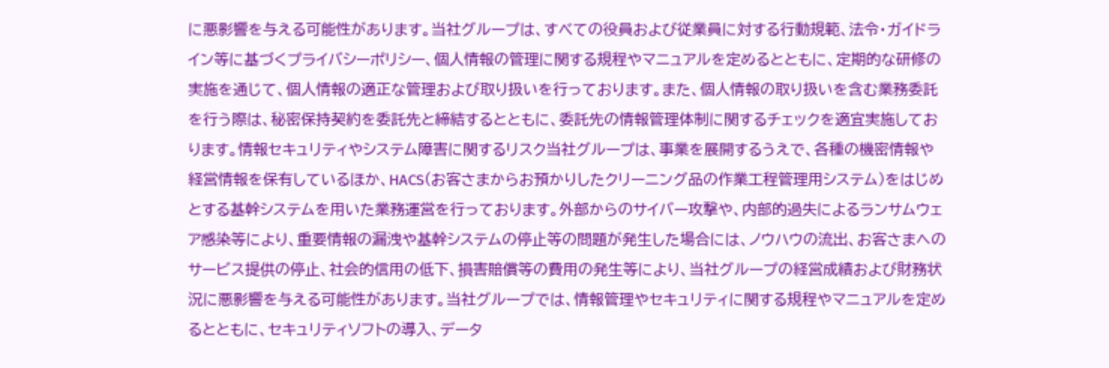に悪影響を与える可能性があります。当社グループは、すべての役員および従業員に対する行動規範、法令・ガイドライン等に基づくプライバシーポリシー、個人情報の管理に関する規程やマニュアルを定めるとともに、定期的な研修の実施を通じて、個人情報の適正な管理および取り扱いを行っております。また、個人情報の取り扱いを含む業務委託を行う際は、秘密保持契約を委託先と締結するとともに、委託先の情報管理体制に関するチェックを適宜実施しております。情報セキュリティやシステム障害に関するリスク当社グループは、事業を展開するうえで、各種の機密情報や経営情報を保有しているほか、HACS(お客さまからお預かりしたクリーニング品の作業工程管理用システム)をはじめとする基幹システムを用いた業務運営を行っております。外部からのサイバー攻撃や、内部的過失によるランサムウェア感染等により、重要情報の漏洩や基幹システムの停止等の問題が発生した場合には、ノウハウの流出、お客さまへのサービス提供の停止、社会的信用の低下、損害賠償等の費用の発生等により、当社グループの経営成績および財務状況に悪影響を与える可能性があります。当社グループでは、情報管理やセキュリティに関する規程やマニュアルを定めるとともに、セキュリティソフトの導入、データ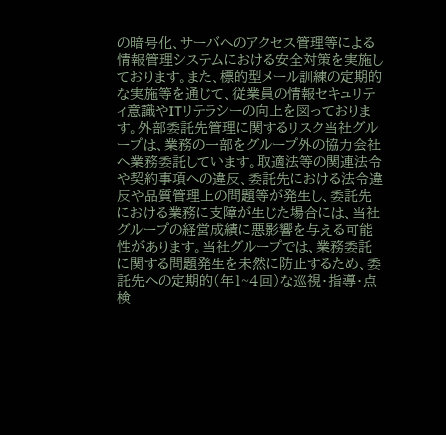の暗号化、サーバへのアクセス管理等による情報管理システムにおける安全対策を実施しております。また、標的型メール訓練の定期的な実施等を通じて、従業員の情報セキュリティ意識やITリテラシーの向上を図っております。外部委託先管理に関するリスク当社グループは、業務の一部をグループ外の協力会社へ業務委託しています。取適法等の関連法令や契約事項への違反、委託先における法令違反や品質管理上の問題等が発生し、委託先における業務に支障が生じた場合には、当社グループの経営成績に悪影響を与える可能性があります。当社グループでは、業務委託に関する問題発生を未然に防止するため、委託先への定期的(年1~4回)な巡視・指導・点検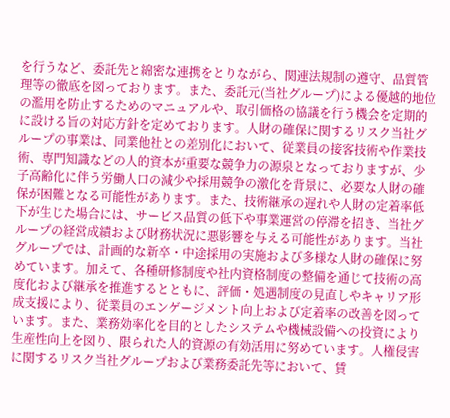を行うなど、委託先と綿密な連携をとりながら、関連法規制の遵守、品質管理等の徹底を図っております。また、委託元(当社グループ)による優越的地位の濫用を防止するためのマニュアルや、取引価格の協議を行う機会を定期的に設ける旨の対応方針を定めております。人財の確保に関するリスク当社グループの事業は、同業他社との差別化において、従業員の接客技術や作業技術、専門知識などの人的資本が重要な競争力の源泉となっておりますが、少子高齢化に伴う労働人口の減少や採用競争の激化を背景に、必要な人財の確保が困難となる可能性があります。また、技術継承の遅れや人財の定着率低下が生じた場合には、サービス品質の低下や事業運営の停滞を招き、当社グループの経営成績および財務状況に悪影響を与える可能性があります。当社グループでは、計画的な新卒・中途採用の実施および多様な人財の確保に努めています。加えて、各種研修制度や社内資格制度の整備を通じて技術の高度化および継承を推進するとともに、評価・処遇制度の見直しやキャリア形成支援により、従業員のエンゲージメント向上および定着率の改善を図っています。また、業務効率化を目的としたシステムや機械設備への投資により生産性向上を図り、限られた人的資源の有効活用に努めています。人権侵害に関するリスク当社グループおよび業務委託先等において、賃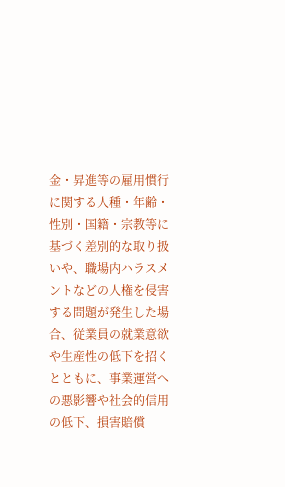金・昇進等の雇用慣行に関する人種・年齢・性別・国籍・宗教等に基づく差別的な取り扱いや、職場内ハラスメントなどの人権を侵害する問題が発生した場合、従業員の就業意欲や生産性の低下を招くとともに、事業運営への悪影響や社会的信用の低下、損害賠償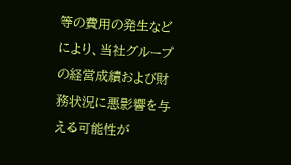等の費用の発生などにより、当社グループの経営成績および財務状況に悪影響を与える可能性が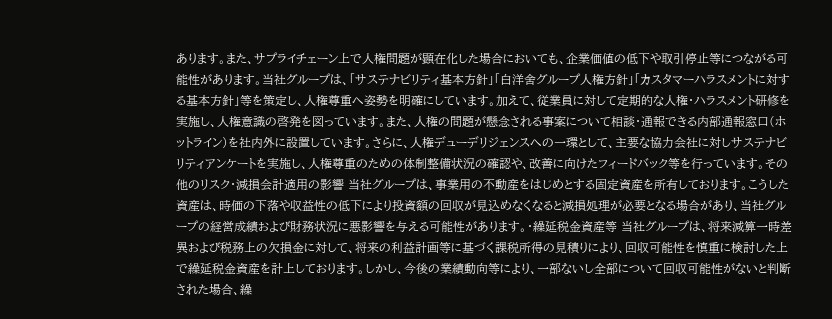あります。また、サプライチェーン上で人権問題が顕在化した場合においても、企業価値の低下や取引停止等につながる可能性があります。当社グループは、「サステナビリティ基本方針」「白洋舍グループ人権方針」「カスタマーハラスメントに対する基本方針」等を策定し、人権尊重へ姿勢を明確にしています。加えて、従業員に対して定期的な人権・ハラスメント研修を実施し、人権意識の啓発を図っています。また、人権の問題が懸念される事案について相談・通報できる内部通報窓口(ホットライン)を社内外に設置しています。さらに、人権デューデリジェンスへの一環として、主要な協力会社に対しサステナビリティアンケートを実施し、人権尊重のための体制整備状況の確認や、改善に向けたフィードバック等を行っています。その他のリスク・減損会計適用の影響 当社グループは、事業用の不動産をはじめとする固定資産を所有しております。こうした資産は、時価の下落や収益性の低下により投資額の回収が見込めなくなると減損処理が必要となる場合があり、当社グループの経営成績および財務状況に悪影響を与える可能性があります。・繰延税金資産等 当社グループは、将来減算一時差異および税務上の欠損金に対して、将来の利益計画等に基づく課税所得の見積りにより、回収可能性を慎重に検討した上で繰延税金資産を計上しております。しかし、今後の業績動向等により、一部ないし全部について回収可能性がないと判断された場合、繰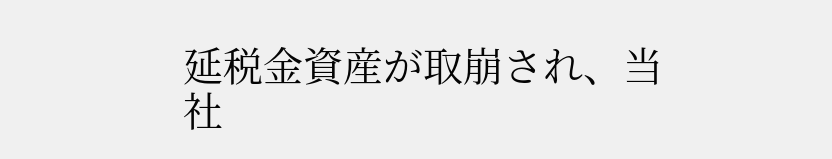延税金資産が取崩され、当社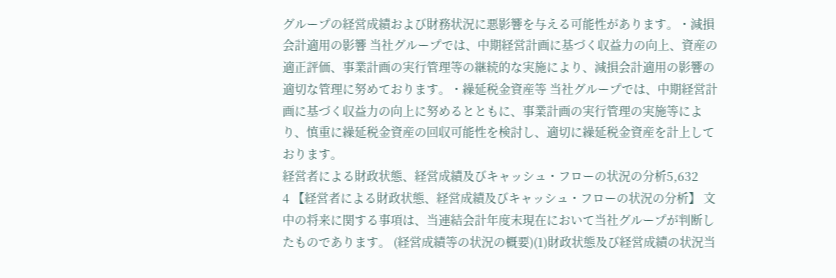グループの経営成績および財務状況に悪影響を与える可能性があります。・減損会計適用の影響 当社グループでは、中期経営計画に基づく収益力の向上、資産の適正評価、事業計画の実行管理等の継続的な実施により、減損会計適用の影響の適切な管理に努めております。・繰延税金資産等 当社グループでは、中期経営計画に基づく収益力の向上に努めるとともに、事業計画の実行管理の実施等により、慎重に繰延税金資産の回収可能性を検討し、適切に繰延税金資産を計上しております。
経営者による財政状態、経営成績及びキャッシュ・フローの状況の分析5,632
4 【経営者による財政状態、経営成績及びキャッシュ・フローの状況の分析】 文中の将来に関する事項は、当連結会計年度末現在において当社グループが判断したものであります。 (経営成績等の状況の概要)(1)財政状態及び経営成績の状況当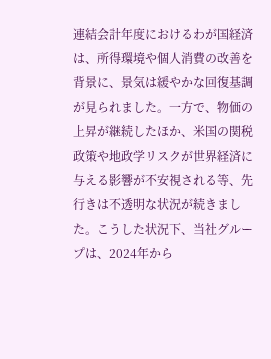連結会計年度におけるわが国経済は、所得環境や個人消費の改善を背景に、景気は緩やかな回復基調が見られました。一方で、物価の上昇が継続したほか、米国の関税政策や地政学リスクが世界経済に与える影響が不安視される等、先行きは不透明な状況が続きました。こうした状況下、当社グループは、2024年から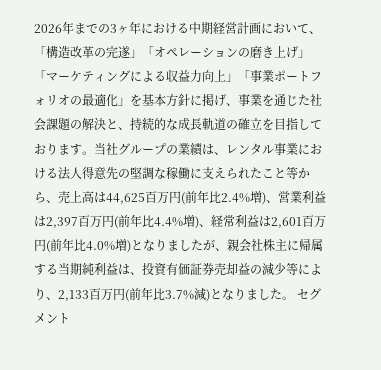2026年までの3ヶ年における中期経営計画において、「構造改革の完遂」「オペレーションの磨き上げ」「マーケティングによる収益力向上」「事業ポートフォリオの最適化」を基本方針に掲げ、事業を通じた社会課題の解決と、持続的な成長軌道の確立を目指しております。当社グループの業績は、レンタル事業における法人得意先の堅調な稼働に支えられたこと等から、売上高は44,625百万円(前年比2.4%増)、営業利益は2,397百万円(前年比4.4%増)、経常利益は2,601百万円(前年比4.0%増)となりましたが、親会社株主に帰属する当期純利益は、投資有価証券売却益の減少等により、2,133百万円(前年比3.7%減)となりました。 セグメント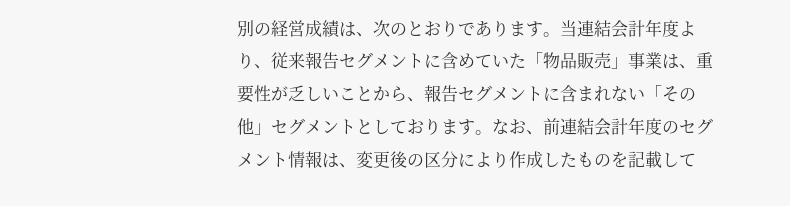別の経営成績は、次のとおりであります。当連結会計年度より、従来報告セグメントに含めていた「物品販売」事業は、重要性が乏しいことから、報告セグメントに含まれない「その他」セグメントとしております。なお、前連結会計年度のセグメント情報は、変更後の区分により作成したものを記載して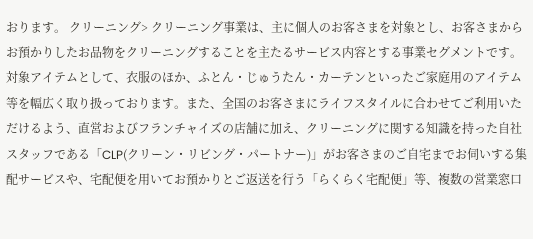おります。 クリーニング> クリーニング事業は、主に個人のお客さまを対象とし、お客さまからお預かりしたお品物をクリーニングすることを主たるサービス内容とする事業セグメントです。対象アイテムとして、衣服のほか、ふとん・じゅうたん・カーテンといったご家庭用のアイテム等を幅広く取り扱っております。また、全国のお客さまにライフスタイルに合わせてご利用いただけるよう、直営およびフランチャイズの店舗に加え、クリーニングに関する知識を持った自社スタッフである「CLP(クリーン・リビング・パートナー)」がお客さまのご自宅までお伺いする集配サービスや、宅配便を用いてお預かりとご返送を行う「らくらく宅配便」等、複数の営業窓口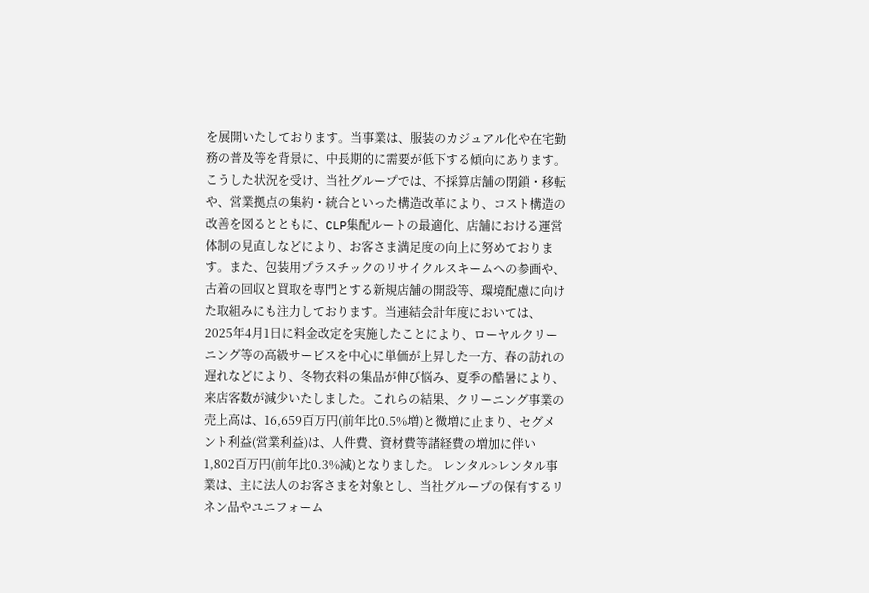を展開いたしております。当事業は、服装のカジュアル化や在宅勤務の普及等を背景に、中長期的に需要が低下する傾向にあります。こうした状況を受け、当社グループでは、不採算店舗の閉鎖・移転や、営業拠点の集約・統合といった構造改革により、コスト構造の改善を図るとともに、CLP集配ルートの最適化、店舗における運営体制の見直しなどにより、お客さま満足度の向上に努めております。また、包装用プラスチックのリサイクルスキームへの参画や、古着の回収と買取を専門とする新規店舗の開設等、環境配慮に向けた取組みにも注力しております。当連結会計年度においては、2025年4月1日に料金改定を実施したことにより、ローヤルクリーニング等の高級サービスを中心に単価が上昇した一方、春の訪れの遅れなどにより、冬物衣料の集品が伸び悩み、夏季の酷暑により、来店客数が減少いたしました。これらの結果、クリーニング事業の売上高は、16,659百万円(前年比0.5%増)と微増に止まり、セグメント利益(営業利益)は、人件費、資材費等諸経費の増加に伴い1,802百万円(前年比0.3%減)となりました。 レンタル>レンタル事業は、主に法人のお客さまを対象とし、当社グループの保有するリネン品やユニフォーム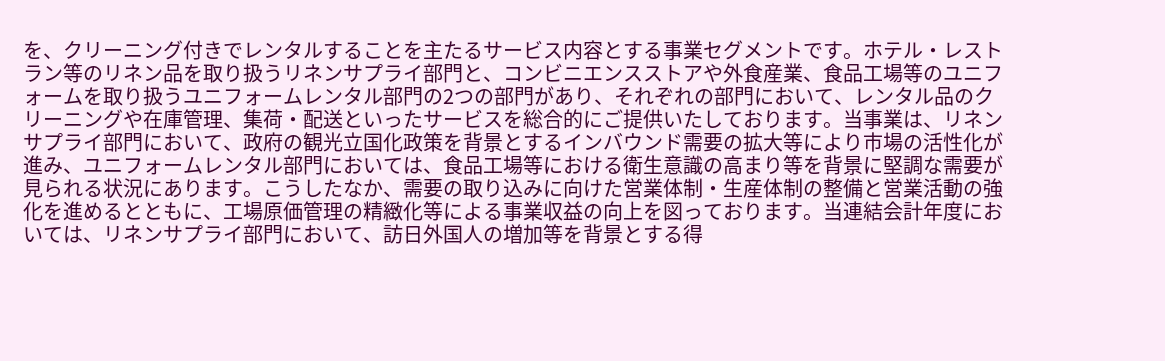を、クリーニング付きでレンタルすることを主たるサービス内容とする事業セグメントです。ホテル・レストラン等のリネン品を取り扱うリネンサプライ部門と、コンビニエンスストアや外食産業、食品工場等のユニフォームを取り扱うユニフォームレンタル部門の2つの部門があり、それぞれの部門において、レンタル品のクリーニングや在庫管理、集荷・配送といったサービスを総合的にご提供いたしております。当事業は、リネンサプライ部門において、政府の観光立国化政策を背景とするインバウンド需要の拡大等により市場の活性化が進み、ユニフォームレンタル部門においては、食品工場等における衛生意識の高まり等を背景に堅調な需要が見られる状況にあります。こうしたなか、需要の取り込みに向けた営業体制・生産体制の整備と営業活動の強化を進めるとともに、工場原価管理の精緻化等による事業収益の向上を図っております。当連結会計年度においては、リネンサプライ部門において、訪日外国人の増加等を背景とする得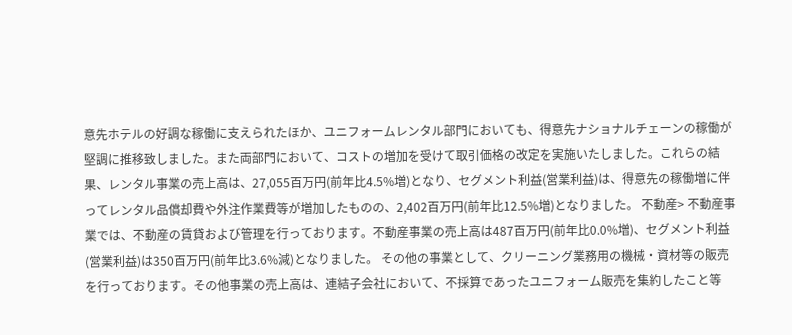意先ホテルの好調な稼働に支えられたほか、ユニフォームレンタル部門においても、得意先ナショナルチェーンの稼働が堅調に推移致しました。また両部門において、コストの増加を受けて取引価格の改定を実施いたしました。これらの結果、レンタル事業の売上高は、27,055百万円(前年比4.5%増)となり、セグメント利益(営業利益)は、得意先の稼働増に伴ってレンタル品償却費や外注作業費等が増加したものの、2,402百万円(前年比12.5%増)となりました。 不動産> 不動産事業では、不動産の賃貸および管理を行っております。不動産事業の売上高は487百万円(前年比0.0%増)、セグメント利益(営業利益)は350百万円(前年比3.6%減)となりました。 その他の事業として、クリーニング業務用の機械・資材等の販売を行っております。その他事業の売上高は、連結子会社において、不採算であったユニフォーム販売を集約したこと等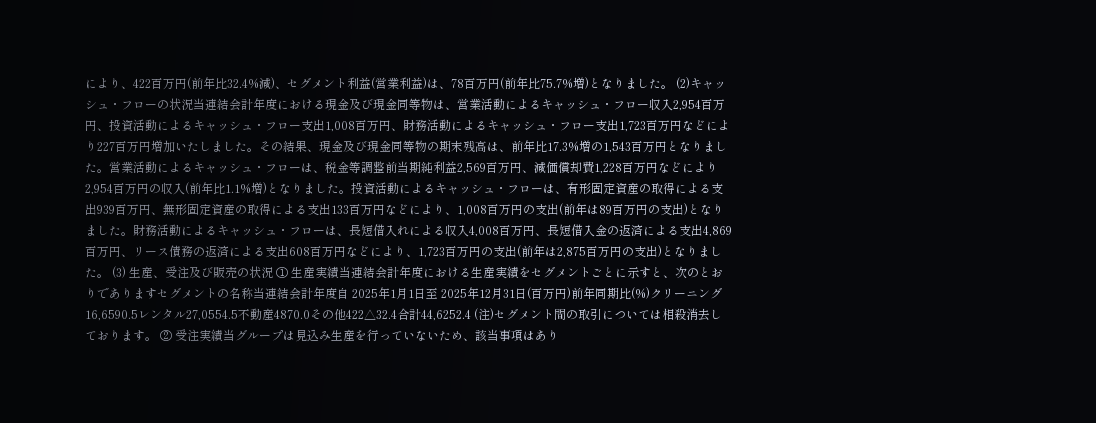により、422百万円(前年比32.4%減)、セグメント利益(営業利益)は、78百万円(前年比75.7%増)となりました。 (2)キャッシュ・フローの状況当連結会計年度における現金及び現金同等物は、営業活動によるキャッシュ・フロー収入2,954百万円、投資活動によるキャッシュ・フロー支出1,008百万円、財務活動によるキャッシュ・フロー支出1,723百万円などにより227百万円増加いたしました。その結果、現金及び現金同等物の期末残高は、前年比17.3%増の1,543百万円となりました。営業活動によるキャッシュ・フローは、税金等調整前当期純利益2,569百万円、減価償却費1,228百万円などにより2,954百万円の収入(前年比1.1%増)となりました。投資活動によるキャッシュ・フローは、有形固定資産の取得による支出939百万円、無形固定資産の取得による支出133百万円などにより、1,008百万円の支出(前年は89百万円の支出)となりました。財務活動によるキャッシュ・フローは、長短借入れによる収入4,008百万円、長短借入金の返済による支出4,869百万円、リース債務の返済による支出608百万円などにより、1,723百万円の支出(前年は2,875百万円の支出)となりました。 (3) 生産、受注及び販売の状況 ① 生産実績当連結会計年度における生産実績をセグメントごとに示すと、次のとおりでありますセグメントの名称当連結会計年度自 2025年1月1日至 2025年12月31日(百万円)前年同期比(%)クリーニング16,6590.5レンタル27,0554.5不動産4870.0その他422△32.4合計44,6252.4 (注)セグメント間の取引については相殺消去しております。 ② 受注実績当グループは見込み生産を行っていないため、該当事項はあり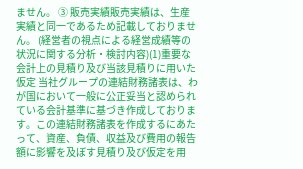ません。 ③ 販売実績販売実績は、生産実績と同一であるため記載しておりません。 (経営者の視点による経営成績等の状況に関する分析・検討内容)(1)重要な会計上の見積り及び当該見積りに用いた仮定 当社グループの連結財務諸表は、わが国において一般に公正妥当と認められている会計基準に基づき作成しております。この連結財務諸表を作成するにあたって、資産、負債、収益及び費用の報告額に影響を及ぼす見積り及び仮定を用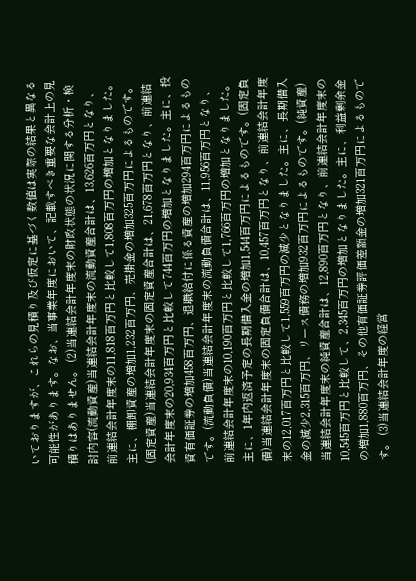いておりますが、これらの見積り及び仮定に基づく数値は実際の結果と異なる可能性があります。なお、当事業年度において、記載すべき重要な会計上の見積りはありません。 (2)当連結会計年度末の財政状態の状況に関する分析・検討内容(流動資産)当連結会計年度末の流動資産合計は、13,626百万円となり、前連結会計年度末の11,818百万円と比較して1,808百万円の増加となりました。主に、棚卸資産の増加1,232百万円、売掛金の増加325百万円によるものです。(固定資産)当連結会計年度末の固定資産合計は、21,678百万円となり、前連結会計年度末の20,934百万円と比較して744百万円の増加となりました。主に、投資有価証券の増加458百万円、退職給付に係る資産の増加294百万円によるものです。(流動負債)当連結会計年度末の流動負債合計は、11,956百万円となり、前連結会計年度末の10,190百万円と比較して1,766百万円の増加となりました。主に、1年内返済予定の長期借入金の増加1,544百万円によるものです。(固定負債)当連結会計年度末の固定負債合計は、10,457百万円となり、前連結会計年度末の12,017百万円と比較して1,559百万円の減少となりました。主に、長期借入金の減少2,315百万円、リース債務の増加932百万円によるものです。(純資産)当連結会計年度末の純資産合計は、12,890百万円となり、前連結会計年度末の10,545百万円と比較して、2,345百万円の増加となりました。主に、利益剰余金の増加1,880百万円、その他有価証券評価差額金の増加321百万円によるものです。 (3)当連結会計年度の経営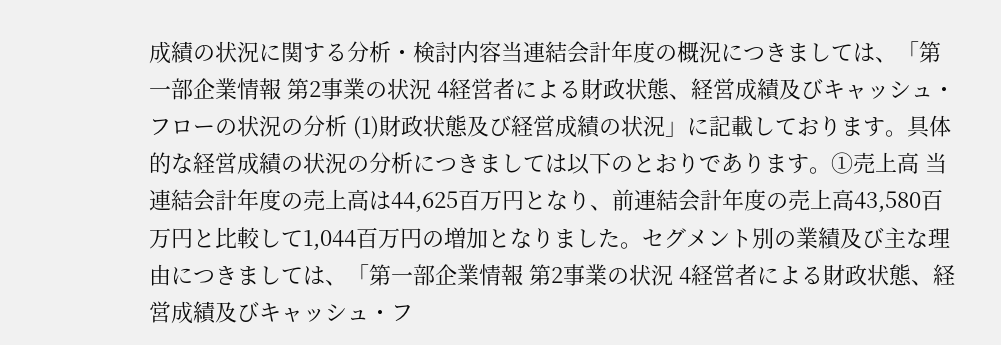成績の状況に関する分析・検討内容当連結会計年度の概況につきましては、「第一部企業情報 第2事業の状況 4経営者による財政状態、経営成績及びキャッシュ・フローの状況の分析 (1)財政状態及び経営成績の状況」に記載しております。具体的な経営成績の状況の分析につきましては以下のとおりであります。①売上高 当連結会計年度の売上高は44,625百万円となり、前連結会計年度の売上高43,580百万円と比較して1,044百万円の増加となりました。セグメント別の業績及び主な理由につきましては、「第一部企業情報 第2事業の状況 4経営者による財政状態、経営成績及びキャッシュ・フ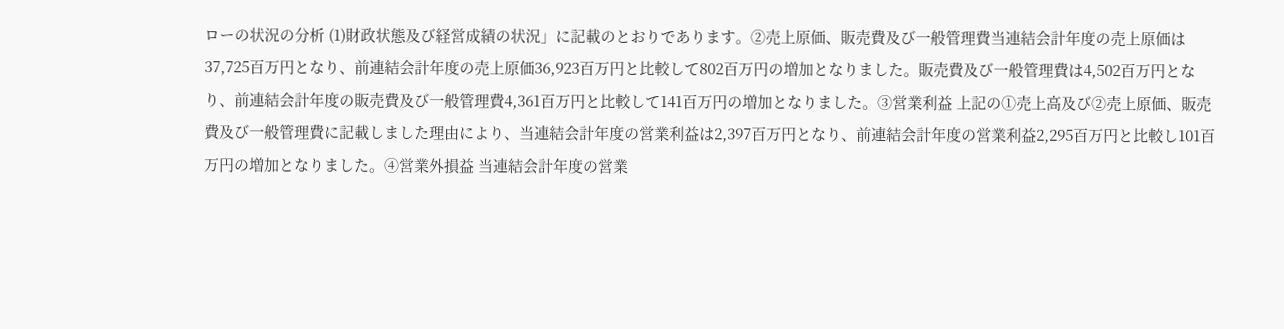ローの状況の分析 (1)財政状態及び経営成績の状況」に記載のとおりであります。②売上原価、販売費及び一般管理費当連結会計年度の売上原価は37,725百万円となり、前連結会計年度の売上原価36,923百万円と比較して802百万円の増加となりました。販売費及び一般管理費は4,502百万円となり、前連結会計年度の販売費及び一般管理費4,361百万円と比較して141百万円の増加となりました。③営業利益 上記の①売上高及び②売上原価、販売費及び一般管理費に記載しました理由により、当連結会計年度の営業利益は2,397百万円となり、前連結会計年度の営業利益2,295百万円と比較し101百万円の増加となりました。④営業外損益 当連結会計年度の営業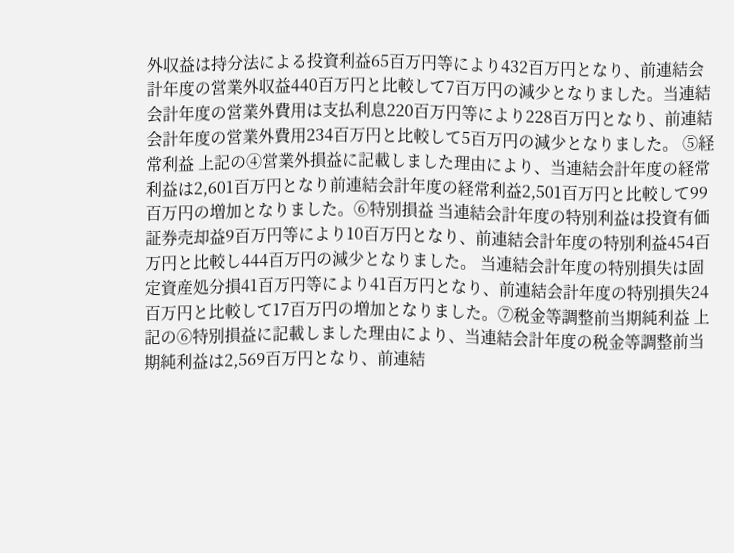外収益は持分法による投資利益65百万円等により432百万円となり、前連結会計年度の営業外収益440百万円と比較して7百万円の減少となりました。当連結会計年度の営業外費用は支払利息220百万円等により228百万円となり、前連結会計年度の営業外費用234百万円と比較して5百万円の減少となりました。 ⑤経常利益 上記の④営業外損益に記載しました理由により、当連結会計年度の経常利益は2,601百万円となり前連結会計年度の経常利益2,501百万円と比較して99百万円の増加となりました。⑥特別損益 当連結会計年度の特別利益は投資有価証券売却益9百万円等により10百万円となり、前連結会計年度の特別利益454百万円と比較し444百万円の減少となりました。 当連結会計年度の特別損失は固定資産処分損41百万円等により41百万円となり、前連結会計年度の特別損失24百万円と比較して17百万円の増加となりました。⑦税金等調整前当期純利益 上記の⑥特別損益に記載しました理由により、当連結会計年度の税金等調整前当期純利益は2,569百万円となり、前連結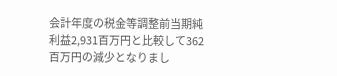会計年度の税金等調整前当期純利益2,931百万円と比較して362百万円の減少となりまし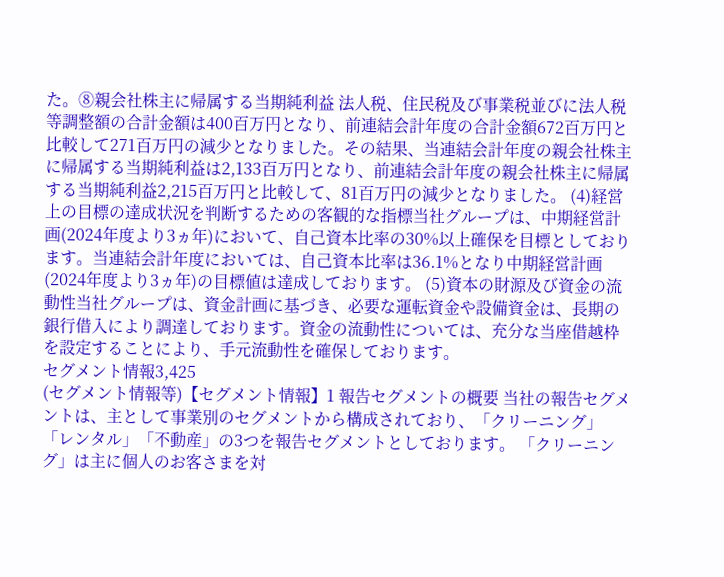た。⑧親会社株主に帰属する当期純利益 法人税、住民税及び事業税並びに法人税等調整額の合計金額は400百万円となり、前連結会計年度の合計金額672百万円と比較して271百万円の減少となりました。その結果、当連結会計年度の親会社株主に帰属する当期純利益は2,133百万円となり、前連結会計年度の親会社株主に帰属する当期純利益2,215百万円と比較して、81百万円の減少となりました。 (4)経営上の目標の達成状況を判断するための客観的な指標当社グループは、中期経営計画(2024年度より3ヵ年)において、自己資本比率の30%以上確保を目標としております。当連結会計年度においては、自己資本比率は36.1%となり中期経営計画 (2024年度より3ヵ年)の目標値は達成しております。 (5)資本の財源及び資金の流動性当社グループは、資金計画に基づき、必要な運転資金や設備資金は、長期の銀行借入により調達しております。資金の流動性については、充分な当座借越枠を設定することにより、手元流動性を確保しております。
セグメント情報3,425
(セグメント情報等)【セグメント情報】1 報告セグメントの概要 当社の報告セグメントは、主として事業別のセグメントから構成されており、「クリーニング」「レンタル」「不動産」の3つを報告セグメントとしております。 「クリーニング」は主に個人のお客さまを対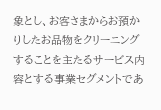象とし、お客さまからお預かりしたお品物をクリーニングすることを主たるサービス内容とする事業セグメントであ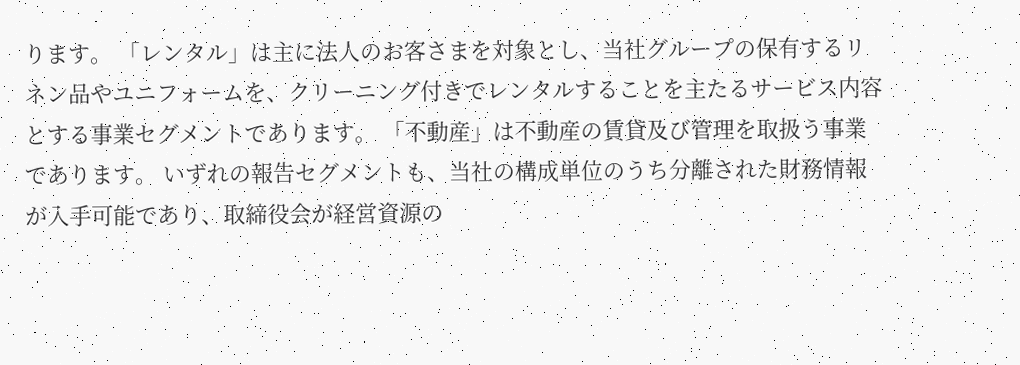ります。 「レンタル」は主に法人のお客さまを対象とし、当社グループの保有するリネン品やユニフォームを、クリーニング付きでレンタルすることを主たるサービス内容とする事業セグメントであります。 「不動産」は不動産の賃貸及び管理を取扱う事業であります。 いずれの報告セグメントも、当社の構成単位のうち分離された財務情報が入手可能であり、取締役会が経営資源の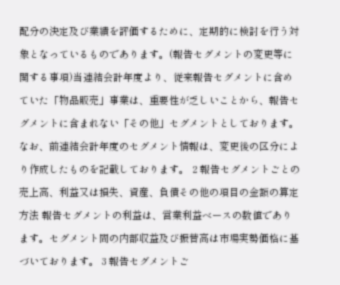配分の決定及び業績を評価するために、定期的に検討を行う対象となっているものであります。(報告セグメントの変更等に関する事項)当連結会計年度より、従来報告セグメントに含めていた「物品販売」事業は、重要性が乏しいことから、報告セグメントに含まれない「その他」セグメントとしております。なお、前連結会計年度のセグメント情報は、変更後の区分により作成したものを記載しております。 2 報告セグメントごとの売上高、利益又は損失、資産、負債その他の項目の金額の算定方法 報告セグメントの利益は、営業利益ベースの数値であります。セグメント間の内部収益及び振替高は市場実勢価格に基づいております。 3 報告セグメントご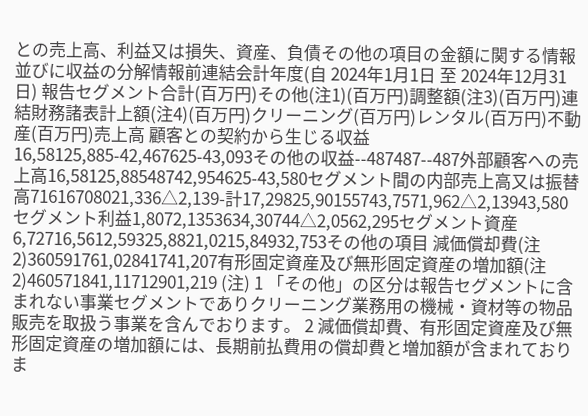との売上高、利益又は損失、資産、負債その他の項目の金額に関する情報並びに収益の分解情報前連結会計年度(自 2024年1月1日 至 2024年12月31日) 報告セグメント合計(百万円)その他(注1)(百万円)調整額(注3)(百万円)連結財務諸表計上額(注4)(百万円)クリーニング(百万円)レンタル(百万円)不動産(百万円)売上高 顧客との契約から生じる収益16,58125,885-42,467625-43,093その他の収益--487487--487外部顧客への売上高16,58125,88548742,954625-43,580セグメント間の内部売上高又は振替高71616708021,336△2,139-計17,29825,90155743,7571,962△2,13943,580セグメント利益1,8072,1353634,30744△2,0562,295セグメント資産6,72716,5612,59325,8821,0215,84932,753その他の項目 減価償却費(注2)360591761,02841741,207有形固定資産及び無形固定資産の増加額(注2)460571841,11712901,219 (注) 1 「その他」の区分は報告セグメントに含まれない事業セグメントでありクリーニング業務用の機械・資材等の物品販売を取扱う事業を含んでおります。 2 減価償却費、有形固定資産及び無形固定資産の増加額には、長期前払費用の償却費と増加額が含まれておりま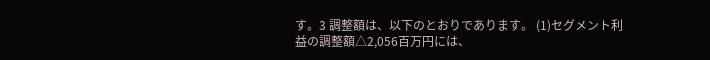す。3 調整額は、以下のとおりであります。 (1)セグメント利益の調整額△2,056百万円には、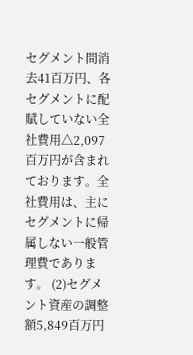セグメント間消去41百万円、各セグメントに配賦していない全社費用△2,097百万円が含まれております。全社費用は、主にセグメントに帰属しない一般管理費であります。 (2)セグメント資産の調整額5,849百万円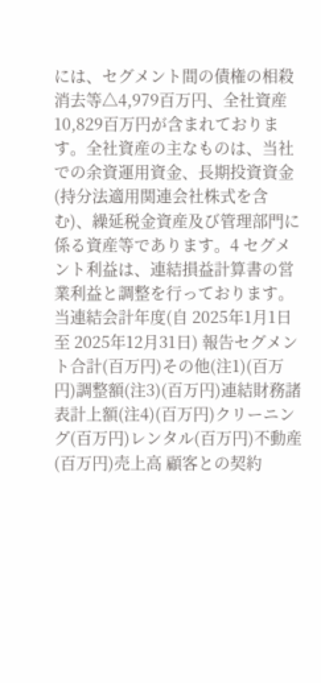には、セグメント間の債権の相殺消去等△4,979百万円、全社資産10,829百万円が含まれております。全社資産の主なものは、当社での余資運用資金、長期投資資金(持分法適用関連会社株式を含む)、繰延税金資産及び管理部門に係る資産等であります。4 セグメント利益は、連結損益計算書の営業利益と調整を行っております。 当連結会計年度(自 2025年1月1日 至 2025年12月31日) 報告セグメント合計(百万円)その他(注1)(百万円)調整額(注3)(百万円)連結財務諸表計上額(注4)(百万円)クリーニング(百万円)レンタル(百万円)不動産(百万円)売上高 顧客との契約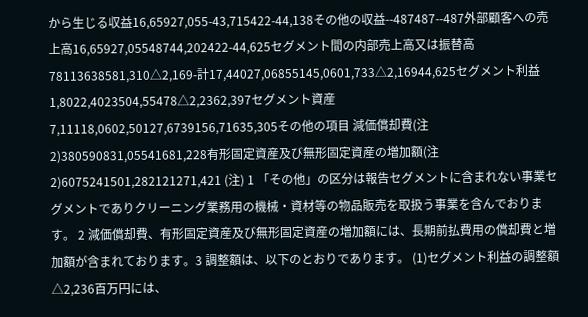から生じる収益16,65927,055-43,715422-44,138その他の収益--487487--487外部顧客への売上高16,65927,05548744,202422-44,625セグメント間の内部売上高又は振替高78113638581,310△2,169-計17,44027,06855145,0601,733△2,16944,625セグメント利益1,8022,4023504,55478△2,2362,397セグメント資産7,11118,0602,50127,6739156,71635,305その他の項目 減価償却費(注2)380590831,05541681,228有形固定資産及び無形固定資産の増加額(注2)6075241501,282121271,421 (注) 1 「その他」の区分は報告セグメントに含まれない事業セグメントでありクリーニング業務用の機械・資材等の物品販売を取扱う事業を含んでおります。 2 減価償却費、有形固定資産及び無形固定資産の増加額には、長期前払費用の償却費と増加額が含まれております。3 調整額は、以下のとおりであります。 (1)セグメント利益の調整額△2,236百万円には、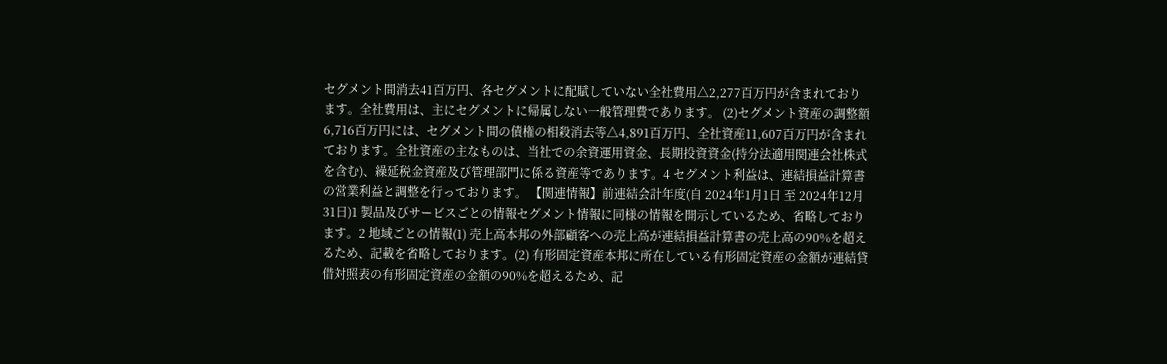セグメント間消去41百万円、各セグメントに配賦していない全社費用△2,277百万円が含まれております。全社費用は、主にセグメントに帰属しない一般管理費であります。 (2)セグメント資産の調整額6,716百万円には、セグメント間の債権の相殺消去等△4,891百万円、全社資産11,607百万円が含まれております。全社資産の主なものは、当社での余資運用資金、長期投資資金(持分法適用関連会社株式を含む)、繰延税金資産及び管理部門に係る資産等であります。4 セグメント利益は、連結損益計算書の営業利益と調整を行っております。 【関連情報】前連結会計年度(自 2024年1月1日 至 2024年12月31日)1 製品及びサービスごとの情報セグメント情報に同様の情報を開示しているため、省略しております。2 地域ごとの情報(1) 売上高本邦の外部顧客への売上高が連結損益計算書の売上高の90%を超えるため、記載を省略しております。(2) 有形固定資産本邦に所在している有形固定資産の金額が連結貸借対照表の有形固定資産の金額の90%を超えるため、記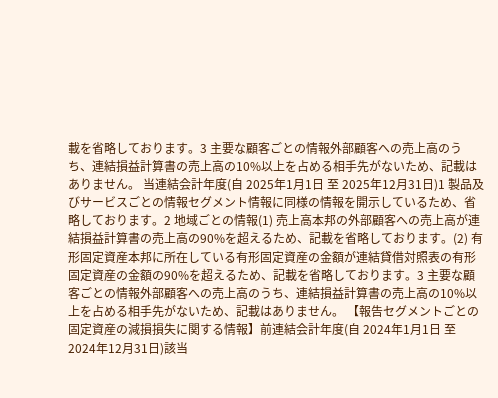載を省略しております。3 主要な顧客ごとの情報外部顧客への売上高のうち、連結損益計算書の売上高の10%以上を占める相手先がないため、記載はありません。 当連結会計年度(自 2025年1月1日 至 2025年12月31日)1 製品及びサービスごとの情報セグメント情報に同様の情報を開示しているため、省略しております。2 地域ごとの情報(1) 売上高本邦の外部顧客への売上高が連結損益計算書の売上高の90%を超えるため、記載を省略しております。(2) 有形固定資産本邦に所在している有形固定資産の金額が連結貸借対照表の有形固定資産の金額の90%を超えるため、記載を省略しております。3 主要な顧客ごとの情報外部顧客への売上高のうち、連結損益計算書の売上高の10%以上を占める相手先がないため、記載はありません。 【報告セグメントごとの固定資産の減損損失に関する情報】前連結会計年度(自 2024年1月1日 至 2024年12月31日)該当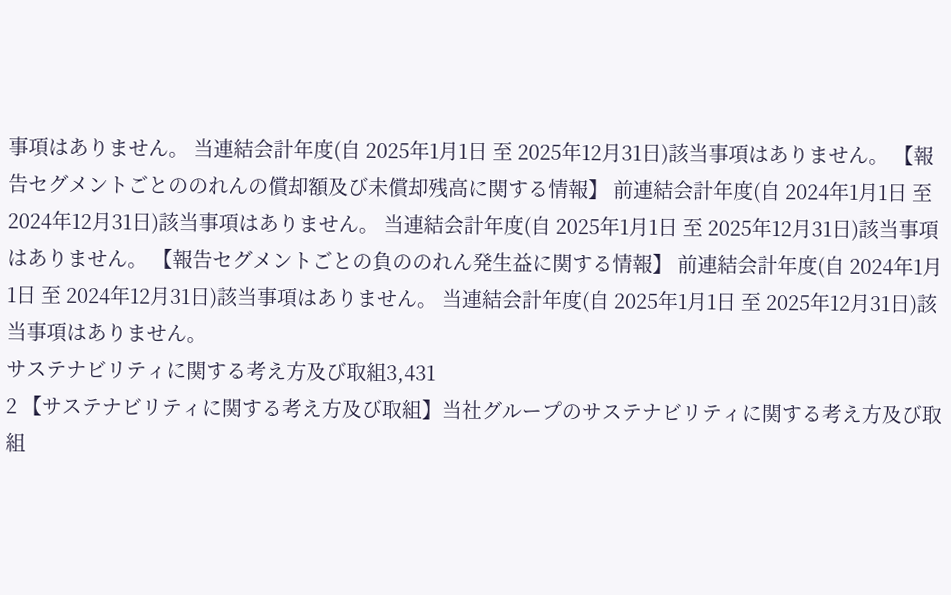事項はありません。 当連結会計年度(自 2025年1月1日 至 2025年12月31日)該当事項はありません。 【報告セグメントごとののれんの償却額及び未償却残高に関する情報】 前連結会計年度(自 2024年1月1日 至 2024年12月31日)該当事項はありません。 当連結会計年度(自 2025年1月1日 至 2025年12月31日)該当事項はありません。 【報告セグメントごとの負ののれん発生益に関する情報】 前連結会計年度(自 2024年1月1日 至 2024年12月31日)該当事項はありません。 当連結会計年度(自 2025年1月1日 至 2025年12月31日)該当事項はありません。
サステナビリティに関する考え方及び取組3,431
2 【サステナビリティに関する考え方及び取組】当社グループのサステナビリティに関する考え方及び取組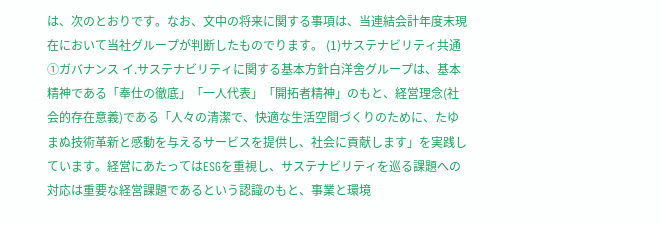は、次のとおりです。なお、文中の将来に関する事項は、当連結会計年度末現在において当社グループが判断したものでります。 (1)サステナビリティ共通 ①ガバナンス イ.サステナビリティに関する基本方針白洋舍グループは、基本精神である「奉仕の徹底」「一人代表」「開拓者精神」のもと、経営理念(社会的存在意義)である「人々の清潔で、快適な生活空間づくりのために、たゆまぬ技術革新と感動を与えるサービスを提供し、社会に貢献します」を実践しています。経営にあたってはESGを重視し、サステナビリティを巡る課題への対応は重要な経営課題であるという認識のもと、事業と環境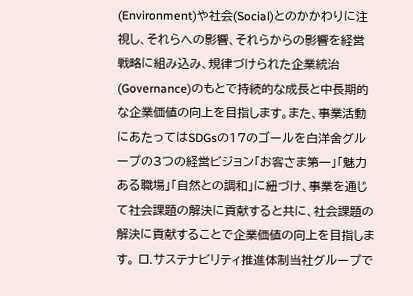(Environment)や社会(Social)とのかかわりに注視し、それらへの影響、それらからの影響を経営戦略に組み込み、規律づけられた企業統治(Governance)のもとで持続的な成長と中長期的な企業価値の向上を目指します。また、事業活動にあたってはSDGsの17のゴールを白洋舍グループの3つの経営ビジョン「お客さま第一」「魅力ある職場」「自然との調和」に紐づけ、事業を通じて社会課題の解決に貢献すると共に、社会課題の解決に貢献することで企業価値の向上を目指します。 ロ.サステナビリティ推進体制当社グループで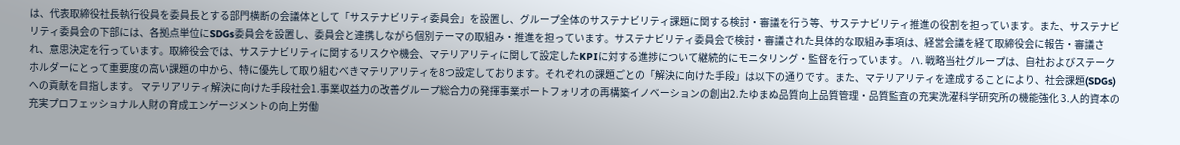は、代表取締役社長執行役員を委員長とする部門横断の会議体として「サステナビリティ委員会」を設置し、グループ全体のサステナビリティ課題に関する検討・審議を行う等、サステナビリティ推進の役割を担っています。また、サステナビリティ委員会の下部には、各拠点単位にSDGs委員会を設置し、委員会と連携しながら個別テーマの取組み・推進を担っています。サステナビリティ委員会で検討・審議された具体的な取組み事項は、経営会議を経て取締役会に報告・審議され、意思決定を行っています。取締役会では、サステナビリティに関するリスクや機会、マテリアリティに関して設定したKPIに対する進捗について継続的にモニタリング・監督を行っています。 ハ. 戦略当社グループは、自社およびステークホルダーにとって重要度の高い課題の中から、特に優先して取り組むべきマテリアリティを8つ設定しております。それぞれの課題ごとの「解決に向けた手段」は以下の通りです。また、マテリアリティを達成することにより、社会課題(SDGs)への貢献を目指します。 マテリアリティ解決に向けた手段社会1.事業収益力の改善グループ総合力の発揮事業ポートフォリオの再構築イノベーションの創出2.たゆまぬ品質向上品質管理・品質監査の充実洗濯科学研究所の機能強化 3.人的資本の充実プロフェッショナル人財の育成エンゲージメントの向上労働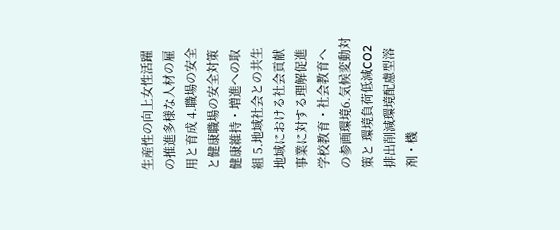生産性の向上女性活躍の推進多様な人材の雇用と育成 4.職場の安全と健康職場の安全対策健康維持・増進への取組 5.地域社会との共生地域における社会貢献事業に対する理解促進学校教育・社会教育への参画環境6.気候変動対策と 環境負荷低減CO2排出削減環境配慮型溶剤・機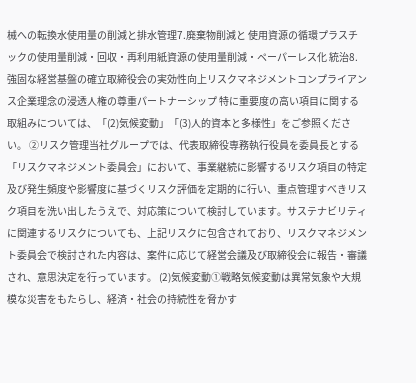械への転換水使用量の削減と排水管理7.廃棄物削減と 使用資源の循環プラスチックの使用量削減・回収・再利用紙資源の使用量削減・ペーパーレス化 統治8.強固な経営基盤の確立取締役会の実効性向上リスクマネジメントコンプライアンス企業理念の浸透人権の尊重パートナーシップ 特に重要度の高い項目に関する取組みについては、「(2)気候変動」「(3)人的資本と多様性」をご参照ください。 ②リスク管理当社グループでは、代表取締役専務執行役員を委員長とする「リスクマネジメント委員会」において、事業継続に影響するリスク項目の特定及び発生頻度や影響度に基づくリスク評価を定期的に行い、重点管理すべきリスク項目を洗い出したうえで、対応策について検討しています。サステナビリティに関連するリスクについても、上記リスクに包含されており、リスクマネジメント委員会で検討された内容は、案件に応じて経営会議及び取締役会に報告・審議され、意思決定を行っています。 (2)気候変動①戦略気候変動は異常気象や大規模な災害をもたらし、経済・社会の持続性を脅かす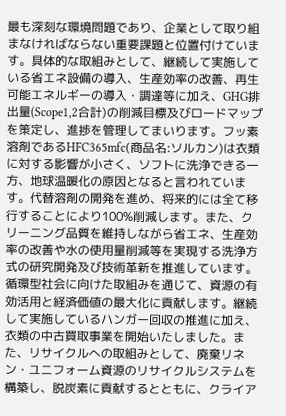最も深刻な環境問題であり、企業として取り組まなければならない重要課題と位置付けています。具体的な取組みとして、継続して実施している省エネ設備の導入、生産効率の改善、再生可能エネルギーの導入・調達等に加え、GHG排出量(Scope1,2合計)の削減目標及びロードマップを策定し、進捗を管理してまいります。フッ素溶剤であるHFC365mfc(商品名:ソルカン)は衣類に対する影響が小さく、ソフトに洗浄できる一方、地球温暖化の原因となると言われています。代替溶剤の開発を進め、将来的には全て移行することにより100%削減します。また、クリーニング品質を維持しながら省エネ、生産効率の改善や水の使用量削減等を実現する洗浄方式の研究開発及び技術革新を推進しています。循環型社会に向けた取組みを通じて、資源の有効活用と経済価値の最大化に貢献します。継続して実施しているハンガー回収の推進に加え、衣類の中古買取事業を開始いたしました。また、リサイクルへの取組みとして、廃棄リネン・ユニフォーム資源のリサイクルシステムを構築し、脱炭素に貢献するとともに、クライア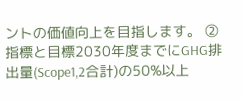ントの価値向上を目指します。 ②指標と目標2030年度までにGHG排出量(Scope1,2合計)の50%以上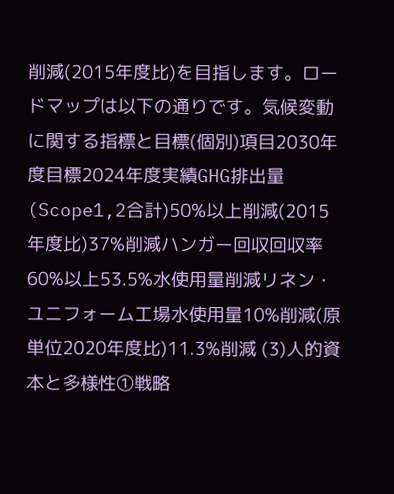削減(2015年度比)を目指します。ロードマップは以下の通りです。気候変動に関する指標と目標(個別)項目2030年度目標2024年度実績GHG排出量(Scope1,2合計)50%以上削減(2015年度比)37%削減ハンガー回収回収率60%以上53.5%水使用量削減リネン・ユニフォーム工場水使用量10%削減(原単位2020年度比)11.3%削減 (3)人的資本と多様性①戦略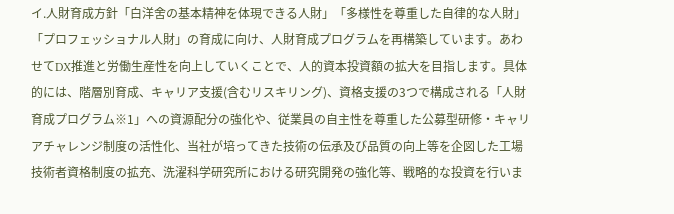イ.人財育成方針「白洋舍の基本精神を体現できる人財」「多様性を尊重した自律的な人財」「プロフェッショナル人財」の育成に向け、人財育成プログラムを再構築しています。あわせてDX推進と労働生産性を向上していくことで、人的資本投資額の拡大を目指します。具体的には、階層別育成、キャリア支援(含むリスキリング)、資格支援の3つで構成される「人財育成プログラム※1」への資源配分の強化や、従業員の自主性を尊重した公募型研修・キャリアチャレンジ制度の活性化、当社が培ってきた技術の伝承及び品質の向上等を企図した工場技術者資格制度の拡充、洗濯科学研究所における研究開発の強化等、戦略的な投資を行いま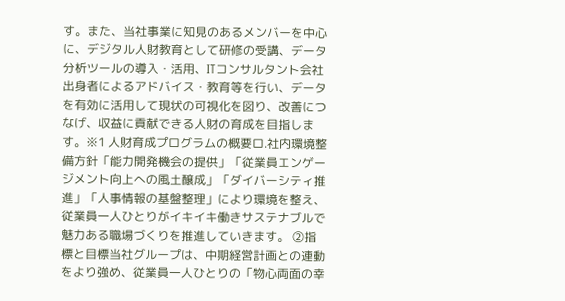す。また、当社事業に知見のあるメンバーを中心に、デジタル人財教育として研修の受講、データ分析ツールの導入・活用、ITコンサルタント会社出身者によるアドバイス・教育等を行い、データを有効に活用して現状の可視化を図り、改善につなげ、収益に貢献できる人財の育成を目指します。※1 人財育成プログラムの概要ロ.社内環境整備方針「能力開発機会の提供」「従業員エンゲージメント向上への風土醸成」「ダイバーシティ推進」「人事情報の基盤整理」により環境を整え、従業員一人ひとりがイキイキ働きサステナブルで魅力ある職場づくりを推進していきます。 ②指標と目標当社グループは、中期経営計画との連動をより強め、従業員一人ひとりの「物心両面の幸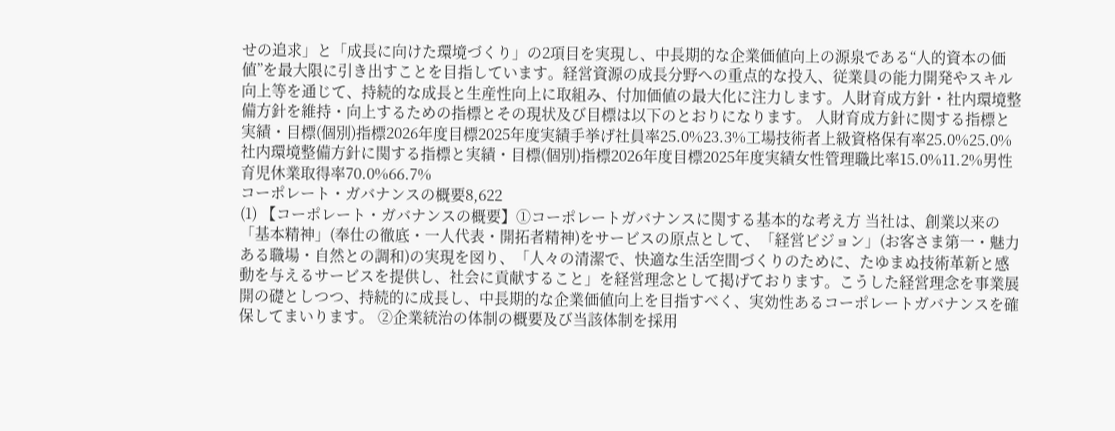せの追求」と「成長に向けた環境づくり」の2項目を実現し、中長期的な企業価値向上の源泉である“人的資本の価値”を最大限に引き出すことを目指しています。経営資源の成長分野への重点的な投入、従業員の能力開発やスキル向上等を通じて、持続的な成長と生産性向上に取組み、付加価値の最大化に注力します。人財育成方針・社内環境整備方針を維持・向上するための指標とその現状及び目標は以下のとおりになります。 人財育成方針に関する指標と実績・目標(個別)指標2026年度目標2025年度実績手挙げ社員率25.0%23.3%工場技術者上級資格保有率25.0%25.0% 社内環境整備方針に関する指標と実績・目標(個別)指標2026年度目標2025年度実績女性管理職比率15.0%11.2%男性育児休業取得率70.0%66.7%
コーポレート・ガバナンスの概要8,622
(1) 【コーポレート・ガバナンスの概要】①コーポレートガバナンスに関する基本的な考え方 当社は、創業以来の「基本精神」(奉仕の徹底・一人代表・開拓者精神)をサービスの原点として、「経営ビジョン」(お客さま第一・魅力ある職場・自然との調和)の実現を図り、「人々の清潔で、快適な生活空間づくりのために、たゆまぬ技術革新と感動を与えるサービスを提供し、社会に貢献すること」を経営理念として掲げております。こうした経営理念を事業展開の礎としつつ、持続的に成長し、中長期的な企業価値向上を目指すべく、実効性あるコーポレートガバナンスを確保してまいります。 ②企業統治の体制の概要及び当該体制を採用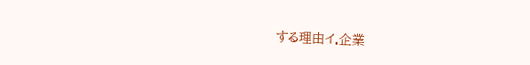する理由イ.企業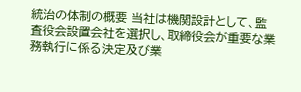統治の体制の概要 当社は機関設計として、監査役会設置会社を選択し、取締役会が重要な業務執行に係る決定及び業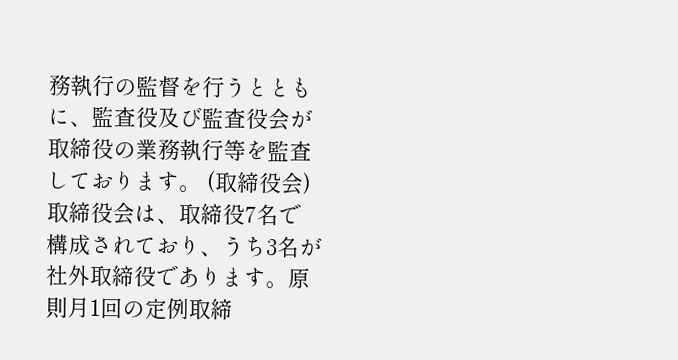務執行の監督を行うとともに、監査役及び監査役会が取締役の業務執行等を監査しております。 (取締役会) 取締役会は、取締役7名で構成されており、うち3名が社外取締役であります。原則月1回の定例取締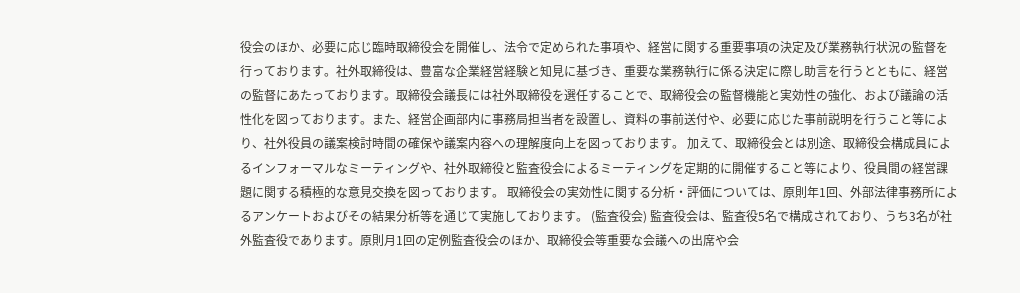役会のほか、必要に応じ臨時取締役会を開催し、法令で定められた事項や、経営に関する重要事項の決定及び業務執行状況の監督を行っております。社外取締役は、豊富な企業経営経験と知見に基づき、重要な業務執行に係る決定に際し助言を行うとともに、経営の監督にあたっております。取締役会議長には社外取締役を選任することで、取締役会の監督機能と実効性の強化、および議論の活性化を図っております。また、経営企画部内に事務局担当者を設置し、資料の事前送付や、必要に応じた事前説明を行うこと等により、社外役員の議案検討時間の確保や議案内容への理解度向上を図っております。 加えて、取締役会とは別途、取締役会構成員によるインフォーマルなミーティングや、社外取締役と監査役会によるミーティングを定期的に開催すること等により、役員間の経営課題に関する積極的な意見交換を図っております。 取締役会の実効性に関する分析・評価については、原則年1回、外部法律事務所によるアンケートおよびその結果分析等を通じて実施しております。 (監査役会) 監査役会は、監査役5名で構成されており、うち3名が社外監査役であります。原則月1回の定例監査役会のほか、取締役会等重要な会議への出席や会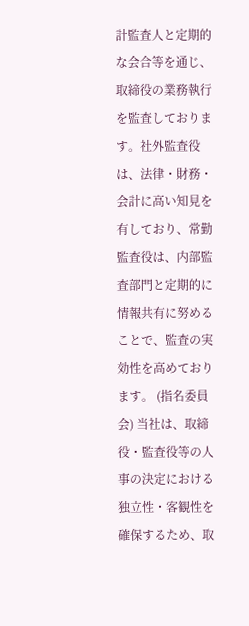計監査人と定期的な会合等を通じ、取締役の業務執行を監査しております。社外監査役は、法律・財務・会計に高い知見を有しており、常勤監査役は、内部監査部門と定期的に情報共有に努めることで、監査の実効性を高めております。 (指名委員会) 当社は、取締役・監査役等の人事の決定における独立性・客観性を確保するため、取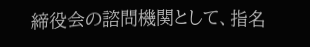締役会の諮問機関として、指名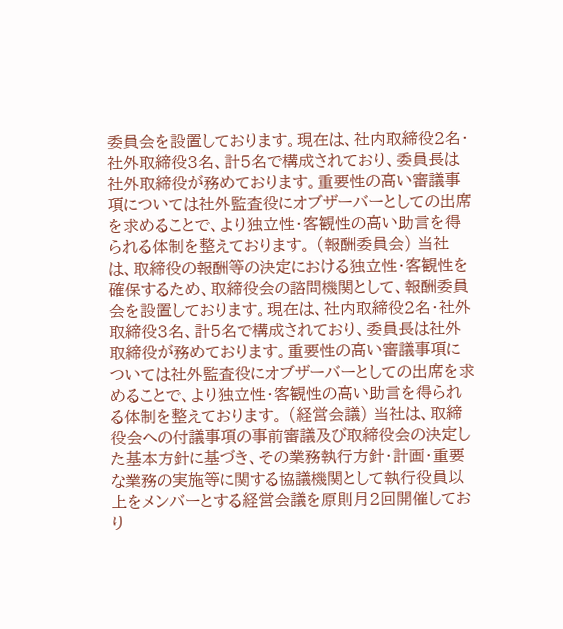委員会を設置しております。現在は、社内取締役2名・社外取締役3名、計5名で構成されており、委員長は社外取締役が務めております。重要性の高い審議事項については社外監査役にオブザーバーとしての出席を求めることで、より独立性・客観性の高い助言を得られる体制を整えております。 (報酬委員会) 当社は、取締役の報酬等の決定における独立性・客観性を確保するため、取締役会の諮問機関として、報酬委員会を設置しております。現在は、社内取締役2名・社外取締役3名、計5名で構成されており、委員長は社外取締役が務めております。重要性の高い審議事項については社外監査役にオブザーバーとしての出席を求めることで、より独立性・客観性の高い助言を得られる体制を整えております。 (経営会議) 当社は、取締役会への付議事項の事前審議及び取締役会の決定した基本方針に基づき、その業務執行方針・計画・重要な業務の実施等に関する協議機関として執行役員以上をメンバーとする経営会議を原則月2回開催しており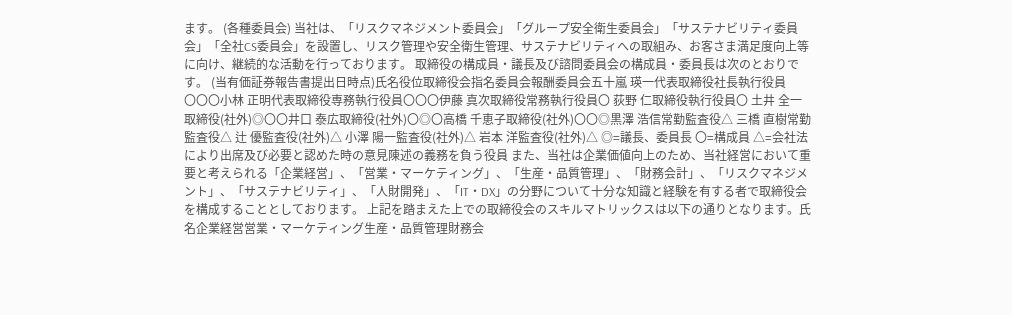ます。 (各種委員会) 当社は、「リスクマネジメント委員会」「グループ安全衛生委員会」「サステナビリティ委員会」「全社CS委員会」を設置し、リスク管理や安全衛生管理、サステナビリティへの取組み、お客さま満足度向上等に向け、継続的な活動を行っております。 取締役の構成員・議長及び諮問委員会の構成員・委員長は次のとおりです。 (当有価証券報告書提出日時点)氏名役位取締役会指名委員会報酬委員会五十嵐 瑛一代表取締役社長執行役員〇〇〇小林 正明代表取締役専務執行役員〇〇〇伊藤 真次取締役常務執行役員〇 荻野 仁取締役執行役員〇 土井 全一取締役(社外)◎〇〇井口 泰広取締役(社外)〇◎〇高橋 千恵子取締役(社外)〇〇◎黒澤 浩信常勤監査役△ 三橋 直樹常勤監査役△ 辻 優監査役(社外)△ 小澤 陽一監査役(社外)△ 岩本 洋監査役(社外)△ ◎=議長、委員長 〇=構成員 △=会社法により出席及び必要と認めた時の意見陳述の義務を負う役員 また、当社は企業価値向上のため、当社経営において重要と考えられる「企業経営」、「営業・マーケティング」、「生産・品質管理」、「財務会計」、「リスクマネジメント」、「サステナビリティ」、「人財開発」、「IT・DX」の分野について十分な知識と経験を有する者で取締役会を構成することとしております。 上記を踏まえた上での取締役会のスキルマトリックスは以下の通りとなります。氏 名企業経営営業・マーケティング生産・品質管理財務会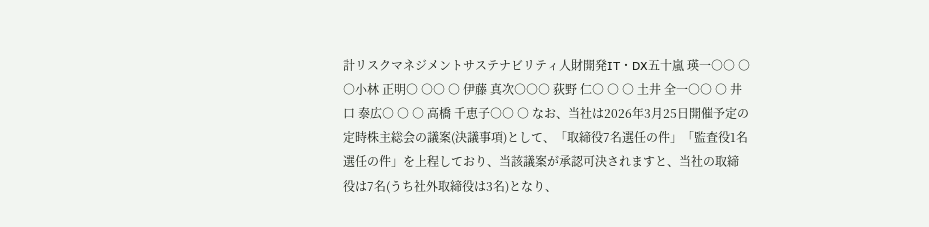計リスクマネジメントサステナビリティ人財開発IT・DX五十嵐 瑛一○○ ○ ○小林 正明○ ○○ ○ 伊藤 真次○○○ 荻野 仁○ ○ ○ 土井 全一○○ ○ 井口 泰広○ ○ ○ 高橋 千恵子○○ ○ なお、当社は2026年3月25日開催予定の定時株主総会の議案(決議事項)として、「取締役7名選任の件」「監査役1名選任の件」を上程しており、当該議案が承認可決されますと、当社の取締役は7名(うち社外取締役は3名)となり、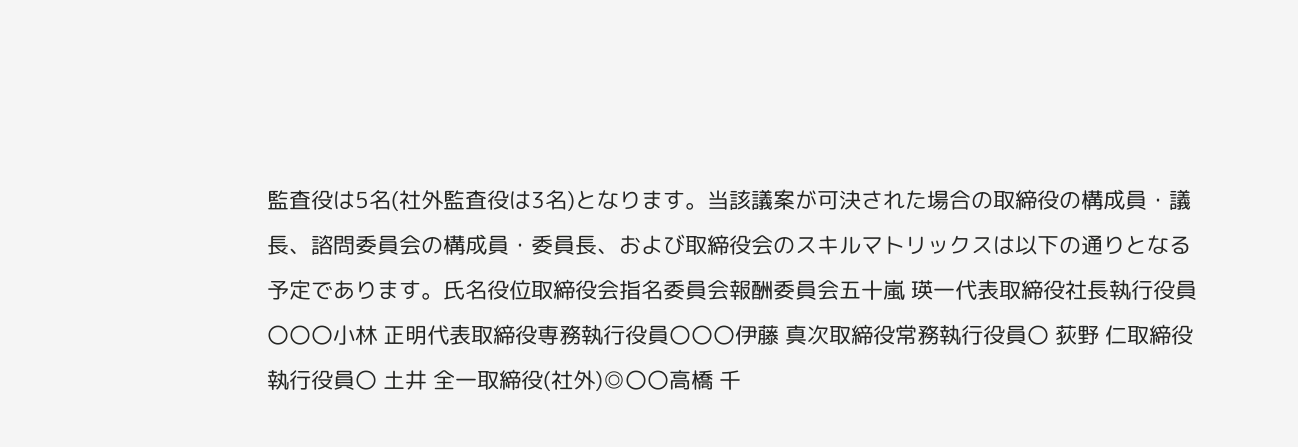監査役は5名(社外監査役は3名)となります。当該議案が可決された場合の取締役の構成員・議長、諮問委員会の構成員・委員長、および取締役会のスキルマトリックスは以下の通りとなる予定であります。氏名役位取締役会指名委員会報酬委員会五十嵐 瑛一代表取締役社長執行役員〇〇〇小林 正明代表取締役専務執行役員〇〇〇伊藤 真次取締役常務執行役員〇 荻野 仁取締役執行役員〇 土井 全一取締役(社外)◎〇〇高橋 千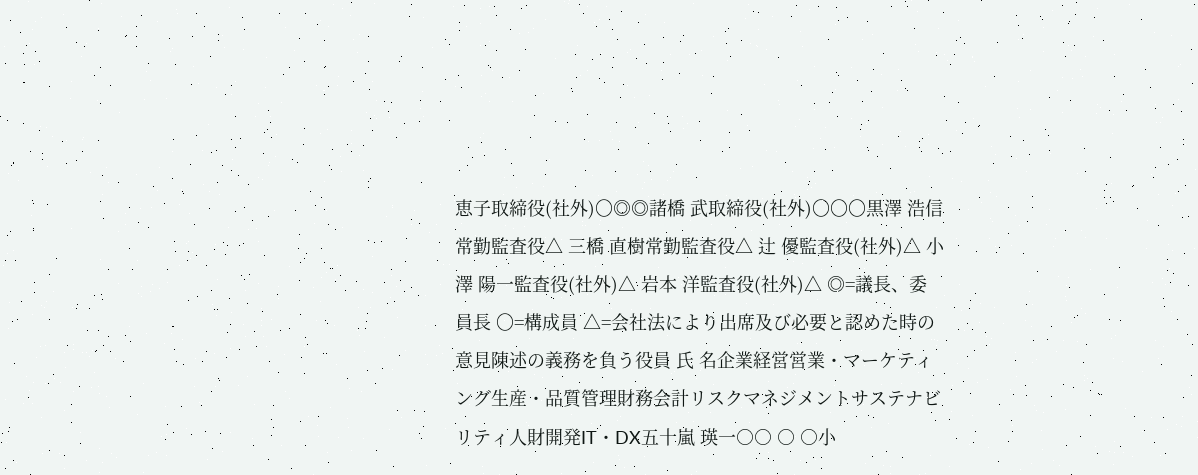恵子取締役(社外)〇◎◎諸橋 武取締役(社外)〇〇〇黒澤 浩信常勤監査役△ 三橋 直樹常勤監査役△ 辻 優監査役(社外)△ 小澤 陽一監査役(社外)△ 岩本 洋監査役(社外)△ ◎=議長、委員長 〇=構成員 △=会社法により出席及び必要と認めた時の意見陳述の義務を負う役員 氏 名企業経営営業・マーケティング生産・品質管理財務会計リスクマネジメントサステナビリティ人財開発IT・DX五十嵐 瑛一○○ ○ ○小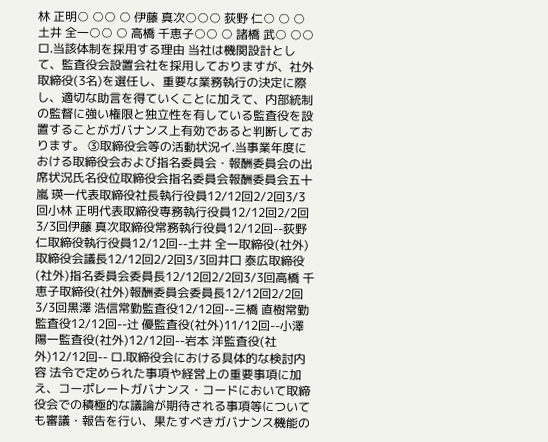林 正明○ ○○ ○ 伊藤 真次○○○ 荻野 仁○ ○ ○ 土井 全一○○ ○ 高橋 千恵子○○ ○ 諸橋 武○ ○○ ロ.当該体制を採用する理由 当社は機関設計として、監査役会設置会社を採用しておりますが、社外取締役(3名)を選任し、重要な業務執行の決定に際し、適切な助言を得ていくことに加えて、内部統制の監督に強い権限と独立性を有している監査役を設置することがガバナンス上有効であると判断しております。 ③取締役会等の活動状況イ.当事業年度における取締役会および指名委員会・報酬委員会の出席状況氏名役位取締役会指名委員会報酬委員会五十嵐 瑛一代表取締役社長執行役員12/12回2/2回3/3回小林 正明代表取締役専務執行役員12/12回2/2回3/3回伊藤 真次取締役常務執行役員12/12回--荻野 仁取締役執行役員12/12回--土井 全一取締役(社外)取締役会議長12/12回2/2回3/3回井口 泰広取締役(社外)指名委員会委員長12/12回2/2回3/3回高橋 千恵子取締役(社外)報酬委員会委員長12/12回2/2回3/3回黒澤 浩信常勤監査役12/12回--三橋 直樹常勤監査役12/12回--辻 優監査役(社外)11/12回--小澤 陽一監査役(社外)12/12回--岩本 洋監査役(社外)12/12回-- ロ.取締役会における具体的な検討内容 法令で定められた事項や経営上の重要事項に加え、コーポレートガバナンス・コードにおいて取締役会での積極的な議論が期待される事項等についても審議・報告を行い、果たすべきガバナンス機能の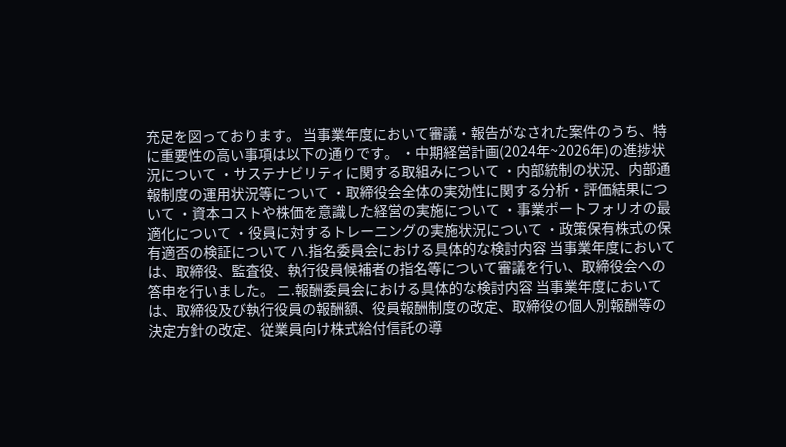充足を図っております。 当事業年度において審議・報告がなされた案件のうち、特に重要性の高い事項は以下の通りです。 ・中期経営計画(2024年~2026年)の進捗状況について ・サステナビリティに関する取組みについて ・内部統制の状況、内部通報制度の運用状況等について ・取締役会全体の実効性に関する分析・評価結果について ・資本コストや株価を意識した経営の実施について ・事業ポートフォリオの最適化について ・役員に対するトレーニングの実施状況について ・政策保有株式の保有適否の検証について ハ.指名委員会における具体的な検討内容 当事業年度においては、取締役、監査役、執行役員候補者の指名等について審議を行い、取締役会への答申を行いました。 ニ.報酬委員会における具体的な検討内容 当事業年度においては、取締役及び執行役員の報酬額、役員報酬制度の改定、取締役の個人別報酬等の決定方針の改定、従業員向け株式給付信託の導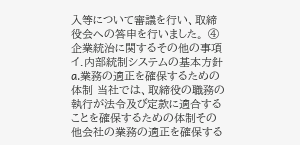入等について審議を行い、取締役会への答申を行いました。 ④企業統治に関するその他の事項イ.内部統制システムの基本方針a.業務の適正を確保するための体制 当社では、取締役の職務の執行が法令及び定款に適合することを確保するための体制その他会社の業務の適正を確保する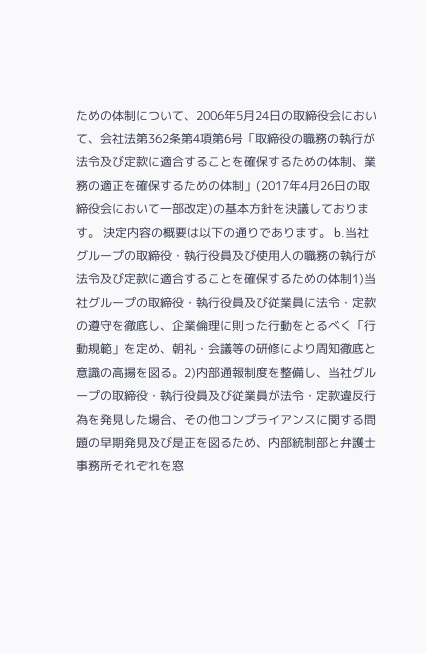ための体制について、2006年5月24日の取締役会において、会社法第362条第4項第6号「取締役の職務の執行が法令及び定款に適合することを確保するための体制、業務の適正を確保するための体制」(2017年4月26日の取締役会において一部改定)の基本方針を決議しております。 決定内容の概要は以下の通りであります。 b.当社グループの取締役・執行役員及び使用人の職務の執行が法令及び定款に適合することを確保するための体制1)当社グループの取締役・執行役員及び従業員に法令・定款の遵守を徹底し、企業倫理に則った行動をとるべく「行動規範」を定め、朝礼・会議等の研修により周知徹底と意識の高揚を図る。2)内部通報制度を整備し、当社グループの取締役・執行役員及び従業員が法令・定款違反行為を発見した場合、その他コンプライアンスに関する問題の早期発見及び是正を図るため、内部統制部と弁護士事務所それぞれを窓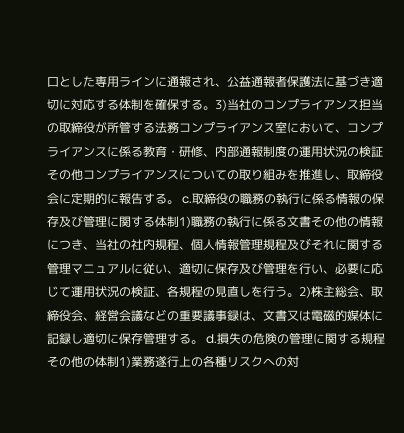口とした専用ラインに通報され、公益通報者保護法に基づき適切に対応する体制を確保する。3)当社のコンプライアンス担当の取締役が所管する法務コンプライアンス室において、コンプライアンスに係る教育・研修、内部通報制度の運用状況の検証その他コンプライアンスについての取り組みを推進し、取締役会に定期的に報告する。 c.取締役の職務の執行に係る情報の保存及び管理に関する体制1)職務の執行に係る文書その他の情報につき、当社の社内規程、個人情報管理規程及びそれに関する管理マニュアルに従い、適切に保存及び管理を行い、必要に応じて運用状況の検証、各規程の見直しを行う。2)株主総会、取締役会、経営会議などの重要議事録は、文書又は電磁的媒体に記録し適切に保存管理する。 d.損失の危険の管理に関する規程その他の体制1)業務遂行上の各種リスクへの対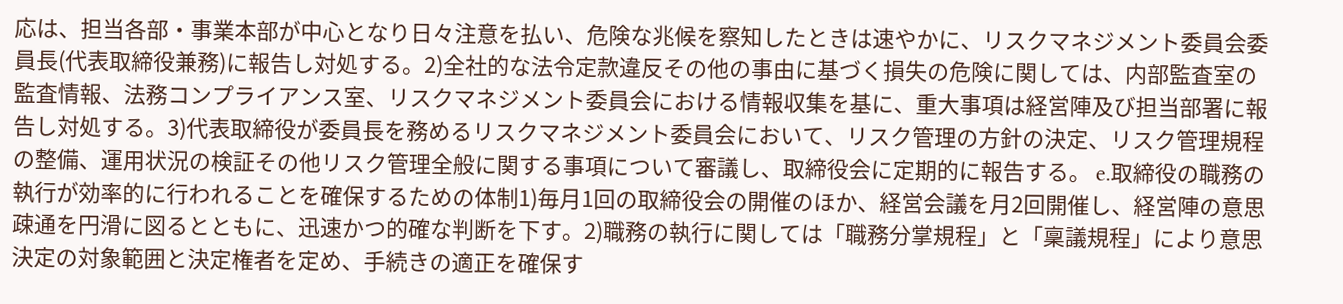応は、担当各部・事業本部が中心となり日々注意を払い、危険な兆候を察知したときは速やかに、リスクマネジメント委員会委員長(代表取締役兼務)に報告し対処する。2)全社的な法令定款違反その他の事由に基づく損失の危険に関しては、内部監査室の監査情報、法務コンプライアンス室、リスクマネジメント委員会における情報収集を基に、重大事項は経営陣及び担当部署に報告し対処する。3)代表取締役が委員長を務めるリスクマネジメント委員会において、リスク管理の方針の決定、リスク管理規程の整備、運用状況の検証その他リスク管理全般に関する事項について審議し、取締役会に定期的に報告する。 e.取締役の職務の執行が効率的に行われることを確保するための体制1)毎月1回の取締役会の開催のほか、経営会議を月2回開催し、経営陣の意思疎通を円滑に図るとともに、迅速かつ的確な判断を下す。2)職務の執行に関しては「職務分掌規程」と「稟議規程」により意思決定の対象範囲と決定権者を定め、手続きの適正を確保す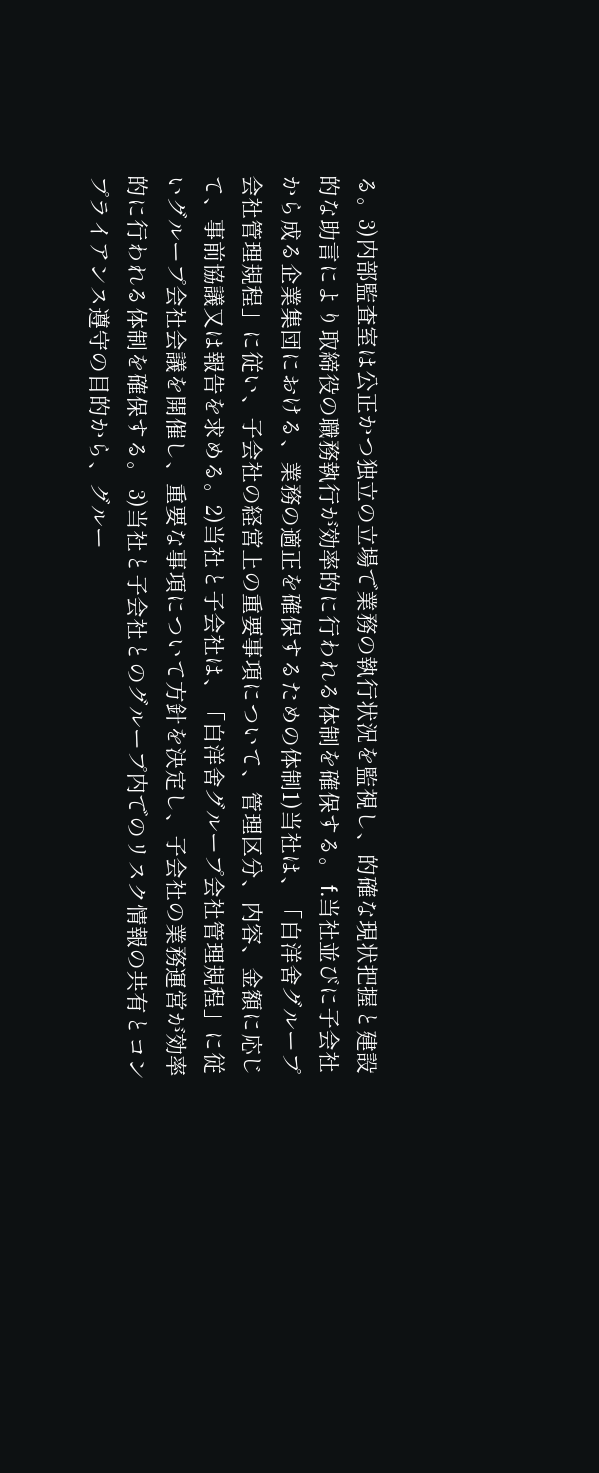る。3)内部監査室は公正かつ独立の立場で業務の執行状況を監視し、的確な現状把握と建設的な助言により取締役の職務執行が効率的に行われる体制を確保する。 f.当社並びに子会社から成る企業集団における、業務の適正を確保するための体制1)当社は、「白洋舍グループ会社管理規程」に従い、子会社の経営上の重要事項について、管理区分、内容、金額に応じて、事前協議又は報告を求める。2)当社と子会社は、「白洋舍グループ会社管理規程」に従いグループ会社会議を開催し、重要な事項について方針を決定し、子会社の業務運営が効率的に行われる体制を確保する。 3)当社と子会社とのグループ内でのリスク情報の共有とコンプライアンス遵守の目的から、グルー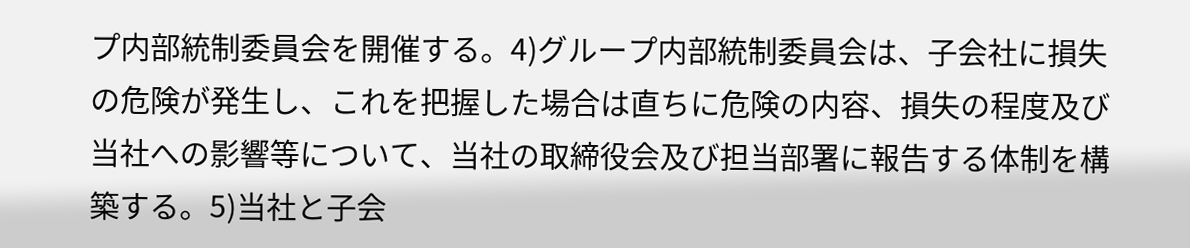プ内部統制委員会を開催する。4)グループ内部統制委員会は、子会社に損失の危険が発生し、これを把握した場合は直ちに危険の内容、損失の程度及び当社への影響等について、当社の取締役会及び担当部署に報告する体制を構築する。5)当社と子会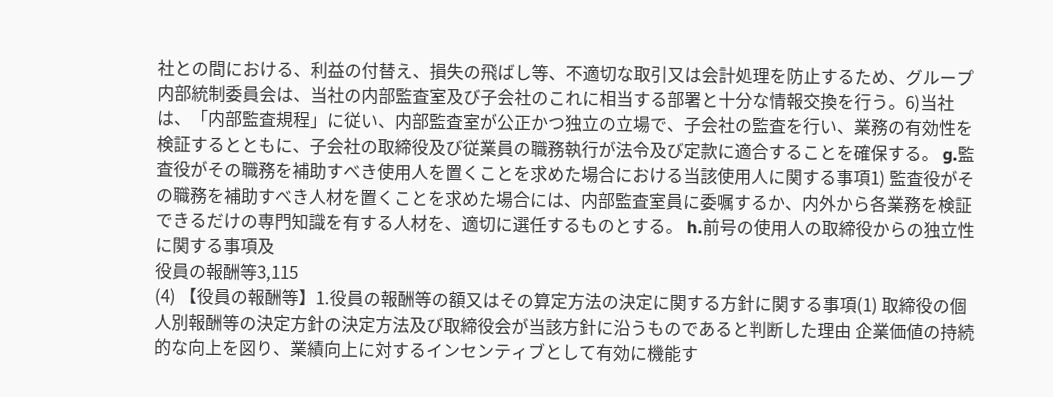社との間における、利益の付替え、損失の飛ばし等、不適切な取引又は会計処理を防止するため、グループ内部統制委員会は、当社の内部監査室及び子会社のこれに相当する部署と十分な情報交換を行う。6)当社は、「内部監査規程」に従い、内部監査室が公正かつ独立の立場で、子会社の監査を行い、業務の有効性を検証するとともに、子会社の取締役及び従業員の職務執行が法令及び定款に適合することを確保する。 g.監査役がその職務を補助すべき使用人を置くことを求めた場合における当該使用人に関する事項1) 監査役がその職務を補助すべき人材を置くことを求めた場合には、内部監査室員に委嘱するか、内外から各業務を検証できるだけの専門知識を有する人材を、適切に選任するものとする。 h.前号の使用人の取締役からの独立性に関する事項及
役員の報酬等3,115
(4) 【役員の報酬等】1.役員の報酬等の額又はその算定方法の決定に関する方針に関する事項(1) 取締役の個人別報酬等の決定方針の決定方法及び取締役会が当該方針に沿うものであると判断した理由 企業価値の持続的な向上を図り、業績向上に対するインセンティブとして有効に機能す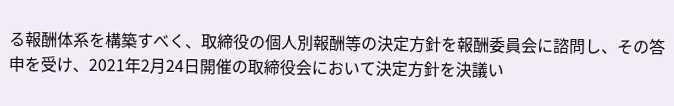る報酬体系を構築すべく、取締役の個人別報酬等の決定方針を報酬委員会に諮問し、その答申を受け、2021年2月24日開催の取締役会において決定方針を決議い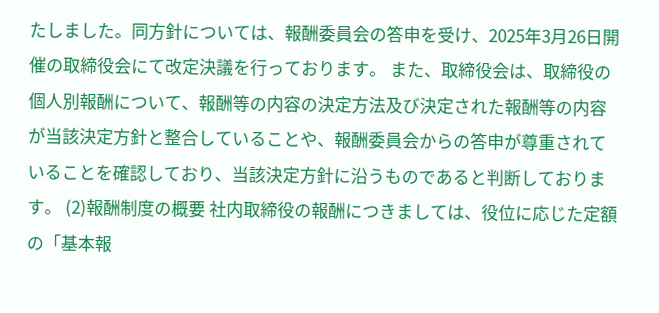たしました。同方針については、報酬委員会の答申を受け、2025年3月26日開催の取締役会にて改定決議を行っております。 また、取締役会は、取締役の個人別報酬について、報酬等の内容の決定方法及び決定された報酬等の内容が当該決定方針と整合していることや、報酬委員会からの答申が尊重されていることを確認しており、当該決定方針に沿うものであると判断しております。 (2)報酬制度の概要 社内取締役の報酬につきましては、役位に応じた定額の「基本報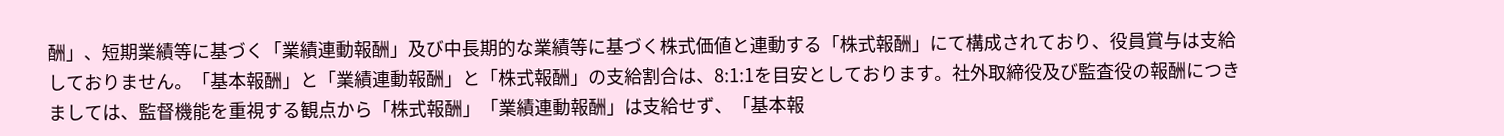酬」、短期業績等に基づく「業績連動報酬」及び中長期的な業績等に基づく株式価値と連動する「株式報酬」にて構成されており、役員賞与は支給しておりません。「基本報酬」と「業績連動報酬」と「株式報酬」の支給割合は、8:1:1を目安としております。社外取締役及び監査役の報酬につきましては、監督機能を重視する観点から「株式報酬」「業績連動報酬」は支給せず、「基本報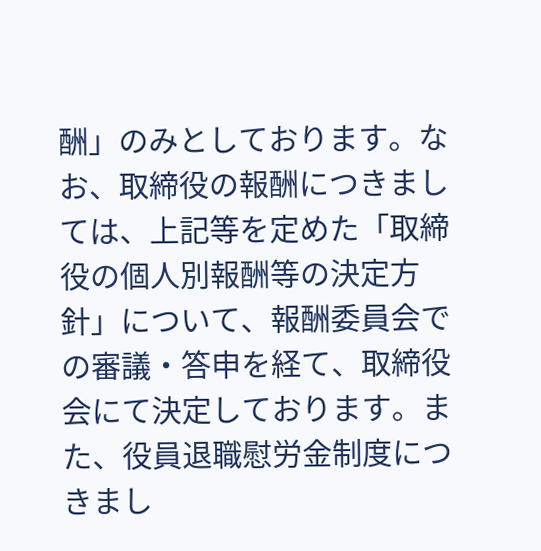酬」のみとしております。なお、取締役の報酬につきましては、上記等を定めた「取締役の個人別報酬等の決定方針」について、報酬委員会での審議・答申を経て、取締役会にて決定しております。また、役員退職慰労金制度につきまし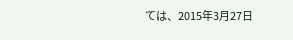ては、2015年3月27日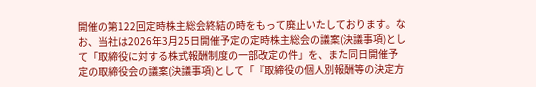開催の第122回定時株主総会終結の時をもって廃止いたしております。なお、当社は2026年3月25日開催予定の定時株主総会の議案(決議事項)として「取締役に対する株式報酬制度の一部改定の件」を、また同日開催予定の取締役会の議案(決議事項)として「『取締役の個人別報酬等の決定方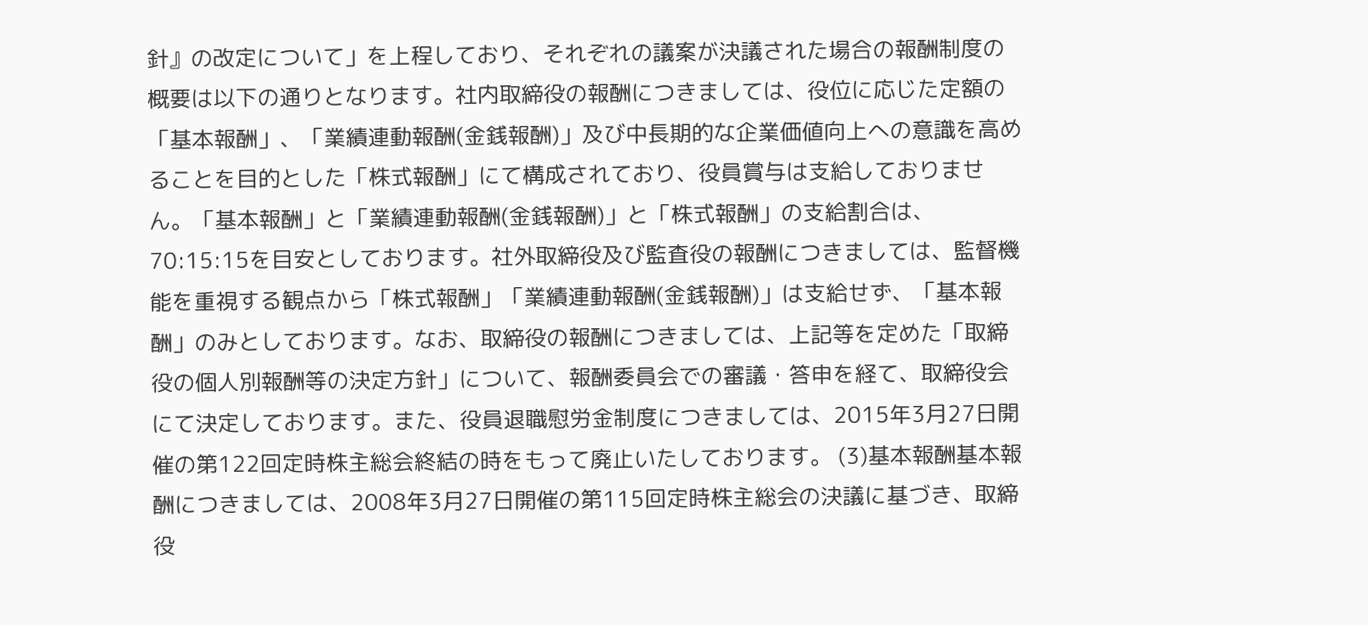針』の改定について」を上程しており、それぞれの議案が決議された場合の報酬制度の概要は以下の通りとなります。社内取締役の報酬につきましては、役位に応じた定額の「基本報酬」、「業績連動報酬(金銭報酬)」及び中長期的な企業価値向上への意識を高めることを目的とした「株式報酬」にて構成されており、役員賞与は支給しておりません。「基本報酬」と「業績連動報酬(金銭報酬)」と「株式報酬」の支給割合は、70:15:15を目安としております。社外取締役及び監査役の報酬につきましては、監督機能を重視する観点から「株式報酬」「業績連動報酬(金銭報酬)」は支給せず、「基本報酬」のみとしております。なお、取締役の報酬につきましては、上記等を定めた「取締役の個人別報酬等の決定方針」について、報酬委員会での審議・答申を経て、取締役会にて決定しております。また、役員退職慰労金制度につきましては、2015年3月27日開催の第122回定時株主総会終結の時をもって廃止いたしております。 (3)基本報酬基本報酬につきましては、2008年3月27日開催の第115回定時株主総会の決議に基づき、取締役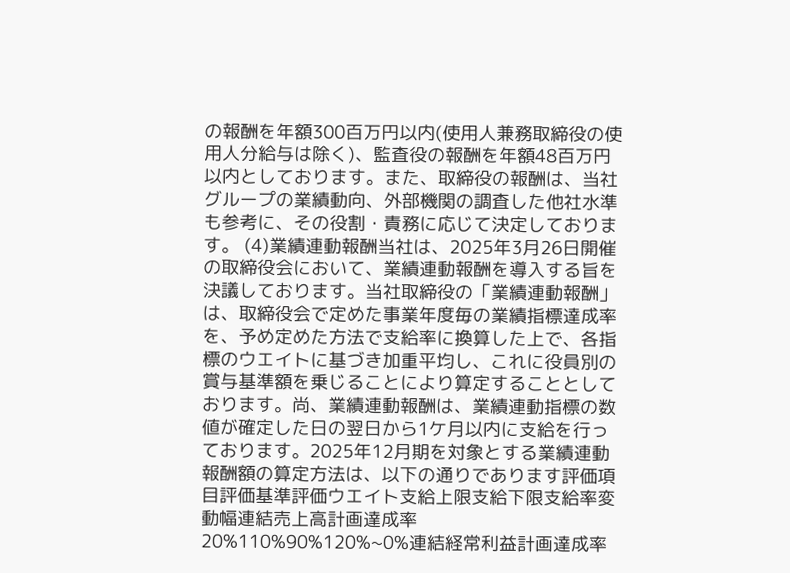の報酬を年額300百万円以内(使用人兼務取締役の使用人分給与は除く)、監査役の報酬を年額48百万円以内としております。また、取締役の報酬は、当社グループの業績動向、外部機関の調査した他社水準も参考に、その役割・責務に応じて決定しております。 (4)業績連動報酬当社は、2025年3月26日開催の取締役会において、業績連動報酬を導入する旨を決議しております。当社取締役の「業績連動報酬」は、取締役会で定めた事業年度毎の業績指標達成率を、予め定めた方法で支給率に換算した上で、各指標のウエイトに基づき加重平均し、これに役員別の賞与基準額を乗じることにより算定することとしております。尚、業績連動報酬は、業績連動指標の数値が確定した日の翌日から1ケ月以内に支給を行っております。2025年12月期を対象とする業績連動報酬額の算定方法は、以下の通りであります評価項目評価基準評価ウエイト支給上限支給下限支給率変動幅連結売上高計画達成率20%110%90%120%~0%連結経常利益計画達成率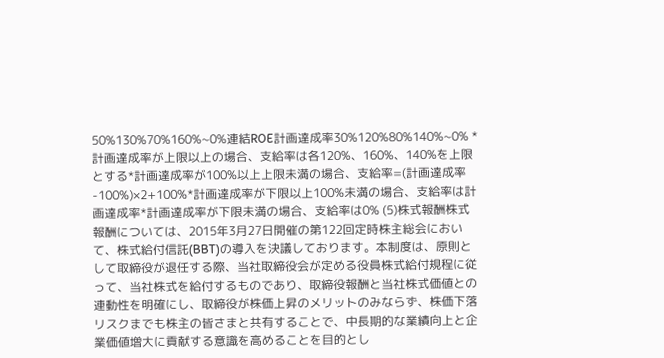50%130%70%160%~0%連結ROE計画達成率30%120%80%140%~0% *計画達成率が上限以上の場合、支給率は各120%、160%、140%を上限とする*計画達成率が100%以上上限未満の場合、支給率=(計画達成率-100%)×2+100%*計画達成率が下限以上100%未満の場合、支給率は計画達成率*計画達成率が下限未満の場合、支給率は0% (5)株式報酬株式報酬については、2015年3月27日開催の第122回定時株主総会において、株式給付信託(BBT)の導入を決議しております。本制度は、原則として取締役が退任する際、当社取締役会が定める役員株式給付規程に従って、当社株式を給付するものであり、取締役報酬と当社株式価値との連動性を明確にし、取締役が株価上昇のメリットのみならず、株価下落リスクまでも株主の皆さまと共有することで、中長期的な業績向上と企業価値増大に貢献する意識を高めることを目的とし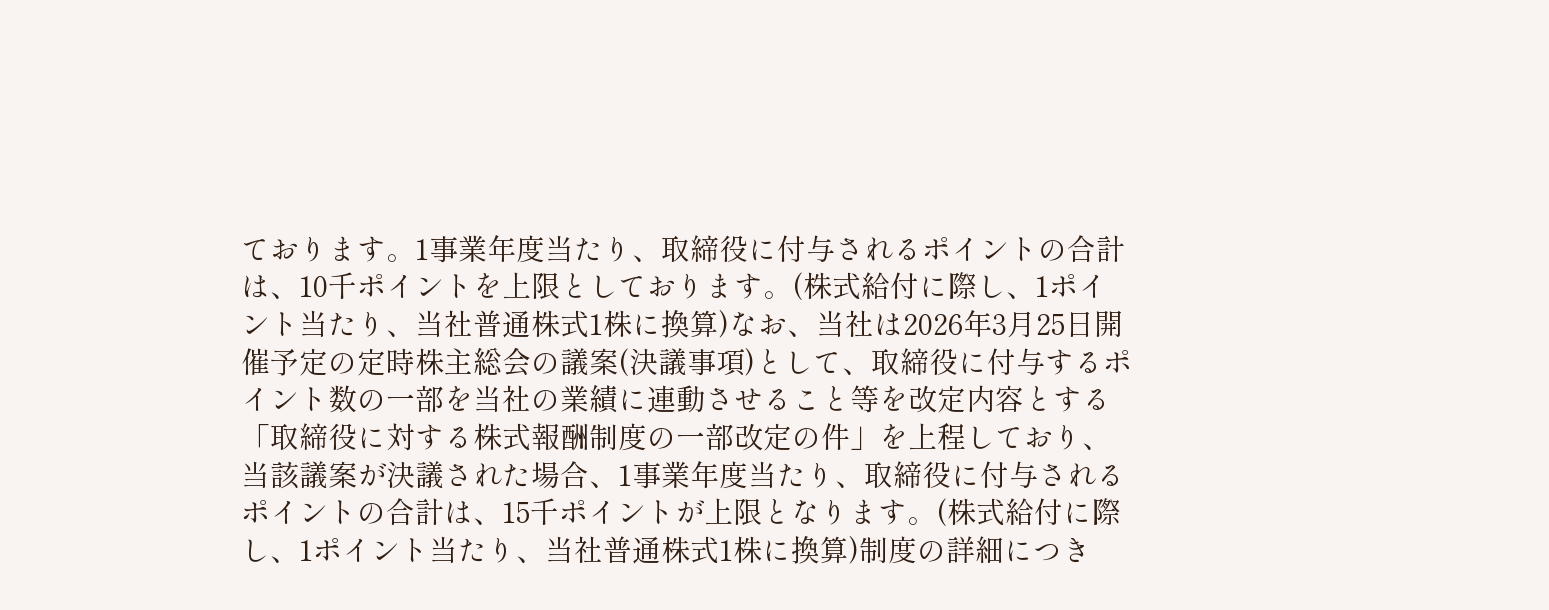ております。1事業年度当たり、取締役に付与されるポイントの合計は、10千ポイントを上限としております。(株式給付に際し、1ポイント当たり、当社普通株式1株に換算)なお、当社は2026年3月25日開催予定の定時株主総会の議案(決議事項)として、取締役に付与するポイント数の一部を当社の業績に連動させること等を改定内容とする「取締役に対する株式報酬制度の一部改定の件」を上程しており、当該議案が決議された場合、1事業年度当たり、取締役に付与されるポイントの合計は、15千ポイントが上限となります。(株式給付に際し、1ポイント当たり、当社普通株式1株に換算)制度の詳細につき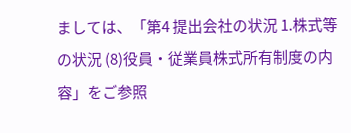ましては、「第4 提出会社の状況 1.株式等の状況 (8)役員・従業員株式所有制度の内容」をご参照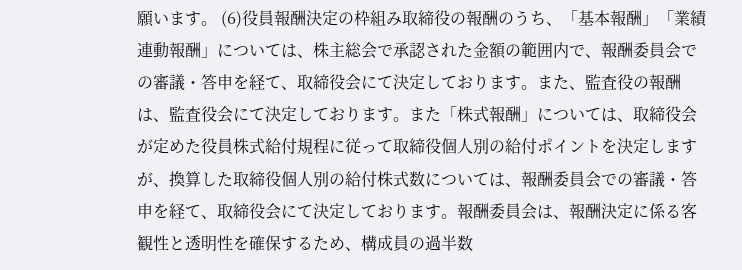願います。 (6)役員報酬決定の枠組み取締役の報酬のうち、「基本報酬」「業績連動報酬」については、株主総会で承認された金額の範囲内で、報酬委員会での審議・答申を経て、取締役会にて決定しております。また、監査役の報酬は、監査役会にて決定しております。また「株式報酬」については、取締役会が定めた役員株式給付規程に従って取締役個人別の給付ポイントを決定しますが、換算した取締役個人別の給付株式数については、報酬委員会での審議・答申を経て、取締役会にて決定しております。報酬委員会は、報酬決定に係る客観性と透明性を確保するため、構成員の過半数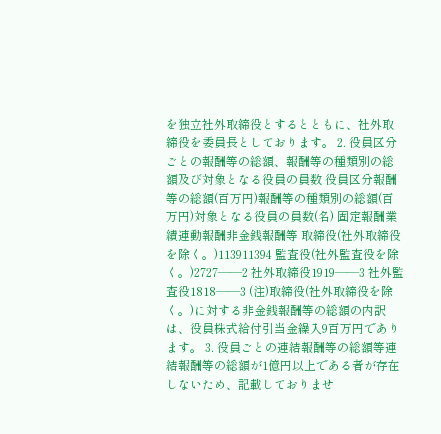を独立社外取締役とするとともに、社外取締役を委員長としております。 2. 役員区分ごとの報酬等の総額、報酬等の種類別の総額及び対象となる役員の員数 役員区分報酬等の総額(百万円)報酬等の種類別の総額(百万円)対象となる役員の員数(名) 固定報酬業績連動報酬非金銭報酬等 取締役(社外取締役を除く。)113911394 監査役(社外監査役を除く。)2727――2 社外取締役1919――3 社外監査役1818――3 (注)取締役(社外取締役を除く。)に対する非金銭報酬等の総額の内訳は、役員株式給付引当金繰入9百万円であります。 3. 役員ごとの連結報酬等の総額等連結報酬等の総額が1億円以上である者が存在しないため、記載しておりませ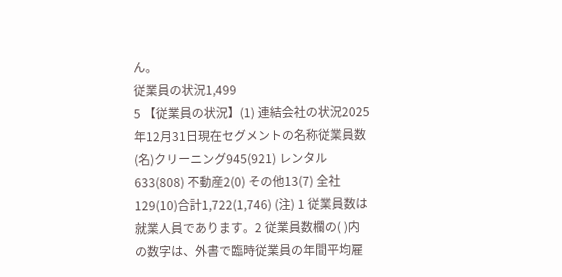ん。
従業員の状況1,499
5 【従業員の状況】(1) 連結会社の状況2025年12月31日現在セグメントの名称従業員数(名)クリーニング945(921) レンタル633(808) 不動産2(0) その他13(7) 全社129(10)合計1,722(1,746) (注) 1 従業員数は就業人員であります。2 従業員数欄の( )内の数字は、外書で臨時従業員の年間平均雇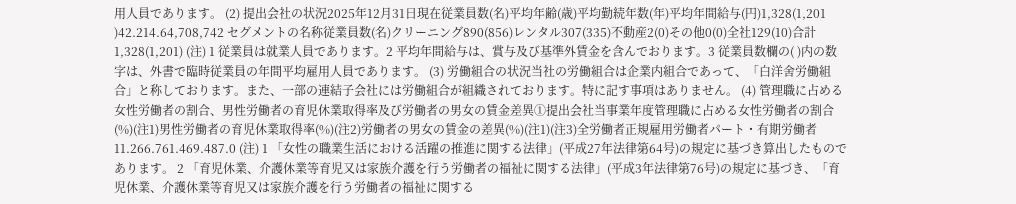用人員であります。 (2) 提出会社の状況2025年12月31日現在従業員数(名)平均年齢(歳)平均勤続年数(年)平均年間給与(円)1,328(1,201 )42.214.64,708,742 セグメントの名称従業員数(名)クリーニング890(856)レンタル307(335)不動産2(0)その他0(0)全社129(10)合計1,328(1,201) (注) 1 従業員は就業人員であります。2 平均年間給与は、賞与及び基準外賃金を含んでおります。3 従業員数欄の( )内の数字は、外書で臨時従業員の年間平均雇用人員であります。 (3) 労働組合の状況当社の労働組合は企業内組合であって、「白洋舍労働組合」と称しております。また、一部の連結子会社には労働組合が組織されております。特に記す事項はありません。 (4) 管理職に占める女性労働者の割合、男性労働者の育児休業取得率及び労働者の男女の賃金差異①提出会社当事業年度管理職に占める女性労働者の割合(%)(注1)男性労働者の育児休業取得率(%)(注2)労働者の男女の賃金の差異(%)(注1)(注3)全労働者正規雇用労働者パート・有期労働者11.266.761.469.487.0 (注) 1 「女性の職業生活における活躍の推進に関する法律」(平成27年法律第64号)の規定に基づき算出したものであります。 2 「育児休業、介護休業等育児又は家族介護を行う労働者の福祉に関する法律」(平成3年法律第76号)の規定に基づき、「育児休業、介護休業等育児又は家族介護を行う労働者の福祉に関する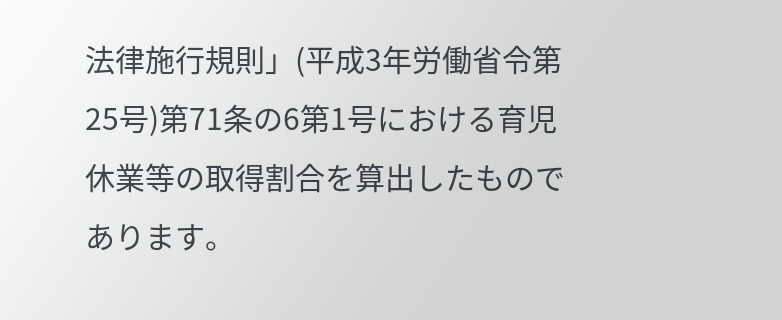法律施行規則」(平成3年労働省令第25号)第71条の6第1号における育児休業等の取得割合を算出したものであります。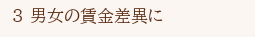3 男女の賃金差異に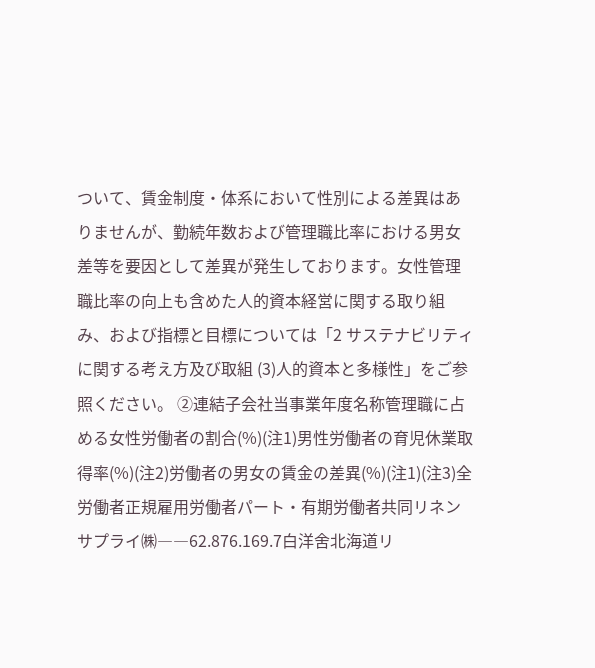ついて、賃金制度・体系において性別による差異はありませんが、勤続年数および管理職比率における男女差等を要因として差異が発生しております。女性管理職比率の向上も含めた人的資本経営に関する取り組み、および指標と目標については「2 サステナビリティに関する考え方及び取組 (3)人的資本と多様性」をご参照ください。 ②連結子会社当事業年度名称管理職に占める女性労働者の割合(%)(注1)男性労働者の育児休業取得率(%)(注2)労働者の男女の賃金の差異(%)(注1)(注3)全労働者正規雇用労働者パート・有期労働者共同リネンサプライ㈱――62.876.169.7白洋舍北海道リ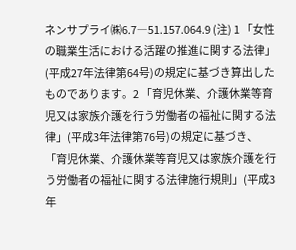ネンサプライ㈱6.7―51.157.064.9 (注) 1 「女性の職業生活における活躍の推進に関する法律」(平成27年法律第64号)の規定に基づき算出したものであります。2 「育児休業、介護休業等育児又は家族介護を行う労働者の福祉に関する法律」(平成3年法律第76号)の規定に基づき、「育児休業、介護休業等育児又は家族介護を行う労働者の福祉に関する法律施行規則」(平成3年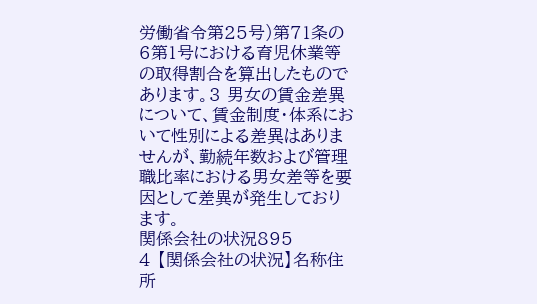労働省令第25号)第71条の6第1号における育児休業等の取得割合を算出したものであります。3 男女の賃金差異について、賃金制度・体系において性別による差異はありませんが、勤続年数および管理職比率における男女差等を要因として差異が発生しております。
関係会社の状況895
4 【関係会社の状況】名称住所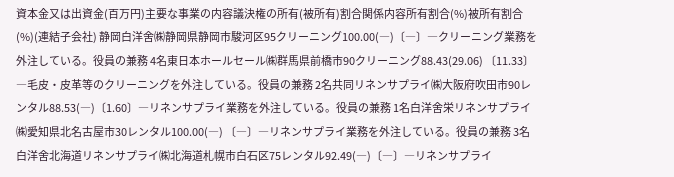資本金又は出資金(百万円)主要な事業の内容議決権の所有(被所有)割合関係内容所有割合(%)被所有割合(%)(連結子会社) 静岡白洋舍㈱静岡県静岡市駿河区95クリーニング100.00(―)〔―〕―クリーニング業務を外注している。役員の兼務 4名東日本ホールセール㈱群馬県前橋市90クリーニング88.43(29.06) 〔11.33〕―毛皮・皮革等のクリーニングを外注している。役員の兼務 2名共同リネンサプライ㈱大阪府吹田市90レンタル88.53(―)〔1.60〕―リネンサプライ業務を外注している。役員の兼務 1名白洋舍栄リネンサプライ㈱愛知県北名古屋市30レンタル100.00(―) 〔―〕―リネンサプライ業務を外注している。役員の兼務 3名白洋舍北海道リネンサプライ㈱北海道札幌市白石区75レンタル92.49(―)〔―〕―リネンサプライ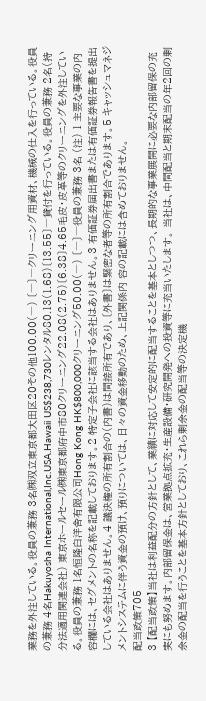業務を外注している。役員の兼務 3名㈱双立東京都大田区20その他100.00(―) 〔―〕―クリーニング用資材、機械の仕入を行っている。役員の兼務 4名Hakuyosha International,Inc.USA.Hawaii US$238,730レンタル80.13(1.68)〔13.55〕―貸付を行っている。役員の兼務 2名(持分法適用関連会社) 東京ホールセール㈱東京都府中市80クリーニング22.08(2.75)〔6.38〕4.65毛皮・皮革等のクリーニングを外注している。役員の兼務 1名恒隆白洋舍有限公司Hong Kong HK$800,000クリーニング50.00(―) 〔―〕―役員の兼務 3名 (注) 1 主要な事業の内容欄には、セグメントの名称を記載しております。2 特定子会社に該当する会社はありません。3 有価証券届出書または有価証券報告書を提出している会社はありません。4 議決権の所有割合の(内書)は間接所有であり、〔外書〕は緊密な者等の所有割合であります。5 キャッシュマネジメントシステムに伴う資金の預け、預りについては、日々の資金移動のため、上記関係内 容の記載には含めておりません。
配当政策705
3 【配当政策】当社は利益配分の方針として、業績に対応して安定的に配当することを基本としつつ、長期的な事業展開に必要な内部留保の充実にも努めます。内部留保金は、営業拠点拡充・生産設備・研究開発への投資等に充当いたします。 当社は、中間配当と期末配当の年2回の剰余金の配当を行うことを基本方針としており、これら剰余金の配当等の決定機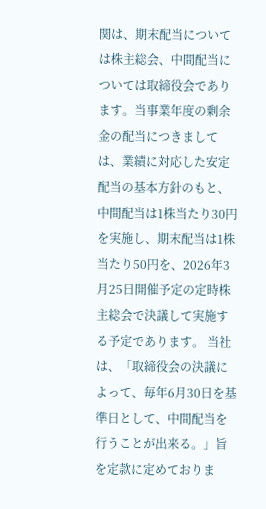関は、期末配当については株主総会、中間配当については取締役会であります。当事業年度の剰余金の配当につきましては、業績に対応した安定配当の基本方針のもと、中間配当は1株当たり30円を実施し、期末配当は1株当たり50円を、2026年3月25日開催予定の定時株主総会で決議して実施する予定であります。 当社は、「取締役会の決議によって、毎年6月30日を基準日として、中間配当を行うことが出来る。」旨を定款に定めておりま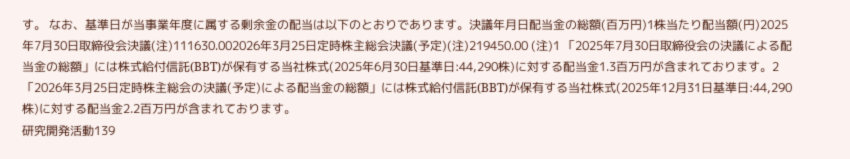す。 なお、基準日が当事業年度に属する剰余金の配当は以下のとおりであります。決議年月日配当金の総額(百万円)1株当たり配当額(円)2025年7月30日取締役会決議(注)111630.002026年3月25日定時株主総会決議(予定)(注)219450.00 (注)1 「2025年7月30日取締役会の決議による配当金の総額」には株式給付信託(BBT)が保有する当社株式(2025年6月30日基準日:44,290株)に対する配当金1.3百万円が含まれております。2 「2026年3月25日定時株主総会の決議(予定)による配当金の総額」には株式給付信託(BBT)が保有する当社株式(2025年12月31日基準日:44,290株)に対する配当金2.2百万円が含まれております。
研究開発活動139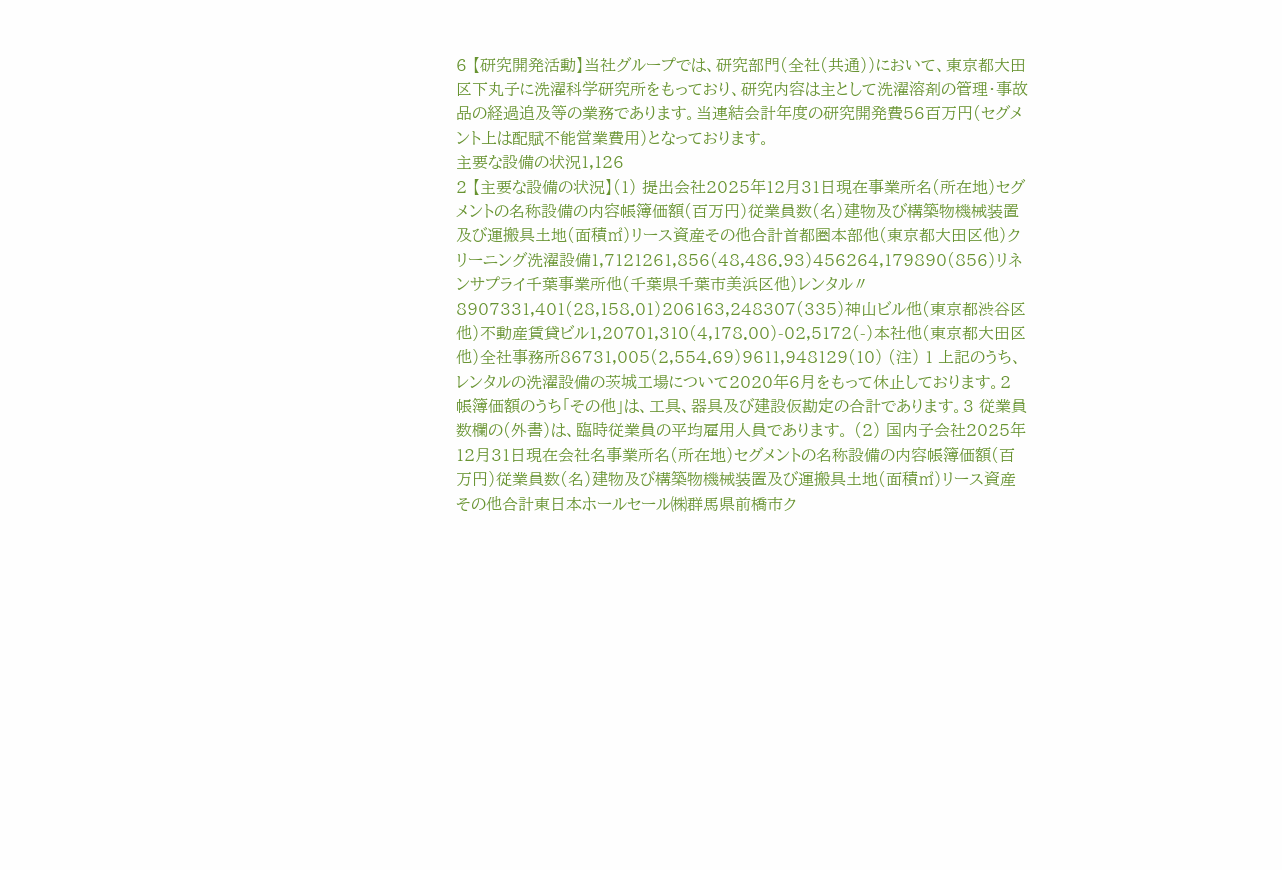6 【研究開発活動】当社グループでは、研究部門(全社(共通))において、東京都大田区下丸子に洗濯科学研究所をもっており、研究内容は主として洗濯溶剤の管理・事故品の経過追及等の業務であります。当連結会計年度の研究開発費56百万円(セグメント上は配賦不能営業費用)となっております。
主要な設備の状況1,126
2 【主要な設備の状況】(1) 提出会社2025年12月31日現在事業所名(所在地)セグメントの名称設備の内容帳簿価額(百万円)従業員数(名)建物及び構築物機械装置及び運搬具土地(面積㎡)リース資産その他合計首都圏本部他(東京都大田区他)クリーニング洗濯設備1,7121261,856(48,486.93)456264,179890(856)リネンサプライ千葉事業所他(千葉県千葉市美浜区他)レンタル〃8907331,401(28,158.01)206163,248307(335)神山ビル他(東京都渋谷区他)不動産賃貸ビル1,20701,310(4,178.00)-02,5172(-)本社他(東京都大田区他)全社事務所86731,005(2,554.69)9611,948129(10) (注) 1 上記のうち、レンタルの洗濯設備の茨城工場について2020年6月をもって休止しております。2 帳簿価額のうち「その他」は、工具、器具及び建設仮勘定の合計であります。3 従業員数欄の(外書)は、臨時従業員の平均雇用人員であります。 (2) 国内子会社2025年12月31日現在会社名事業所名(所在地)セグメントの名称設備の内容帳簿価額(百万円)従業員数(名)建物及び構築物機械装置及び運搬具土地(面積㎡)リース資産その他合計東日本ホールセール㈱群馬県前橋市ク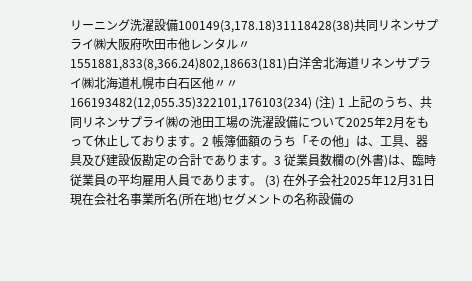リーニング洗濯設備100149(3,178.18)31118428(38)共同リネンサプライ㈱大阪府吹田市他レンタル〃1551881,833(8,366.24)802,18663(181)白洋舍北海道リネンサプライ㈱北海道札幌市白石区他〃〃166193482(12,055.35)322101,176103(234) (注) 1 上記のうち、共同リネンサプライ㈱の池田工場の洗濯設備について2025年2月をもって休止しております。2 帳簿価額のうち「その他」は、工具、器具及び建設仮勘定の合計であります。3 従業員数欄の(外書)は、臨時従業員の平均雇用人員であります。 (3) 在外子会社2025年12月31日現在会社名事業所名(所在地)セグメントの名称設備の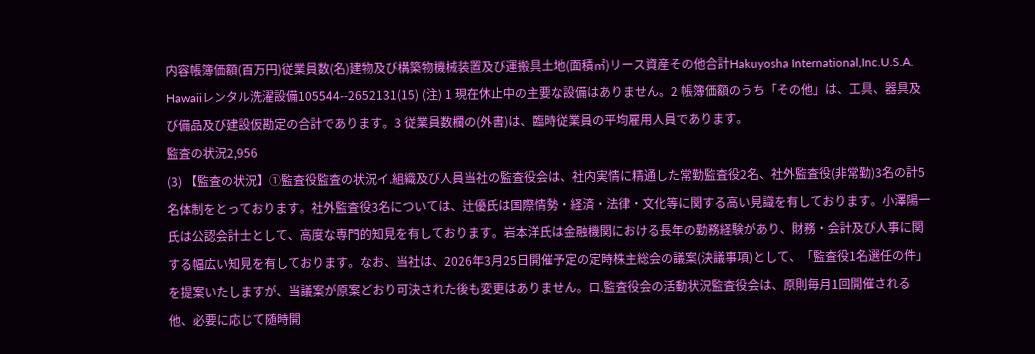内容帳簿価額(百万円)従業員数(名)建物及び構築物機械装置及び運搬具土地(面積㎡)リース資産その他合計Hakuyosha International,Inc.U.S.A. Hawaiiレンタル洗濯設備105544--2652131(15) (注) 1 現在休止中の主要な設備はありません。2 帳簿価額のうち「その他」は、工具、器具及び備品及び建設仮勘定の合計であります。3 従業員数欄の(外書)は、臨時従業員の平均雇用人員であります。
監査の状況2,956
(3) 【監査の状況】①監査役監査の状況イ.組織及び人員当社の監査役会は、社内実情に精通した常勤監査役2名、社外監査役(非常勤)3名の計5名体制をとっております。社外監査役3名については、辻優氏は国際情勢・経済・法律・文化等に関する高い見識を有しております。小澤陽一氏は公認会計士として、高度な専門的知見を有しております。岩本洋氏は金融機関における長年の勤務経験があり、財務・会計及び人事に関する幅広い知見を有しております。なお、当社は、2026年3月25日開催予定の定時株主総会の議案(決議事項)として、「監査役1名選任の件」を提案いたしますが、当議案が原案どおり可決された後も変更はありません。ロ.監査役会の活動状況監査役会は、原則毎月1回開催される他、必要に応じて随時開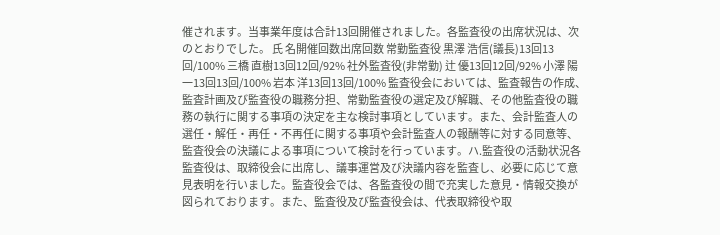催されます。当事業年度は合計13回開催されました。各監査役の出席状況は、次のとおりでした。 氏 名開催回数出席回数 常勤監査役 黒澤 浩信(議長)13回13回/100% 三橋 直樹13回12回/92% 社外監査役(非常勤) 辻 優13回12回/92% 小澤 陽一13回13回/100% 岩本 洋13回13回/100% 監査役会においては、監査報告の作成、監査計画及び監査役の職務分担、常勤監査役の選定及び解職、その他監査役の職務の執行に関する事項の決定を主な検討事項としています。また、会計監査人の選任・解任・再任・不再任に関する事項や会計監査人の報酬等に対する同意等、監査役会の決議による事項について検討を行っています。ハ.監査役の活動状況各監査役は、取締役会に出席し、議事運営及び決議内容を監査し、必要に応じて意見表明を行いました。監査役会では、各監査役の間で充実した意見・情報交換が図られております。また、監査役及び監査役会は、代表取締役や取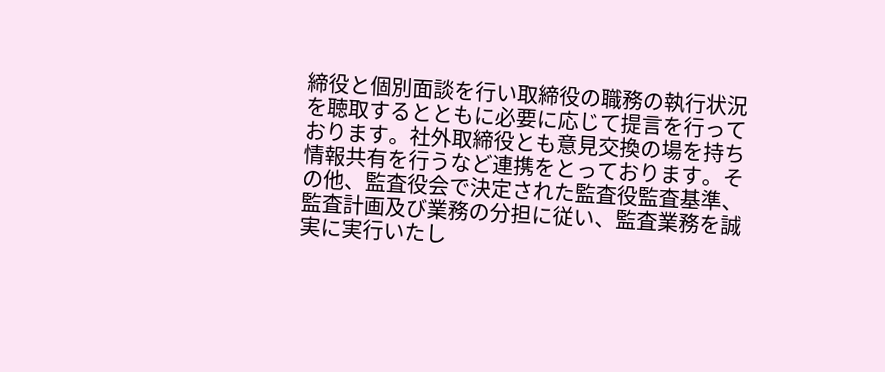締役と個別面談を行い取締役の職務の執行状況を聴取するとともに必要に応じて提言を行っております。社外取締役とも意見交換の場を持ち情報共有を行うなど連携をとっております。その他、監査役会で決定された監査役監査基準、監査計画及び業務の分担に従い、監査業務を誠実に実行いたし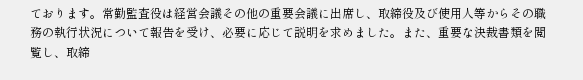ております。常勤監査役は経営会議その他の重要会議に出席し、取締役及び使用人等からその職務の執行状況について報告を受け、必要に応じて説明を求めました。また、重要な決裁書類を閲覧し、取締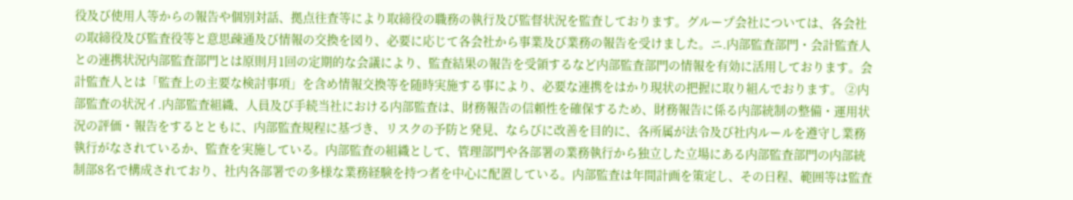役及び使用人等からの報告や個別対話、拠点往査等により取締役の職務の執行及び監督状況を監査しております。グループ会社については、各会社の取締役及び監査役等と意思疎通及び情報の交換を図り、必要に応じて各会社から事業及び業務の報告を受けました。ニ.内部監査部門・会計監査人との連携状況内部監査部門とは原則月1回の定期的な会議により、監査結果の報告を受領するなど内部監査部門の情報を有効に活用しております。会計監査人とは「監査上の主要な検討事項」を含め情報交換等を随時実施する事により、必要な連携をはかり現状の把握に取り組んでおります。 ②内部監査の状況イ.内部監査組織、人員及び手続当社における内部監査は、財務報告の信頼性を確保するため、財務報告に係る内部統制の整備・運用状況の評価・報告をするとともに、内部監査規程に基づき、リスクの予防と発見、ならびに改善を目的に、各所属が法令及び社内ルールを遵守し業務執行がなされているか、監査を実施している。内部監査の組織として、管理部門や各部署の業務執行から独立した立場にある内部監査部門の内部統制部8名で構成されており、社内各部署での多様な業務経験を持つ者を中心に配置している。内部監査は年間計画を策定し、その日程、範囲等は監査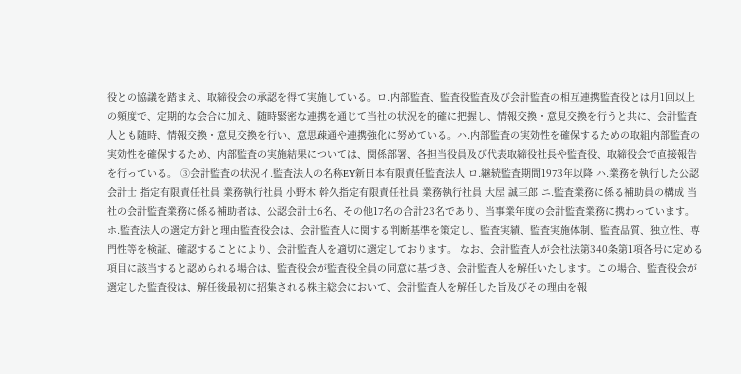役との協議を踏まえ、取締役会の承認を得て実施している。ロ.内部監査、監査役監査及び会計監査の相互連携監査役とは月1回以上の頻度で、定期的な会合に加え、随時緊密な連携を通じて当社の状況を的確に把握し、情報交換・意見交換を行うと共に、会計監査人とも随時、情報交換・意見交換を行い、意思疎通や連携強化に努めている。ハ.内部監査の実効性を確保するための取組内部監査の実効性を確保するため、内部監査の実施結果については、関係部署、各担当役員及び代表取締役社長や監査役、取締役会で直接報告を行っている。 ③会計監査の状況イ.監査法人の名称EY新日本有限責任監査法人 ロ.継続監査期間1973年以降 ハ.業務を執行した公認会計士 指定有限責任社員 業務執行社員 小野木 幹久指定有限責任社員 業務執行社員 大屋 誠三郎 ニ.監査業務に係る補助員の構成 当社の会計監査業務に係る補助者は、公認会計士6名、その他17名の合計23名であり、当事業年度の会計監査業務に携わっています。 ホ.監査法人の選定方針と理由監査役会は、会計監査人に関する判断基準を策定し、監査実績、監査実施体制、監査品質、独立性、専門性等を検証、確認することにより、会計監査人を適切に選定しております。 なお、会計監査人が会社法第340条第1項各号に定める項目に該当すると認められる場合は、監査役会が監査役全員の同意に基づき、会計監査人を解任いたします。この場合、監査役会が選定した監査役は、解任後最初に招集される株主総会において、会計監査人を解任した旨及びその理由を報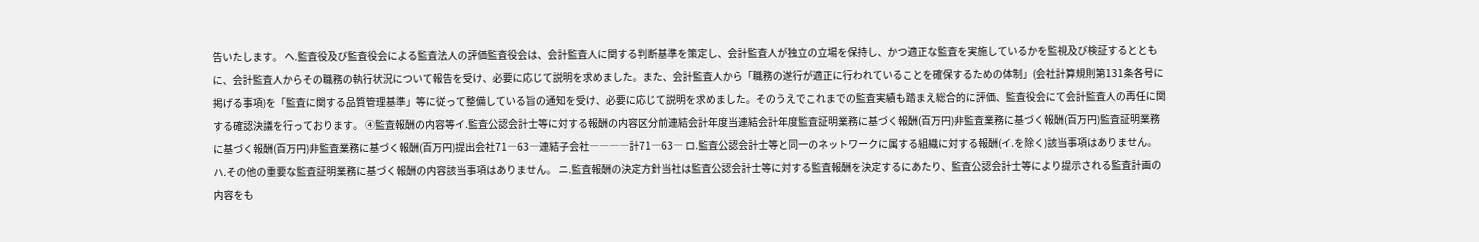告いたします。 ヘ.監査役及び監査役会による監査法人の評価監査役会は、会計監査人に関する判断基準を策定し、会計監査人が独立の立場を保持し、かつ適正な監査を実施しているかを監視及び検証するとともに、会計監査人からその職務の執行状況について報告を受け、必要に応じて説明を求めました。また、会計監査人から「職務の遂行が適正に行われていることを確保するための体制」(会社計算規則第131条各号に掲げる事項)を「監査に関する品質管理基準」等に従って整備している旨の通知を受け、必要に応じて説明を求めました。そのうえでこれまでの監査実績も踏まえ総合的に評価、監査役会にて会計監査人の再任に関する確認決議を行っております。 ④監査報酬の内容等イ.監査公認会計士等に対する報酬の内容区分前連結会計年度当連結会計年度監査証明業務に基づく報酬(百万円)非監査業務に基づく報酬(百万円)監査証明業務に基づく報酬(百万円)非監査業務に基づく報酬(百万円)提出会社71―63―連結子会社――――計71―63― ロ.監査公認会計士等と同一のネットワークに属する組織に対する報酬(イ.を除く)該当事項はありません。 ハ.その他の重要な監査証明業務に基づく報酬の内容該当事項はありません。 ニ.監査報酬の決定方針当社は監査公認会計士等に対する監査報酬を決定するにあたり、監査公認会計士等により提示される監査計画の内容をも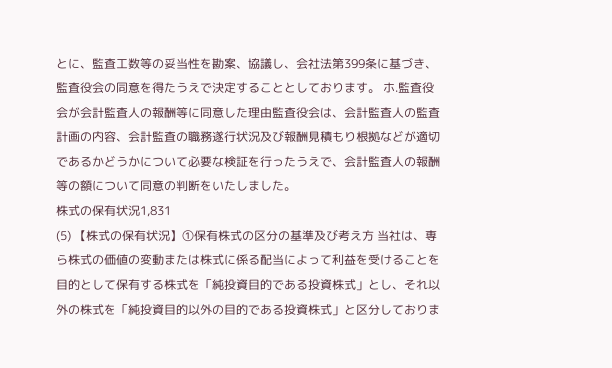とに、監査工数等の妥当性を勘案、協議し、会社法第399条に基づき、監査役会の同意を得たうえで決定することとしております。 ホ.監査役会が会計監査人の報酬等に同意した理由監査役会は、会計監査人の監査計画の内容、会計監査の職務遂行状況及び報酬見積もり根拠などが適切であるかどうかについて必要な検証を行ったうえで、会計監査人の報酬等の額について同意の判断をいたしました。
株式の保有状況1,831
(5) 【株式の保有状況】①保有株式の区分の基準及び考え方 当社は、専ら株式の価値の変動または株式に係る配当によって利益を受けることを目的として保有する株式を「純投資目的である投資株式」とし、それ以外の株式を「純投資目的以外の目的である投資株式」と区分しておりま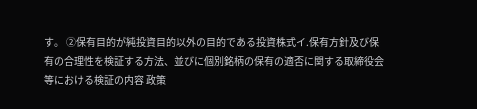す。 ②保有目的が純投資目的以外の目的である投資株式イ.保有方針及び保有の合理性を検証する方法、並びに個別銘柄の保有の適否に関する取締役会等における検証の内容 政策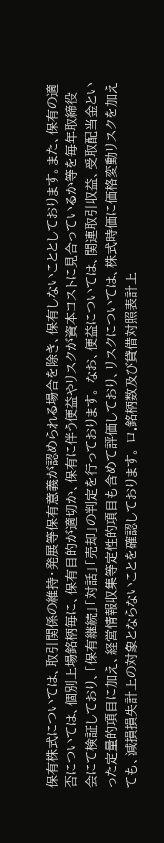保有株式については、取引関係の維持・発展等保有意義が認められる場合を除き、保有しないこととしております。また、保有の適否については、個別上場銘柄毎に、保有目的が適切か、保有に伴う便益やリスクが資本コストに見合っているか等を毎年取締役会にて検証しており、「保有継続」「対話」「売却」の判定を行っております。 なお、便益については、関連取引収益、受取配当金といった定量的項目に加え、経営情報収集等定性的項目も含めて評価しており、リスクについては、株式時価に価格変動リスクを加えても、減損損失計上の対象とならないことを確認しております。 ロ.銘柄数及び貸借対照表計上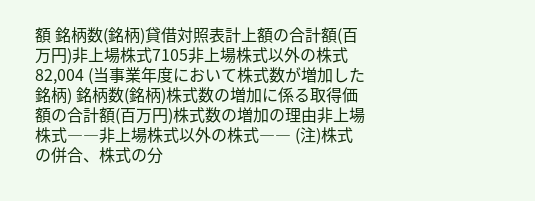額 銘柄数(銘柄)貸借対照表計上額の合計額(百万円)非上場株式7105非上場株式以外の株式82,004 (当事業年度において株式数が増加した銘柄) 銘柄数(銘柄)株式数の増加に係る取得価額の合計額(百万円)株式数の増加の理由非上場株式――非上場株式以外の株式―― (注)株式の併合、株式の分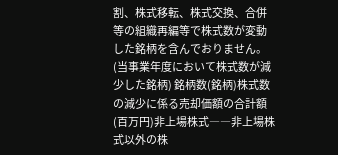割、株式移転、株式交換、合併等の組織再編等で株式数が変動した銘柄を含んでおりません。 (当事業年度において株式数が減少した銘柄) 銘柄数(銘柄)株式数の減少に係る売却価額の合計額(百万円)非上場株式――非上場株式以外の株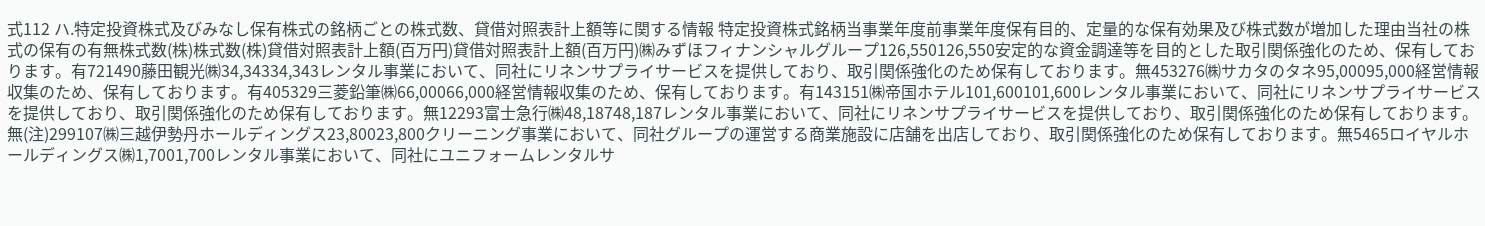式112 ハ.特定投資株式及びみなし保有株式の銘柄ごとの株式数、貸借対照表計上額等に関する情報 特定投資株式銘柄当事業年度前事業年度保有目的、定量的な保有効果及び株式数が増加した理由当社の株式の保有の有無株式数(株)株式数(株)貸借対照表計上額(百万円)貸借対照表計上額(百万円)㈱みずほフィナンシャルグループ126,550126,550安定的な資金調達等を目的とした取引関係強化のため、保有しております。有721490藤田観光㈱34,34334,343レンタル事業において、同社にリネンサプライサービスを提供しており、取引関係強化のため保有しております。無453276㈱サカタのタネ95,00095,000経営情報収集のため、保有しております。有405329三菱鉛筆㈱66,00066,000経営情報収集のため、保有しております。有143151㈱帝国ホテル101,600101,600レンタル事業において、同社にリネンサプライサービスを提供しており、取引関係強化のため保有しております。無12293富士急行㈱48,18748,187レンタル事業において、同社にリネンサプライサービスを提供しており、取引関係強化のため保有しております。無(注)299107㈱三越伊勢丹ホールディングス23,80023,800クリーニング事業において、同社グループの運営する商業施設に店舗を出店しており、取引関係強化のため保有しております。無5465ロイヤルホールディングス㈱1,7001,700レンタル事業において、同社にユニフォームレンタルサ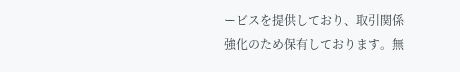ービスを提供しており、取引関係強化のため保有しております。無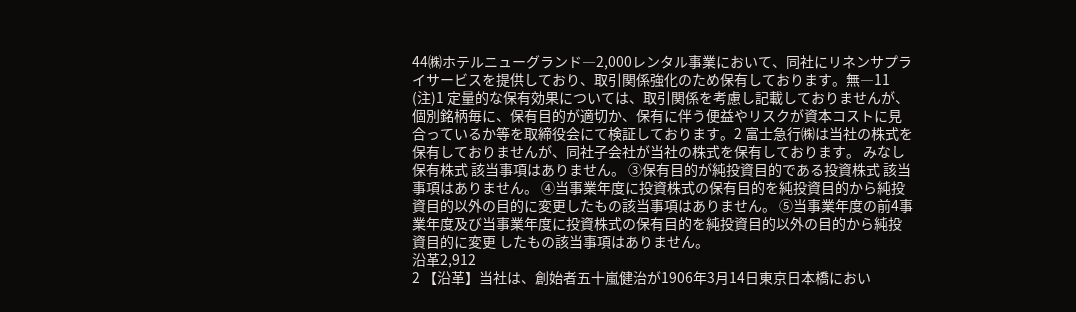44㈱ホテルニューグランド―2,000レンタル事業において、同社にリネンサプライサービスを提供しており、取引関係強化のため保有しております。無―11 (注)1 定量的な保有効果については、取引関係を考慮し記載しておりませんが、個別銘柄毎に、保有目的が適切か、保有に伴う便益やリスクが資本コストに見合っているか等を取締役会にて検証しております。2 富士急行㈱は当社の株式を保有しておりませんが、同社子会社が当社の株式を保有しております。 みなし保有株式 該当事項はありません。 ③保有目的が純投資目的である投資株式 該当事項はありません。 ④当事業年度に投資株式の保有目的を純投資目的から純投資目的以外の目的に変更したもの該当事項はありません。 ⑤当事業年度の前4事業年度及び当事業年度に投資株式の保有目的を純投資目的以外の目的から純投資目的に変更 したもの該当事項はありません。
沿革2,912
2 【沿革】当社は、創始者五十嵐健治が1906年3月14日東京日本橋におい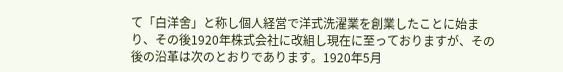て「白洋舍」と称し個人経営で洋式洗濯業を創業したことに始まり、その後1920年株式会社に改組し現在に至っておりますが、その後の沿革は次のとおりであります。1920年5月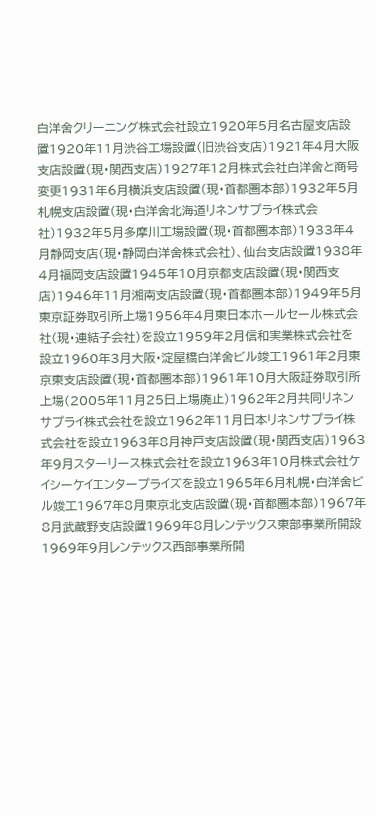白洋舍クリーニング株式会社設立1920年5月名古屋支店設置1920年11月渋谷工場設置(旧渋谷支店)1921年4月大阪支店設置(現・関西支店)1927年12月株式会社白洋舍と商号変更1931年6月横浜支店設置(現・首都圏本部)1932年5月札幌支店設置(現・白洋舍北海道リネンサプライ株式会社)1932年5月多摩川工場設置(現・首都圏本部)1933年4月静岡支店(現・静岡白洋舍株式会社)、仙台支店設置1938年4月福岡支店設置1945年10月京都支店設置(現・関西支店)1946年11月湘南支店設置(現・首都圏本部)1949年5月東京証券取引所上場1956年4月東日本ホールセール株式会社(現・連結子会社)を設立1959年2月信和実業株式会社を設立1960年3月大阪・淀屋橋白洋舍ビル竣工1961年2月東京東支店設置(現・首都圏本部)1961年10月大阪証券取引所上場(2005年11月25日上場廃止)1962年2月共同リネンサプライ株式会社を設立1962年11月日本リネンサプライ株式会社を設立1963年8月神戸支店設置(現・関西支店)1963年9月スターリース株式会社を設立1963年10月株式会社ケイシーケイエンタープライズを設立1965年6月札幌・白洋舍ビル竣工1967年8月東京北支店設置(現・首都圏本部)1967年8月武蔵野支店設置1969年8月レンテックス東部事業所開設1969年9月レンテックス西部事業所開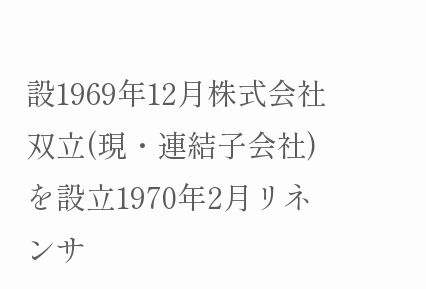設1969年12月株式会社双立(現・連結子会社)を設立1970年2月リネンサ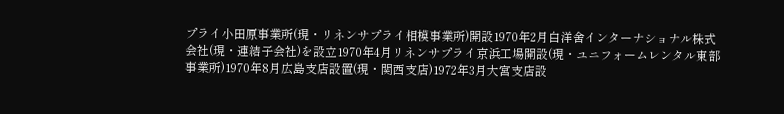プライ小田原事業所(現・リネンサプライ相模事業所)開設1970年2月白洋舍インターナショナル株式会社(現・連結子会社)を設立1970年4月リネンサプライ京浜工場開設(現・ユニフォームレンタル東部事業所)1970年8月広島支店設置(現・関西支店)1972年3月大宮支店設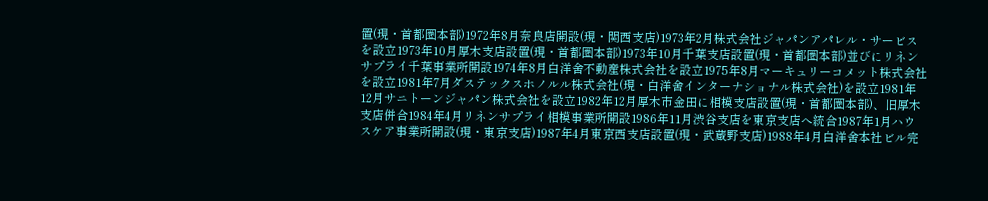置(現・首都圏本部)1972年8月奈良店開設(現・関西支店)1973年2月株式会社ジャパンアパレル・サービスを設立1973年10月厚木支店設置(現・首都圏本部)1973年10月千葉支店設置(現・首都圏本部)並びにリネンサプライ千葉事業所開設1974年8月白洋舍不動産株式会社を設立1975年8月マーキュリーコメット株式会社を設立1981年7月ダステックスホノルル株式会社(現・白洋舍インターナショナル株式会社)を設立1981年12月サニトーンジャパン株式会社を設立1982年12月厚木市金田に相模支店設置(現・首都圏本部)、旧厚木支店併合1984年4月リネンサプライ相模事業所開設1986年11月渋谷支店を東京支店へ統合1987年1月ハウスケア事業所開設(現・東京支店)1987年4月東京西支店設置(現・武蔵野支店)1988年4月白洋舍本社ビル完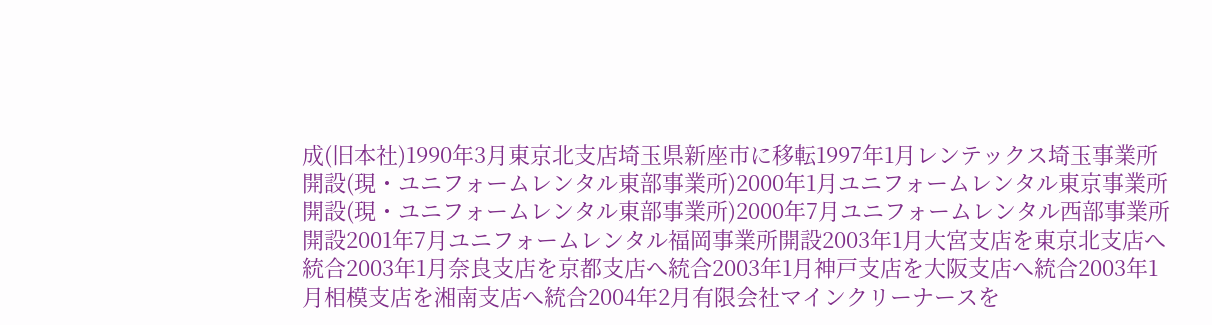成(旧本社)1990年3月東京北支店埼玉県新座市に移転1997年1月レンテックス埼玉事業所開設(現・ユニフォームレンタル東部事業所)2000年1月ユニフォームレンタル東京事業所開設(現・ユニフォームレンタル東部事業所)2000年7月ユニフォームレンタル西部事業所開設2001年7月ユニフォームレンタル福岡事業所開設2003年1月大宮支店を東京北支店へ統合2003年1月奈良支店を京都支店へ統合2003年1月神戸支店を大阪支店へ統合2003年1月相模支店を湘南支店へ統合2004年2月有限会社マインクリーナースを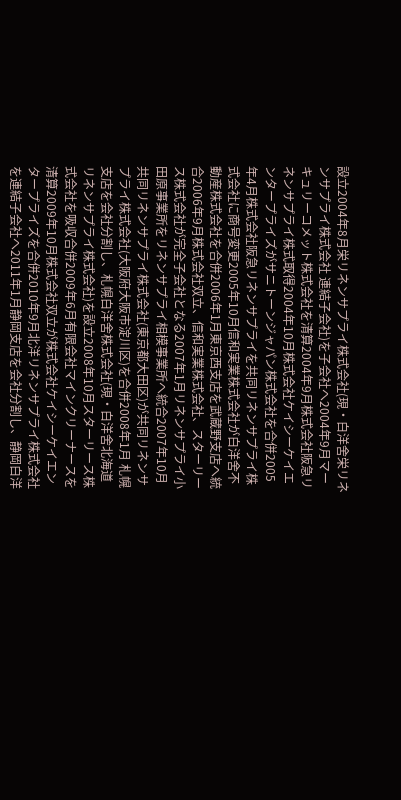設立2004年8月栄リネンサプライ株式会社(現・白洋舍栄リネンサプライ株式会社 連結子会社)を子会社へ2004年9月マーキュリーコメット株式会社を清算2004年9月株式会社阪急リネンサプライ株式取得2004年10月株式会社ケイシーケイエンタープライズがサニトーンジャパン株式会社を合併2005年4月株式会社阪急リネンサプライを共同リネンサプライ株式会社に商号変更2005年10月信和実業株式会社が白洋舍不動産株式会社を合併2006年1月東京西支店を武蔵野支店へ統合2006年9月株式会社双立、信和実業株式会社、スターリース株式会社が完全子会社となる2007年1月リネンサプライ小田原事業所をリネンサプライ相模事業所へ統合2007年10月共同リネンサプライ株式会社(東京都大田区)が共同リネンサプライ株式会社(大阪府大阪市淀川区)を合併2008年1月 札幌支店を会社分割し、札幌白洋舍株式会社(現・白洋舍北海道リネンサプライ株式会社)を設立2008年10月スターリース株式会社を吸収合併2009年6月有限会社マインクリーナースを清算2009年10月株式会社双立が株式会社ケイシーケイエンタープライズを合併2010年9月北洋リネンサプライ株式会社を連結子会社へ2011年1月静岡支店を会社分割し、静岡白洋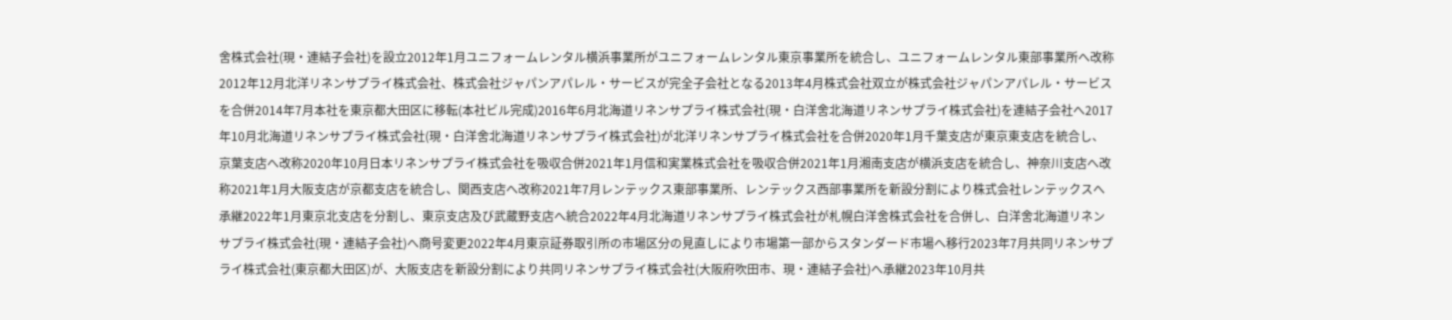舍株式会社(現・連結子会社)を設立2012年1月ユニフォームレンタル横浜事業所がユニフォームレンタル東京事業所を統合し、ユニフォームレンタル東部事業所へ改称2012年12月北洋リネンサプライ株式会社、株式会社ジャパンアパレル・サービスが完全子会社となる2013年4月株式会社双立が株式会社ジャパンアパレル・サービスを合併2014年7月本社を東京都大田区に移転(本社ビル完成)2016年6月北海道リネンサプライ株式会社(現・白洋舍北海道リネンサプライ株式会社)を連結子会社へ2017年10月北海道リネンサプライ株式会社(現・白洋舍北海道リネンサプライ株式会社)が北洋リネンサプライ株式会社を合併2020年1月千葉支店が東京東支店を統合し、京葉支店へ改称2020年10月日本リネンサプライ株式会社を吸収合併2021年1月信和実業株式会社を吸収合併2021年1月湘南支店が横浜支店を統合し、神奈川支店へ改称2021年1月大阪支店が京都支店を統合し、関西支店へ改称2021年7月レンテックス東部事業所、レンテックス西部事業所を新設分割により株式会社レンテックスへ承継2022年1月東京北支店を分割し、東京支店及び武蔵野支店へ統合2022年4月北海道リネンサプライ株式会社が札幌白洋舍株式会社を合併し、白洋舍北海道リネンサプライ株式会社(現・連結子会社)へ商号変更2022年4月東京証券取引所の市場区分の見直しにより市場第一部からスタンダード市場へ移行2023年7月共同リネンサプライ株式会社(東京都大田区)が、大阪支店を新設分割により共同リネンサプライ株式会社(大阪府吹田市、現・連結子会社)へ承継2023年10月共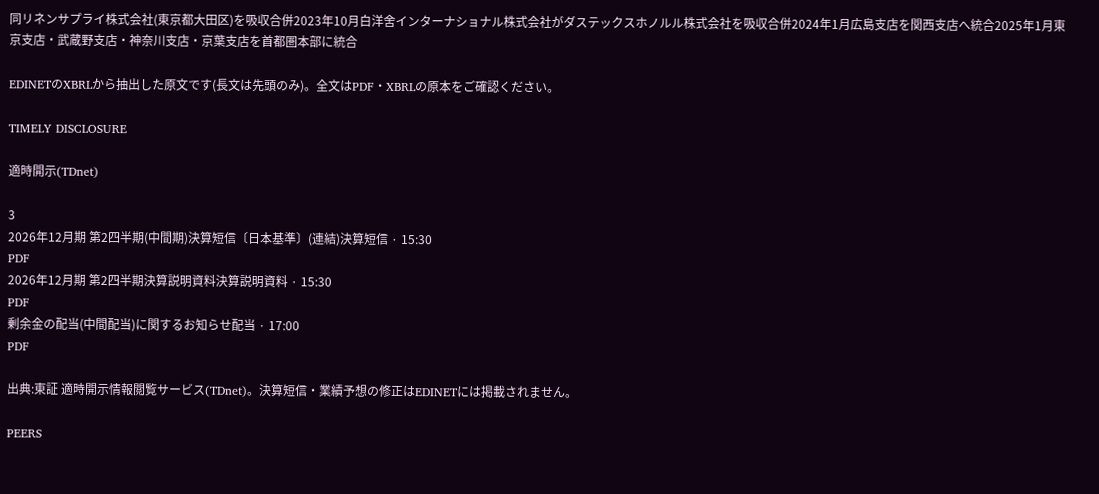同リネンサプライ株式会社(東京都大田区)を吸収合併2023年10月白洋舍インターナショナル株式会社がダステックスホノルル株式会社を吸収合併2024年1月広島支店を関西支店へ統合2025年1月東京支店・武蔵野支店・神奈川支店・京葉支店を首都圏本部に統合

EDINETのXBRLから抽出した原文です(長文は先頭のみ)。全文はPDF・XBRLの原本をご確認ください。

TIMELY DISCLOSURE

適時開示(TDnet)

3
2026年12月期 第2四半期(中間期)決算短信〔日本基準〕(連結)決算短信 · 15:30
PDF
2026年12月期 第2四半期決算説明資料決算説明資料 · 15:30
PDF
剰余金の配当(中間配当)に関するお知らせ配当 · 17:00
PDF

出典:東証 適時開示情報閲覧サービス(TDnet)。決算短信・業績予想の修正はEDINETには掲載されません。

PEERS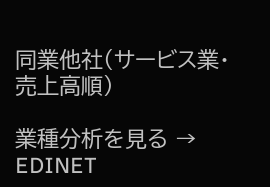同業他社(サービス業・売上高順)

業種分析を見る →
EDINET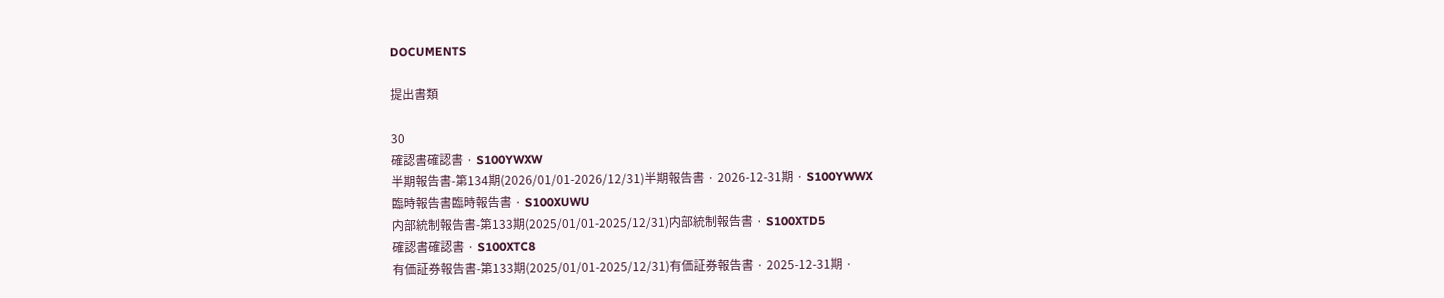DOCUMENTS

提出書類

30
確認書確認書 · S100YWXW
半期報告書-第134期(2026/01/01-2026/12/31)半期報告書 · 2026-12-31期 · S100YWWX
臨時報告書臨時報告書 · S100XUWU
内部統制報告書-第133期(2025/01/01-2025/12/31)内部統制報告書 · S100XTD5
確認書確認書 · S100XTC8
有価証券報告書-第133期(2025/01/01-2025/12/31)有価証券報告書 · 2025-12-31期 ·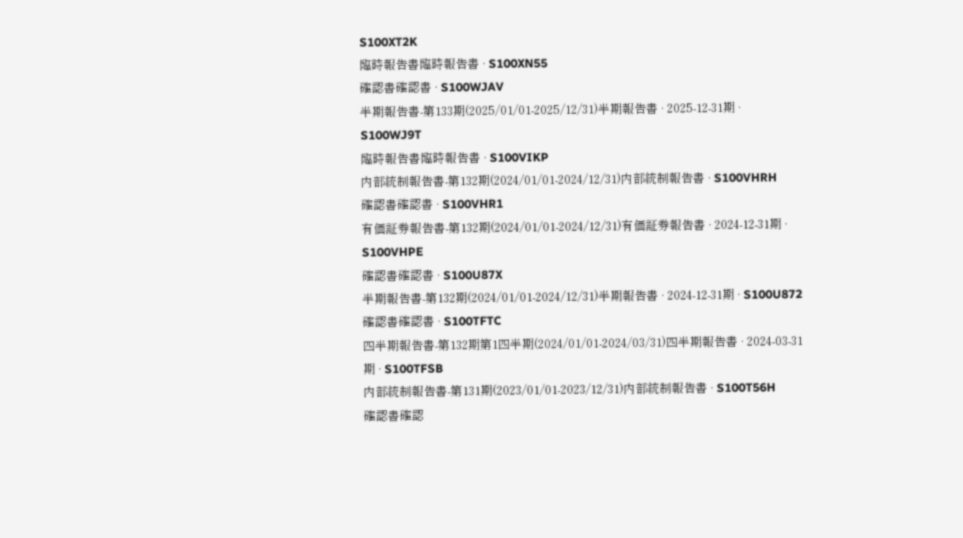S100XT2K
臨時報告書臨時報告書 · S100XN55
確認書確認書 · S100WJAV
半期報告書-第133期(2025/01/01-2025/12/31)半期報告書 · 2025-12-31期 · S100WJ9T
臨時報告書臨時報告書 · S100VIKP
内部統制報告書-第132期(2024/01/01-2024/12/31)内部統制報告書 · S100VHRH
確認書確認書 · S100VHR1
有価証券報告書-第132期(2024/01/01-2024/12/31)有価証券報告書 · 2024-12-31期 · S100VHPE
確認書確認書 · S100U87X
半期報告書-第132期(2024/01/01-2024/12/31)半期報告書 · 2024-12-31期 · S100U872
確認書確認書 · S100TFTC
四半期報告書-第132期第1四半期(2024/01/01-2024/03/31)四半期報告書 · 2024-03-31期 · S100TFSB
内部統制報告書-第131期(2023/01/01-2023/12/31)内部統制報告書 · S100T56H
確認書確認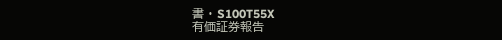書 · S100T55X
有価証券報告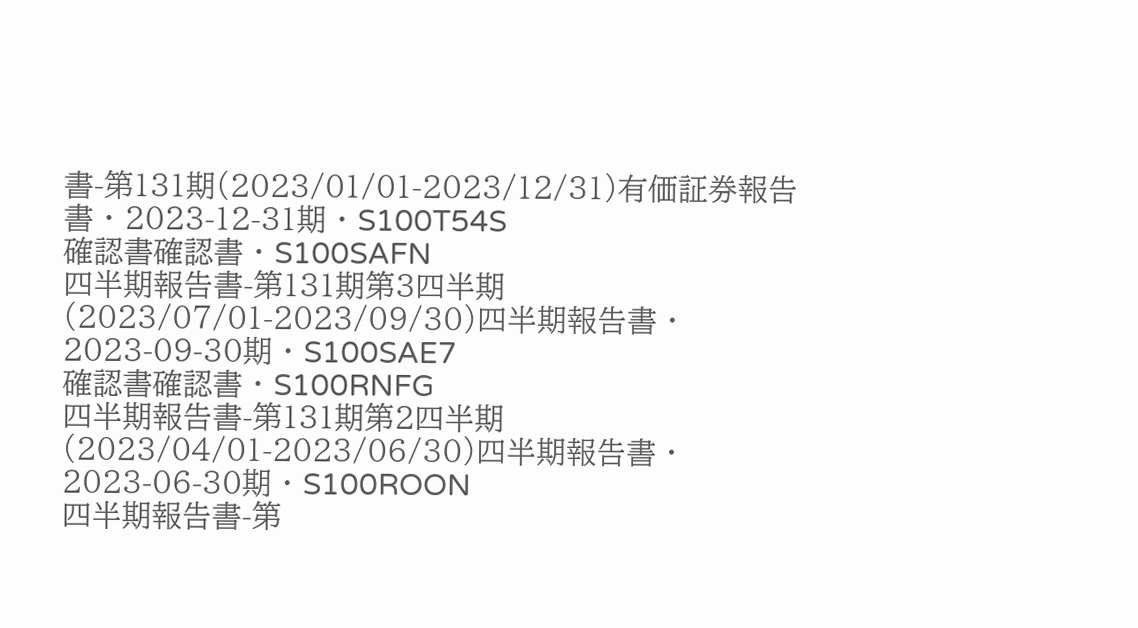書-第131期(2023/01/01-2023/12/31)有価証券報告書 · 2023-12-31期 · S100T54S
確認書確認書 · S100SAFN
四半期報告書-第131期第3四半期(2023/07/01-2023/09/30)四半期報告書 · 2023-09-30期 · S100SAE7
確認書確認書 · S100RNFG
四半期報告書-第131期第2四半期(2023/04/01-2023/06/30)四半期報告書 · 2023-06-30期 · S100ROON
四半期報告書-第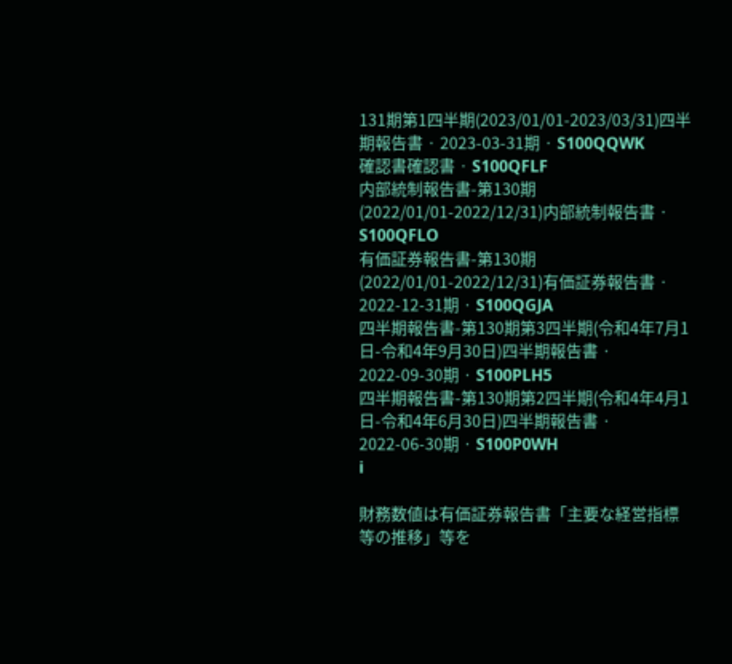131期第1四半期(2023/01/01-2023/03/31)四半期報告書 · 2023-03-31期 · S100QQWK
確認書確認書 · S100QFLF
内部統制報告書-第130期(2022/01/01-2022/12/31)内部統制報告書 · S100QFLO
有価証券報告書-第130期(2022/01/01-2022/12/31)有価証券報告書 · 2022-12-31期 · S100QGJA
四半期報告書-第130期第3四半期(令和4年7月1日-令和4年9月30日)四半期報告書 · 2022-09-30期 · S100PLH5
四半期報告書-第130期第2四半期(令和4年4月1日-令和4年6月30日)四半期報告書 · 2022-06-30期 · S100P0WH
i

財務数値は有価証券報告書「主要な経営指標等の推移」等を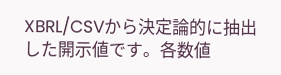XBRL/CSVから決定論的に抽出した開示値です。各数値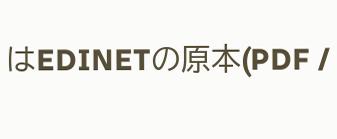はEDINETの原本(PDF /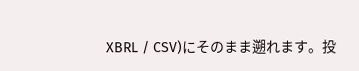XBRL / CSV)にそのまま遡れます。投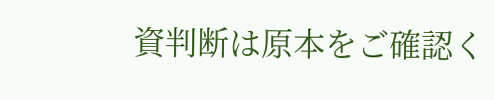資判断は原本をご確認く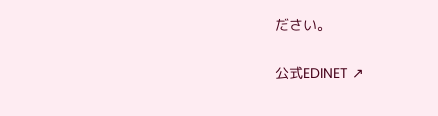ださい。

公式EDINET ↗